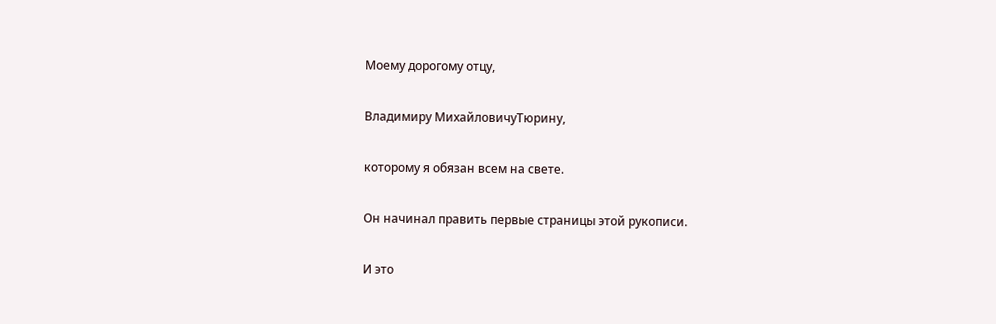Моему дорогому отцу,

Владимиру МихайловичуТюрину,

которому я обязан всем на свете.

Он начинал править первые страницы этой рукописи.

И это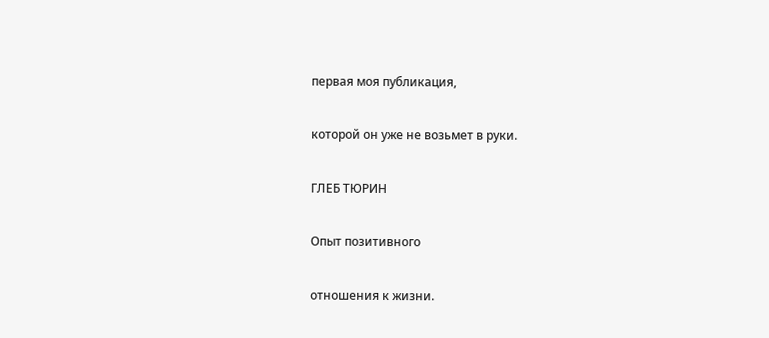первая моя публикация,

которой он уже не возьмет в руки.

ГЛЕБ ТЮРИН

Опыт позитивного

отношения к жизни.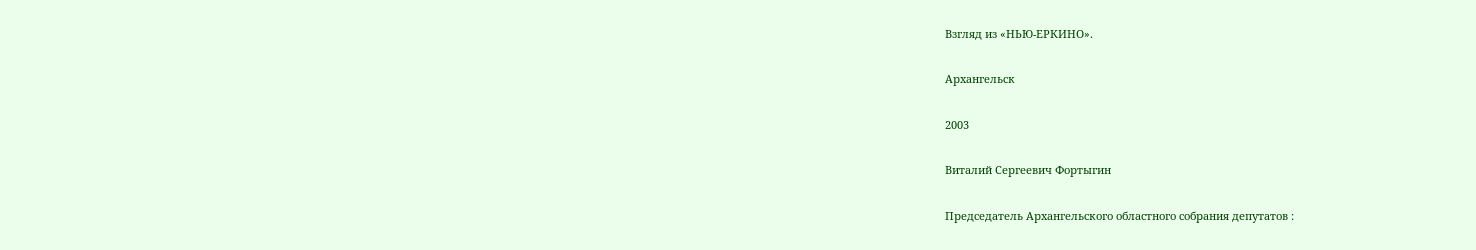Взгляд из «НЬЮ-ЕРКИНО».

Архангельск

2003

Виталий Сергеевич Фортыгин

Председатель Архангельского областного собрания депутатов :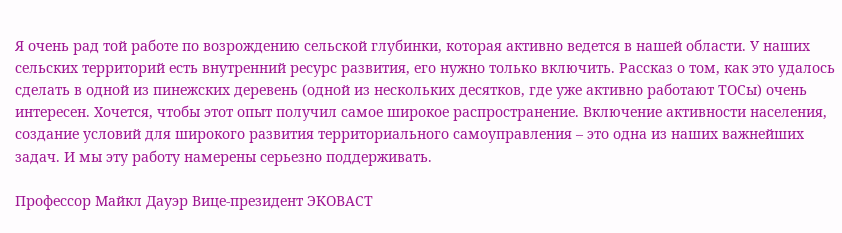Я очень рад той работе по возрождению сельской глубинки, которая активно ведется в нашей области. У наших сельских территорий есть внутренний ресурс развития, его нужно только включить. Рассказ о том, как это удалось сделать в одной из пинежских деревень (одной из нескольких десятков, где уже активно работают ТОСы) очень интересен. Хочется, чтобы этот опыт получил самое широкое распространение. Включение активности населения, создание условий для широкого развития территориального самоуправления – это одна из наших важнейших задач. И мы эту работу намерены серьезно поддерживать.

Профессор Майкл Дауэр Вице-президент ЭКОВАСТ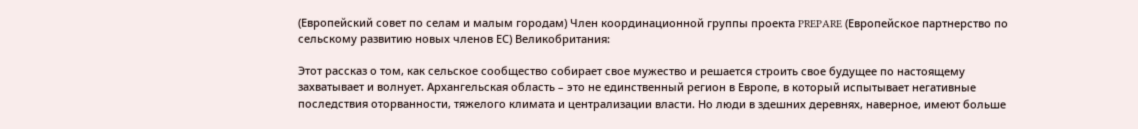(Европейский совет по селам и малым городам) Член координационной группы проекта PREPARE (Европейское партнерство по сельскому развитию новых членов ЕС) Великобритания:

Этот рассказ о том, как сельское сообщество собирает свое мужество и решается строить свое будущее по настоящему захватывает и волнует. Архангельская область – это не единственный регион в Европе, в который испытывает негативные последствия оторванности, тяжелого климата и централизации власти. Но люди в здешних деревнях, наверное, имеют больше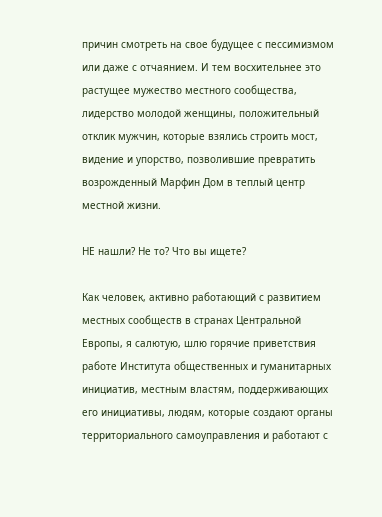причин смотреть на свое будущее с пессимизмом или даже с отчаянием. И тем восхительнее это растущее мужество местного сообщества, лидерство молодой женщины, положительный отклик мужчин, которые взялись строить мост, видение и упорство, позволившие превратить возрожденный Марфин Дом в теплый центр местной жизни.

НЕ нашли? Не то? Что вы ищете?

Как человек, активно работающий с развитием местных сообществ в странах Центральной Европы, я салютую, шлю горячие приветствия работе Института общественных и гуманитарных инициатив, местным властям, поддерживающих его инициативы, людям, которые создают органы территориального самоуправления и работают с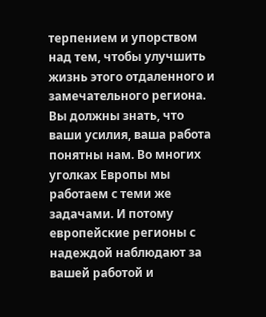терпением и упорством над тем, чтобы улучшить жизнь этого отдаленного и замечательного региона. Вы должны знать, что ваши усилия, ваша работа понятны нам. Во многих уголках Европы мы работаем с теми же задачами. И потому европейские регионы с надеждой наблюдают за вашей работой и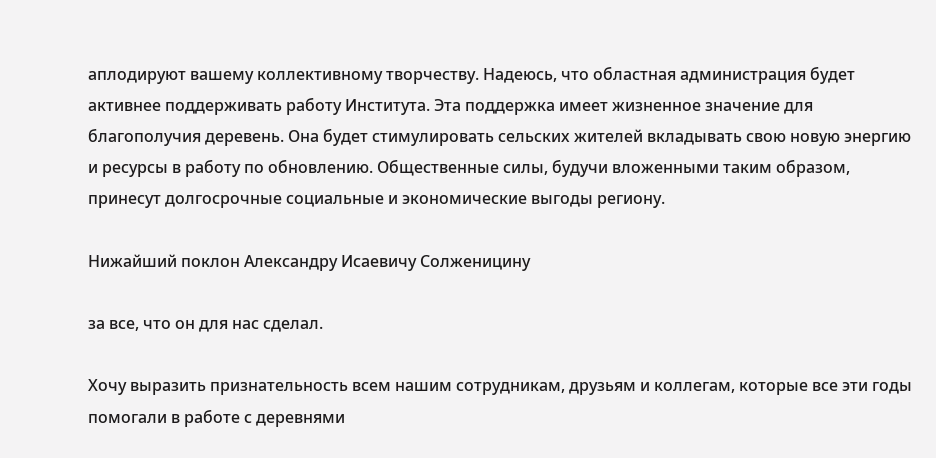аплодируют вашему коллективному творчеству. Надеюсь, что областная администрация будет активнее поддерживать работу Института. Эта поддержка имеет жизненное значение для благополучия деревень. Она будет стимулировать сельских жителей вкладывать свою новую энергию и ресурсы в работу по обновлению. Общественные силы, будучи вложенными таким образом, принесут долгосрочные социальные и экономические выгоды региону.

Нижайший поклон Александру Исаевичу Солженицину

за все, что он для нас сделал.

Хочу выразить признательность всем нашим сотрудникам, друзьям и коллегам, которые все эти годы помогали в работе с деревнями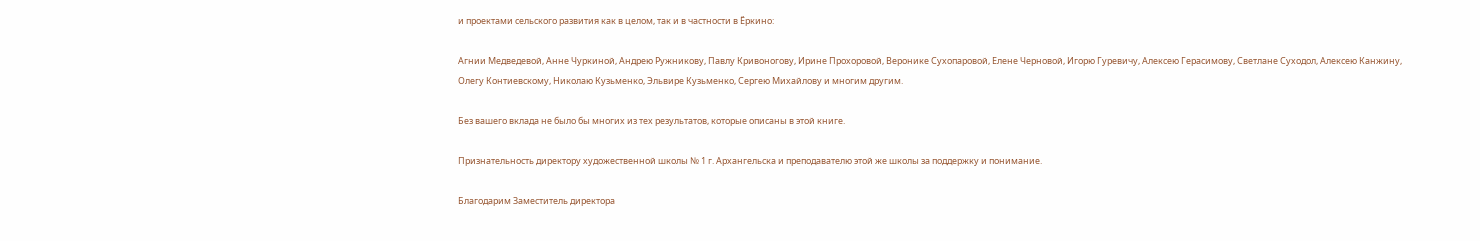и проектами сельского развития как в целом, так и в частности в Ёркино:

Агнии Медведевой, Анне Чуркиной, Андрею Ружникову, Павлу Кривоногову, Ирине Прохоровой, Веронике Сухопаровой, Елене Черновой, Игорю Гуревичу, Алексею Герасимову, Светлане Суходол, Алексею Канжину, Олегу Контиевскому, Николаю Кузьменко, Эльвире Кузьменко, Сергею Михайлову и многим другим.

Без вашего вклада не было бы многих из тех результатов, которые описаны в этой книге.

Признательность директору художественной школы № 1 г. Архангельска и преподавателю этой же школы за поддержку и понимание.

Благодарим Заместитель директора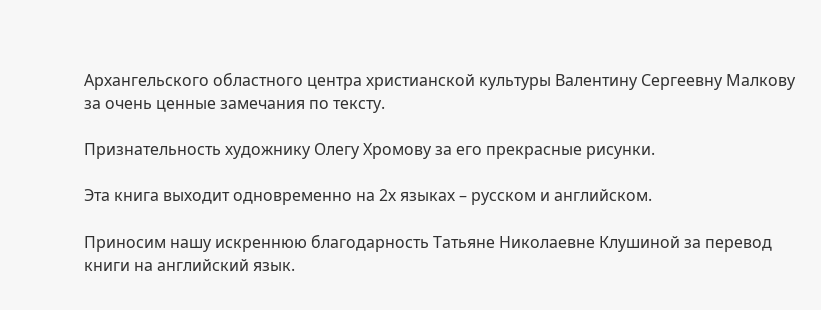Архангельского областного центра христианской культуры Валентину Сергеевну Малкову за очень ценные замечания по тексту.

Признательность художнику Олегу Хромову за его прекрасные рисунки.

Эта книга выходит одновременно на 2х языках – русском и английском.

Приносим нашу искреннюю благодарность Татьяне Николаевне Клушиной за перевод книги на английский язык.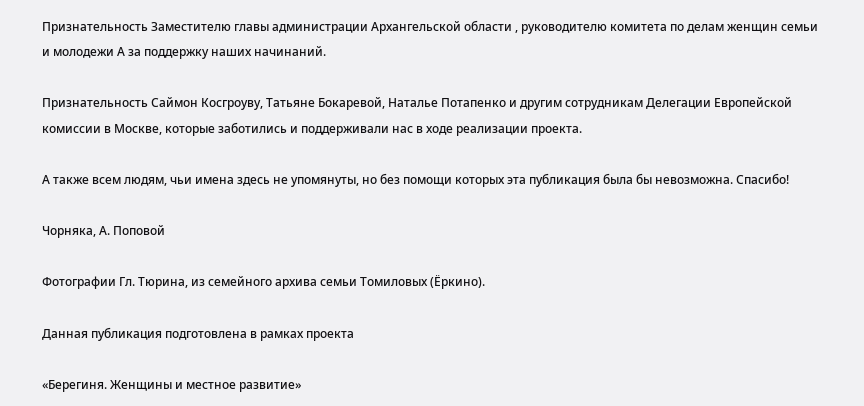Признательность Заместителю главы администрации Архангельской области , руководителю комитета по делам женщин семьи и молодежи А за поддержку наших начинаний.

Признательность Саймон Косгроуву, Татьяне Бокаревой, Наталье Потапенко и другим сотрудникам Делегации Европейской комиссии в Москве, которые заботились и поддерживали нас в ходе реализации проекта.

А также всем людям, чьи имена здесь не упомянуты, но без помощи которых эта публикация была бы невозможна. Спасибо!

Чорняка, А. Поповой

Фотографии Гл. Тюрина, из семейного архива семьи Томиловых (Ёркино).

Данная публикация подготовлена в рамках проекта

«Берегиня. Женщины и местное развитие»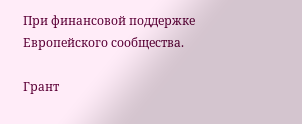При финансовой поддержке Европейского сообщества.

Грант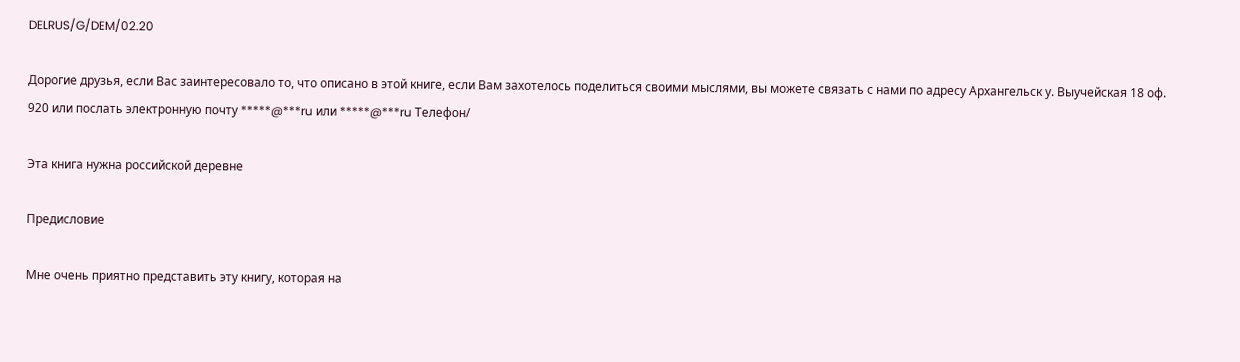DELRUS/G/DEM/02.20

Дорогие друзья, если Вас заинтересовало то, что описано в этой книге, если Вам захотелось поделиться своими мыслями, вы можете связать с нами по адресу Архангельск у. Выучейская 18 оф. 920 или послать электронную почту *****@***ru или *****@***ru Телефон/

Эта книга нужна российской деревне

Предисловие

Мне очень приятно представить эту книгу, которая на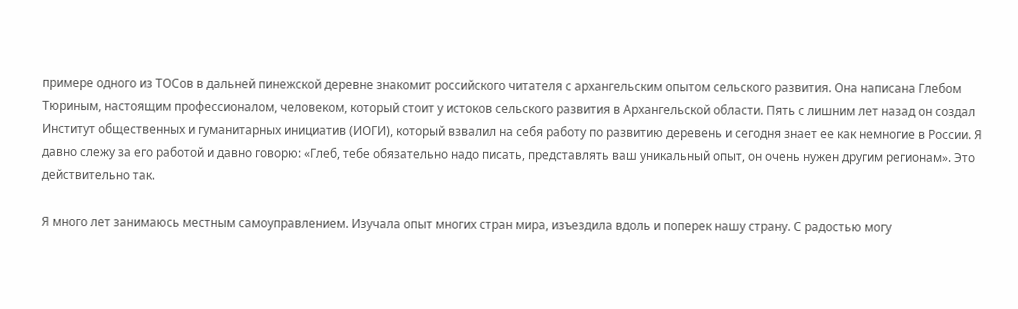примере одного из ТОСов в дальней пинежской деревне знакомит российского читателя с архангельским опытом сельского развития. Она написана Глебом Тюриным, настоящим профессионалом, человеком, который стоит у истоков сельского развития в Архангельской области. Пять с лишним лет назад он создал Институт общественных и гуманитарных инициатив (ИОГИ), который взвалил на себя работу по развитию деревень и сегодня знает ее как немногие в России. Я давно слежу за его работой и давно говорю: «Глеб, тебе обязательно надо писать, представлять ваш уникальный опыт, он очень нужен другим регионам». Это действительно так.

Я много лет занимаюсь местным самоуправлением. Изучала опыт многих стран мира, изъездила вдоль и поперек нашу страну. С радостью могу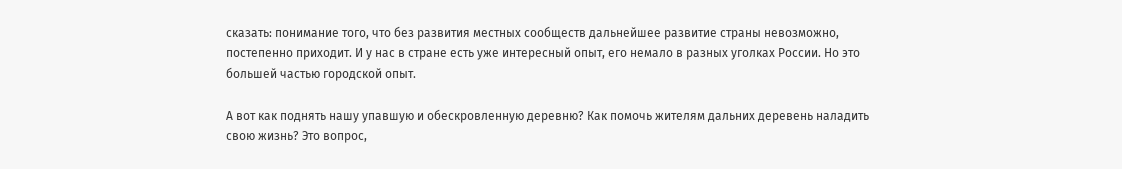сказать: понимание того, что без развития местных сообществ дальнейшее развитие страны невозможно, постепенно приходит. И у нас в стране есть уже интересный опыт, его немало в разных уголках России. Но это большей частью городской опыт.

А вот как поднять нашу упавшую и обескровленную деревню? Как помочь жителям дальних деревень наладить свою жизнь? Это вопрос,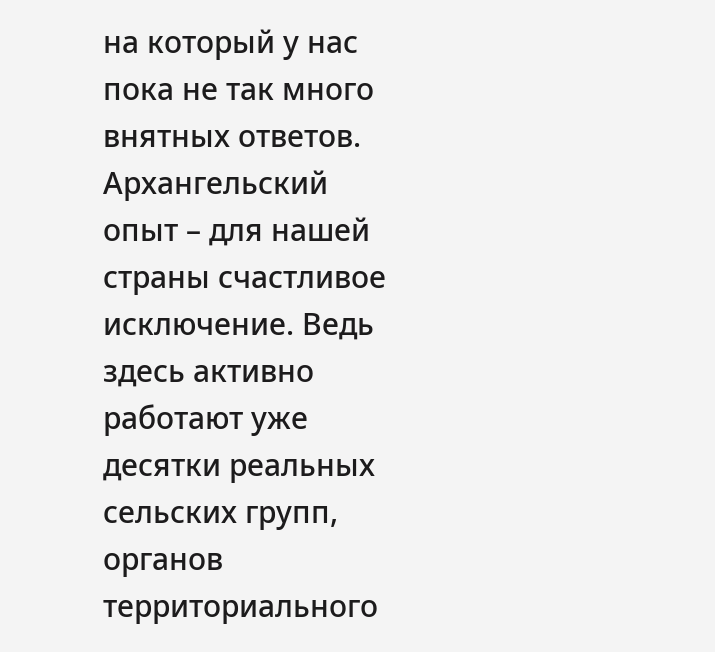на который у нас пока не так много внятных ответов. Архангельский опыт – для нашей страны счастливое исключение. Ведь здесь активно работают уже десятки реальных сельских групп, органов территориального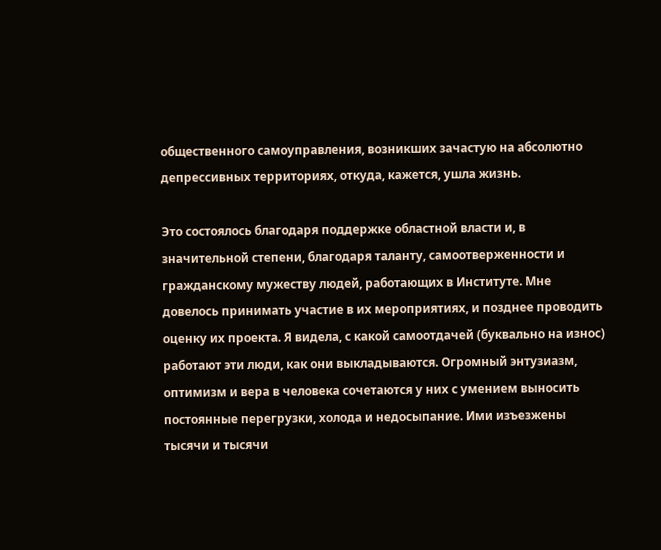общественного самоуправления, возникших зачастую на абсолютно депрессивных территориях, откуда, кажется, ушла жизнь.

Это состоялось благодаря поддержке областной власти и, в значительной степени, благодаря таланту, самоотверженности и гражданскому мужеству людей, работающих в Институте. Мне довелось принимать участие в их мероприятиях, и позднее проводить оценку их проекта. Я видела, с какой самоотдачей (буквально на износ) работают эти люди, как они выкладываются. Огромный энтузиазм, оптимизм и вера в человека сочетаются у них с умением выносить постоянные перегрузки, холода и недосыпание. Ими изъезжены тысячи и тысячи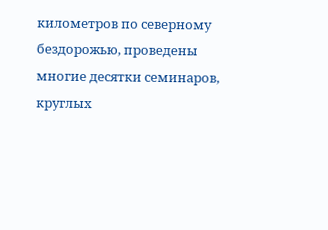километров по северному бездорожью, проведены многие десятки семинаров, круглых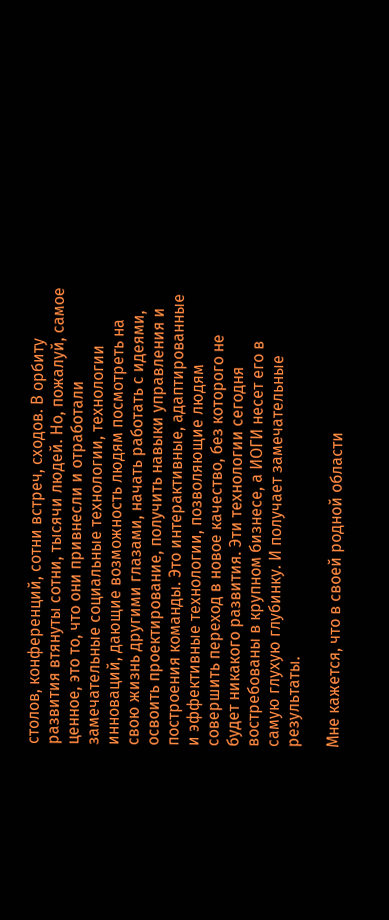столов, конференций, сотни встреч, сходов. В орбиту развития втянуты сотни, тысячи людей. Но, пожалуй, самое ценное, это то, что они привнесли и отработали замечательные социальные технологии, технологии инноваций, дающие возможность людям посмотреть на свою жизнь другими глазами, начать работать с идеями, освоить проектирование, получить навыки управления и построения команды. Это интерактивные, адаптированные и эффективные технологии, позволяющие людям совершить переход в новое качество, без которого не будет никакого развития. Эти технологии сегодня востребованы в крупном бизнесе, а ИОГИ несет его в самую глухую глубинку. И получает замечательные результаты.

Мне кажется, что в своей родной области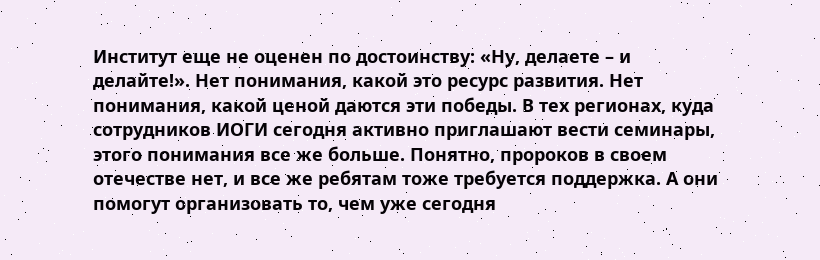Институт еще не оценен по достоинству: «Ну, делаете – и делайте!». Нет понимания, какой это ресурс развития. Нет понимания, какой ценой даются эти победы. В тех регионах, куда сотрудников ИОГИ сегодня активно приглашают вести семинары, этого понимания все же больше. Понятно, пророков в своем отечестве нет, и все же ребятам тоже требуется поддержка. А они помогут организовать то, чем уже сегодня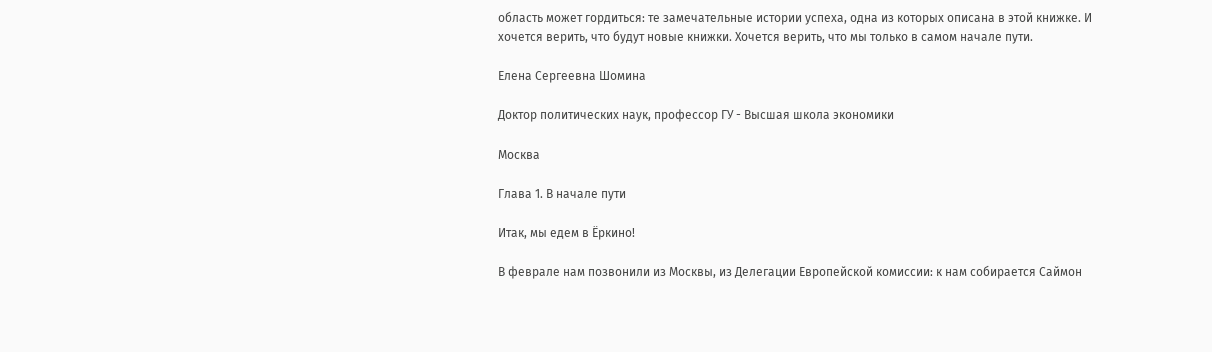область может гордиться: те замечательные истории успеха, одна из которых описана в этой книжке. И хочется верить, что будут новые книжки. Хочется верить, что мы только в самом начале пути.

Елена Сергеевна Шомина

Доктор политических наук, профессор ГУ - Высшая школа экономики

Москва

Глава 1. В начале пути

Итак, мы едем в Ёркино!

В феврале нам позвонили из Москвы, из Делегации Европейской комиссии: к нам собирается Саймон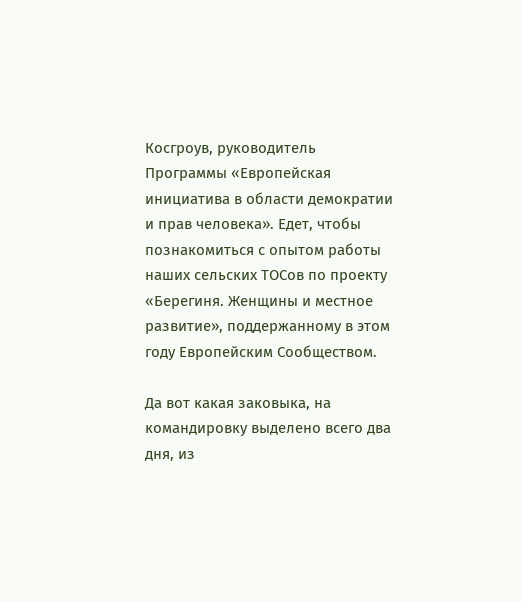Косгроув, руководитель Программы «Европейская инициатива в области демократии и прав человека». Едет, чтобы познакомиться с опытом работы наших сельских ТОСов по проекту «Берегиня. Женщины и местное развитие», поддержанному в этом году Европейским Сообществом.

Да вот какая заковыка, на командировку выделено всего два дня, из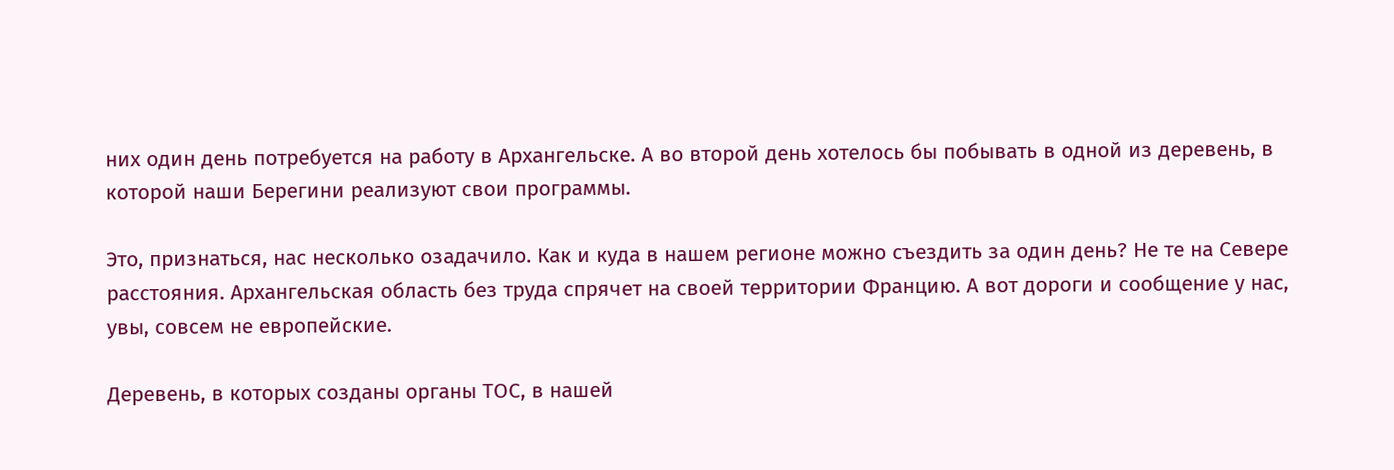них один день потребуется на работу в Архангельске. А во второй день хотелось бы побывать в одной из деревень, в которой наши Берегини реализуют свои программы.

Это, признаться, нас несколько озадачило. Как и куда в нашем регионе можно съездить за один день? Не те на Севере расстояния. Архангельская область без труда спрячет на своей территории Францию. А вот дороги и сообщение у нас, увы, совсем не европейские.

Деревень, в которых созданы органы ТОС, в нашей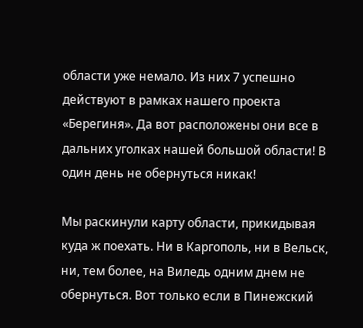области уже немало. Из них 7 успешно действуют в рамках нашего проекта «Берегиня». Да вот расположены они все в дальних уголках нашей большой области! В один день не обернуться никак!

Мы раскинули карту области, прикидывая куда ж поехать. Ни в Каргополь, ни в Вельск, ни, тем более, на Виледь одним днем не обернуться. Вот только если в Пинежский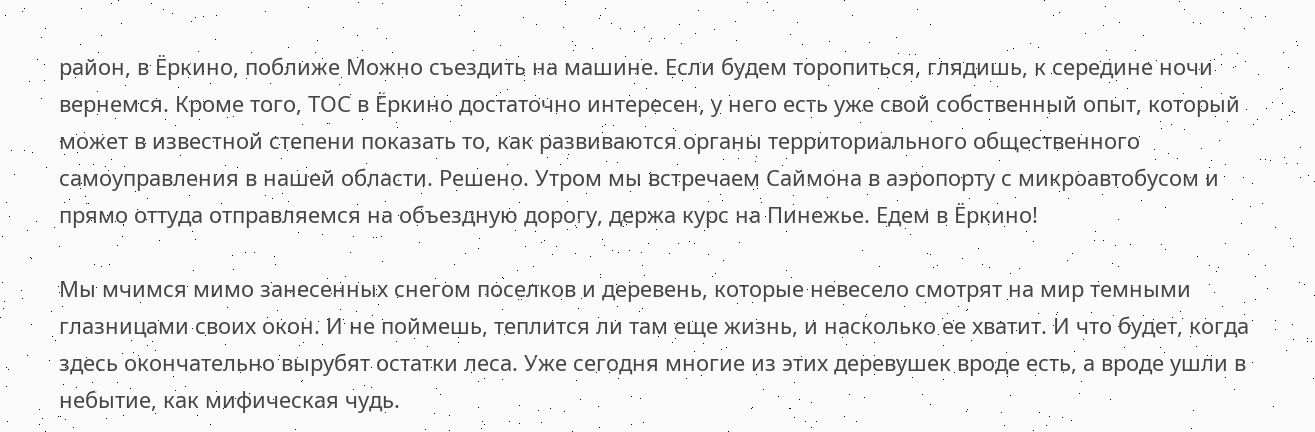район, в Ёркино, поближе Можно съездить на машине. Если будем торопиться, глядишь, к середине ночи вернемся. Кроме того, ТОС в Ёркино достаточно интересен, у него есть уже свой собственный опыт, который может в известной степени показать то, как развиваются органы территориального общественного самоуправления в нашей области. Решено. Утром мы встречаем Саймона в аэропорту с микроавтобусом и прямо оттуда отправляемся на объездную дорогу, держа курс на Пинежье. Едем в Ёркино!

Мы мчимся мимо занесенных снегом поселков и деревень, которые невесело смотрят на мир темными глазницами своих окон. И не поймешь, теплится ли там еще жизнь, и насколько ее хватит. И что будет, когда здесь окончательно вырубят остатки леса. Уже сегодня многие из этих деревушек вроде есть, а вроде ушли в небытие, как мифическая чудь.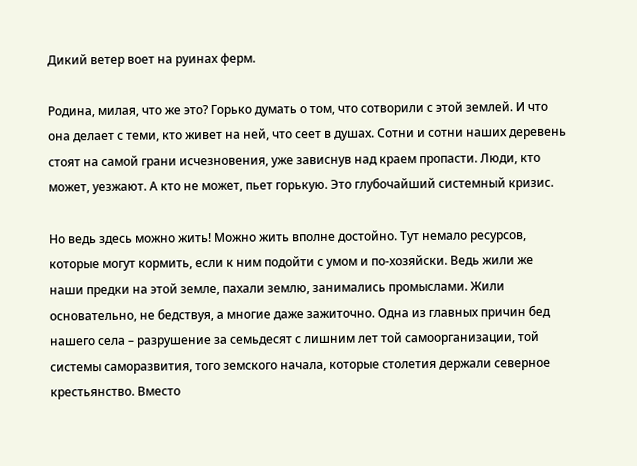Дикий ветер воет на руинах ферм.

Родина, милая, что же это? Горько думать о том, что сотворили с этой землей. И что она делает с теми, кто живет на ней, что сеет в душах. Сотни и сотни наших деревень стоят на самой грани исчезновения, уже зависнув над краем пропасти. Люди, кто может, уезжают. А кто не может, пьет горькую. Это глубочайший системный кризис.

Но ведь здесь можно жить! Можно жить вполне достойно. Тут немало ресурсов, которые могут кормить, если к ним подойти с умом и по-хозяйски. Ведь жили же наши предки на этой земле, пахали землю, занимались промыслами. Жили основательно, не бедствуя, а многие даже зажиточно. Одна из главных причин бед нашего села – разрушение за семьдесят с лишним лет той самоорганизации, той системы саморазвития, того земского начала, которые столетия держали северное крестьянство. Вместо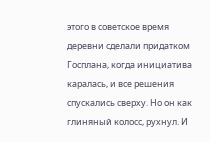этого в советское время деревни сделали придатком Госплана, когда инициатива каралась, и все решения спускались сверху. Но он как глиняный колосс, рухнул. И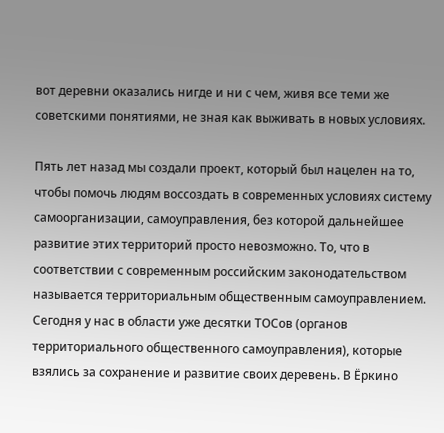вот деревни оказались нигде и ни с чем, живя все теми же советскими понятиями, не зная как выживать в новых условиях.

Пять лет назад мы создали проект, который был нацелен на то, чтобы помочь людям воссоздать в современных условиях систему самоорганизации, самоуправления, без которой дальнейшее развитие этих территорий просто невозможно. То, что в соответствии с современным российским законодательством называется территориальным общественным самоуправлением. Сегодня у нас в области уже десятки ТОСов (органов территориального общественного самоуправления), которые взялись за сохранение и развитие своих деревень. В Ёркино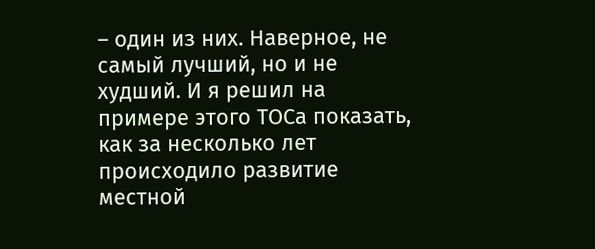– один из них. Наверное, не самый лучший, но и не худший. И я решил на примере этого ТОСа показать, как за несколько лет происходило развитие местной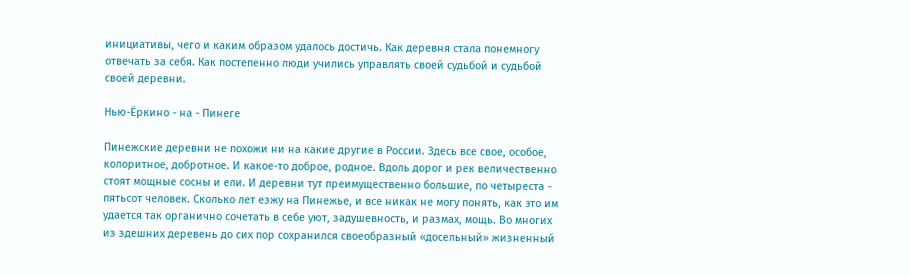инициативы, чего и каким образом удалось достичь. Как деревня стала понемногу отвечать за себя. Как постепенно люди учились управлять своей судьбой и судьбой своей деревни.

Нью-Ёркино - на - Пинеге

Пинежские деревни не похожи ни на какие другие в России. Здесь все свое, особое, колоритное, добротное. И какое-то доброе, родное. Вдоль дорог и рек величественно стоят мощные сосны и ели. И деревни тут преимущественно большие, по четыреста - пятьсот человек. Сколько лет езжу на Пинежье, и все никак не могу понять, как это им удается так органично сочетать в себе уют, задушевность, и размах, мощь. Во многих из здешних деревень до сих пор сохранился своеобразный «досельный» жизненный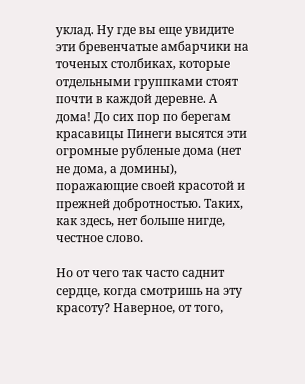уклад. Ну где вы еще увидите эти бревенчатые амбарчики на точеных столбиках, которые отдельными группками стоят почти в каждой деревне. А дома! До сих пор по берегам красавицы Пинеги высятся эти огромные рубленые дома (нет не дома, а домины), поражающие своей красотой и прежней добротностью. Таких, как здесь, нет больше нигде, честное слово.

Но от чего так часто саднит сердце, когда смотришь на эту красоту? Наверное, от того,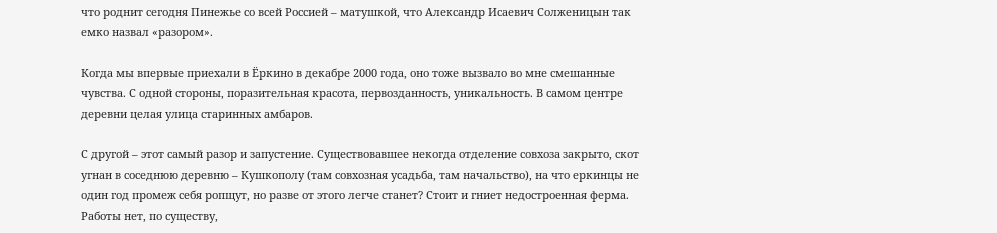что роднит сегодня Пинежье со всей Россией – матушкой, что Александр Исаевич Солженицын так емко назвал «разором».

Когда мы впервые приехали в Ёркино в декабре 2000 года, оно тоже вызвало во мне смешанные чувства. С одной стороны, поразительная красота, первозданность, уникальность. В самом центре деревни целая улица старинных амбаров.

С другой – этот самый разор и запустение. Существовавшее некогда отделение совхоза закрыто, скот угнан в соседнюю деревню – Кушкополу (там совхозная усадьба, там начальство), на что еркинцы не один год промеж себя ропщут, но разве от этого легче станет? Стоит и гниет недостроенная ферма. Работы нет, по существу,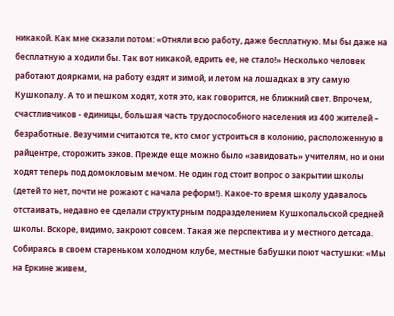никакой. Как мне сказали потом: «Отняли всю работу, даже бесплатную. Мы бы даже на бесплатную а ходили бы. Так вот никакой, едрить ее, не стало!» Несколько человек работают доярками, на работу ездят и зимой, и летом на лошадках в эту самую Кушкопалу. А то и пешком ходят, хотя это, как говорится, не ближний свет. Впрочем, счастливчиков - единицы, большая часть трудоспособного населения из 400 жителей – безработные. Везучими считаются те, кто смог устроиться в колонию, расположенную в райцентре, сторожить зэков. Прежде еще можно было «завидовать» учителям, но и они ходят теперь под домокловым мечом. Не один год стоит вопрос о закрытии школы (детей то нет, почти не рожают с начала реформ!). Какое-то время школу удавалось отстаивать, недавно ее сделали структурным подразделением Кушкопальской средней школы. Вскоре, видимо, закроют совсем. Такая же перспектива и у местного детсада. Собираясь в своем стареньком холодном клубе, местные бабушки поют частушки: «Мы на Еркине живем,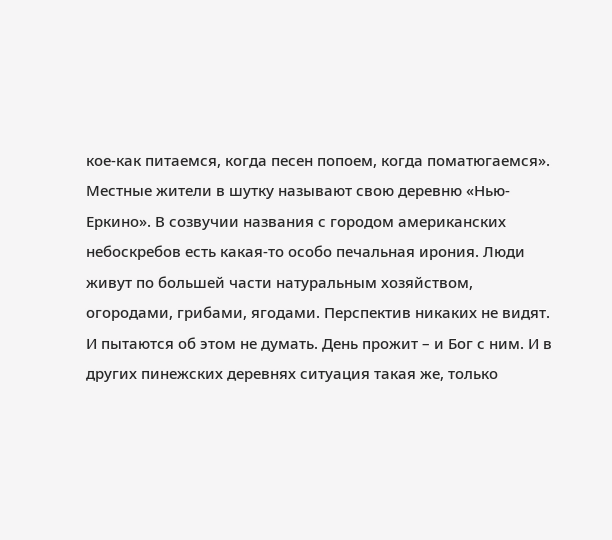кое-как питаемся, когда песен попоем, когда поматюгаемся». Местные жители в шутку называют свою деревню «Нью-Еркино». В созвучии названия с городом американских небоскребов есть какая-то особо печальная ирония. Люди живут по большей части натуральным хозяйством, огородами, грибами, ягодами. Перспектив никаких не видят. И пытаются об этом не думать. День прожит – и Бог с ним. И в других пинежских деревнях ситуация такая же, только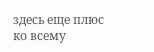здесь еще плюс ко всему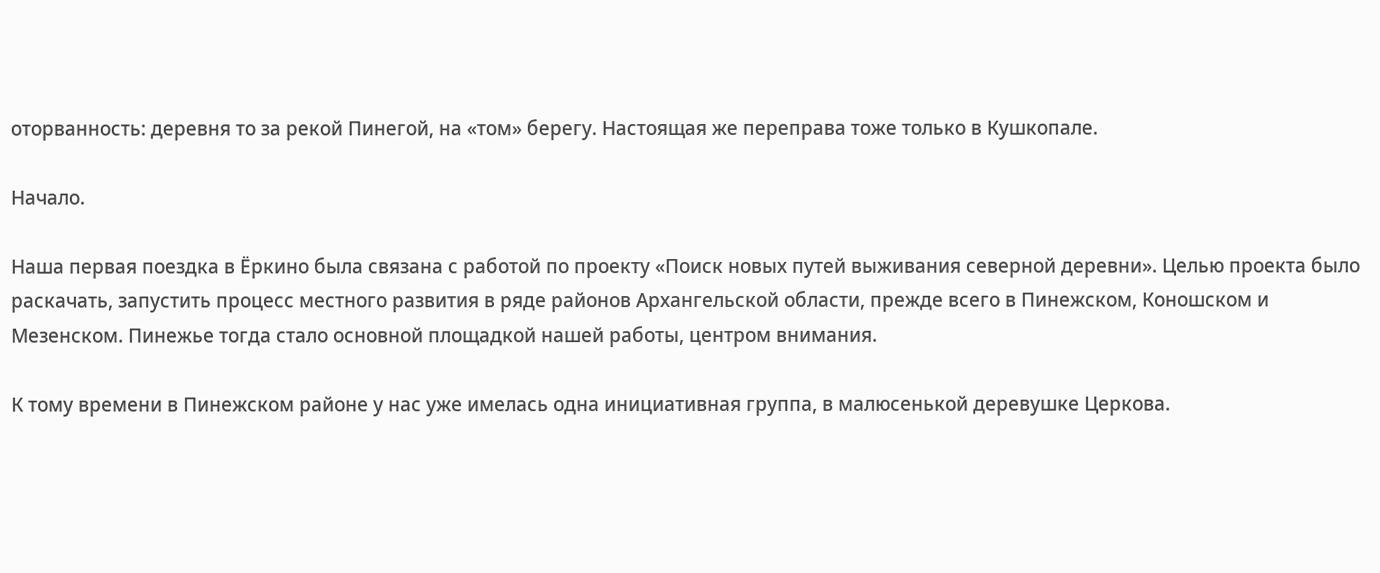оторванность: деревня то за рекой Пинегой, на «том» берегу. Настоящая же переправа тоже только в Кушкопале.

Начало.

Наша первая поездка в Ёркино была связана с работой по проекту «Поиск новых путей выживания северной деревни». Целью проекта было раскачать, запустить процесс местного развития в ряде районов Архангельской области, прежде всего в Пинежском, Коношском и Мезенском. Пинежье тогда стало основной площадкой нашей работы, центром внимания.

К тому времени в Пинежском районе у нас уже имелась одна инициативная группа, в малюсенькой деревушке Церкова.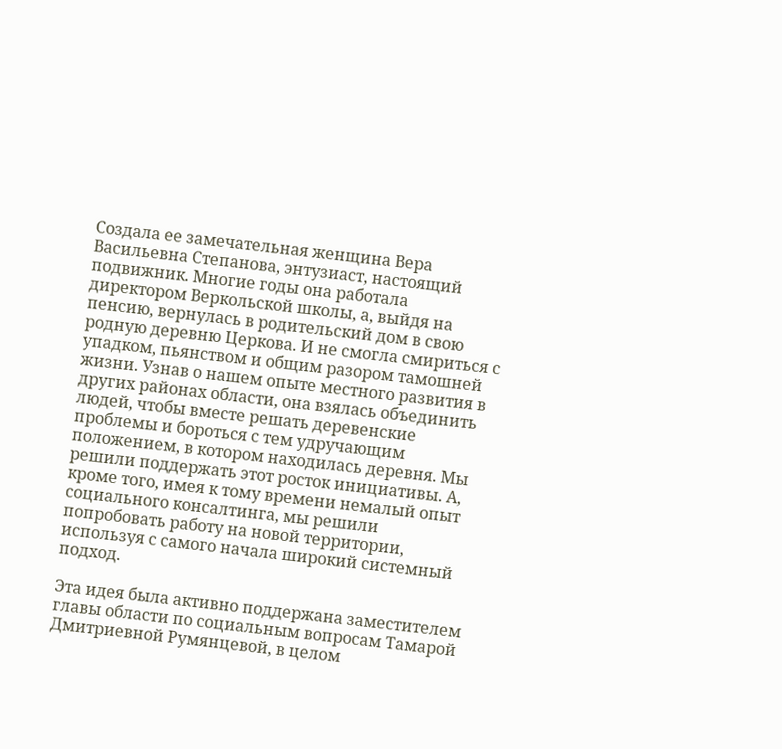Создала ее замечательная женщина Вера Васильевна Степанова, энтузиаст, настоящий подвижник. Многие годы она работала директором Веркольской школы, а, выйдя на пенсию, вернулась в родительский дом в свою родную деревню Церкова. И не смогла смириться с упадком, пьянством и общим разором тамошней жизни. Узнав о нашем опыте местного развития в других районах области, она взялась объединить людей, чтобы вместе решать деревенские проблемы и бороться с тем удручающим положением, в котором находилась деревня. Мы решили поддержать этот росток инициативы. А, кроме того, имея к тому времени немалый опыт социального консалтинга, мы решили попробовать работу на новой территории, используя с самого начала широкий системный подход.

Эта идея была активно поддержана заместителем главы области по социальным вопросам Тамарой Дмитриевной Румянцевой, в целом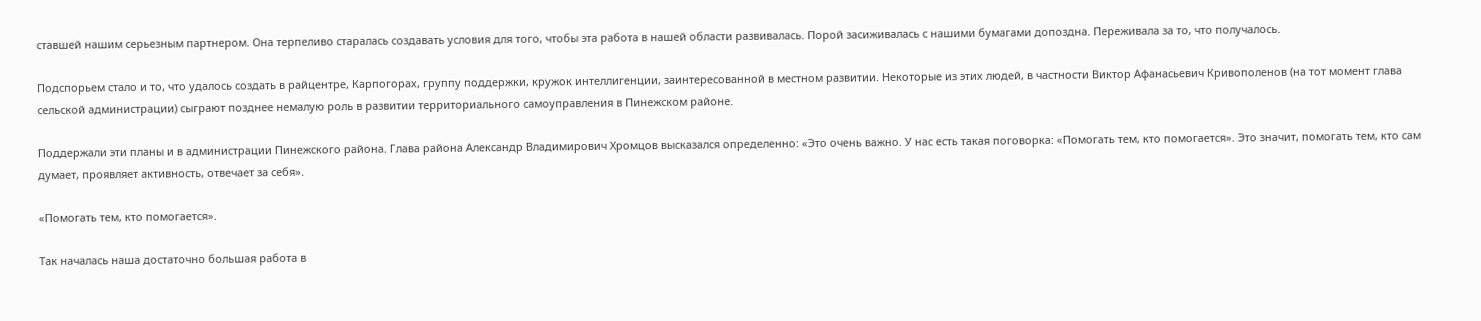ставшей нашим серьезным партнером. Она терпеливо старалась создавать условия для того, чтобы эта работа в нашей области развивалась. Порой засиживалась с нашими бумагами допоздна. Переживала за то, что получалось.

Подспорьем стало и то, что удалось создать в райцентре, Карпогорах, группу поддержки, кружок интеллигенции, заинтересованной в местном развитии. Некоторые из этих людей, в частности Виктор Афанасьевич Кривополенов (на тот момент глава сельской администрации) сыграют позднее немалую роль в развитии территориального самоуправления в Пинежском районе.

Поддержали эти планы и в администрации Пинежского района. Глава района Александр Владимирович Хромцов высказался определенно: «Это очень важно. У нас есть такая поговорка: «Помогать тем, кто помогается». Это значит, помогать тем, кто сам думает, проявляет активность, отвечает за себя».

«Помогать тем, кто помогается».

Так началась наша достаточно большая работа в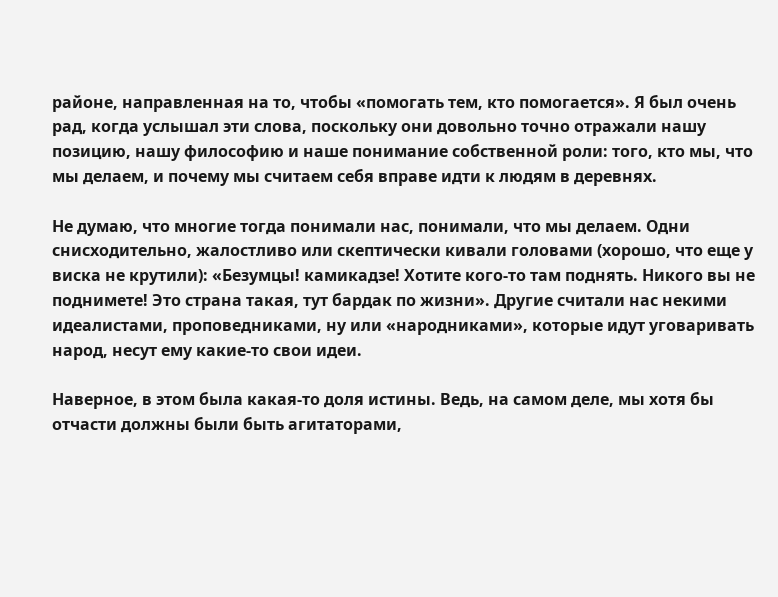районе, направленная на то, чтобы «помогать тем, кто помогается». Я был очень рад, когда услышал эти слова, поскольку они довольно точно отражали нашу позицию, нашу философию и наше понимание собственной роли: того, кто мы, что мы делаем, и почему мы считаем себя вправе идти к людям в деревнях.

Не думаю, что многие тогда понимали нас, понимали, что мы делаем. Одни снисходительно, жалостливо или скептически кивали головами (хорошо, что еще у виска не крутили): «Безумцы! камикадзе! Хотите кого-то там поднять. Никого вы не поднимете! Это страна такая, тут бардак по жизни». Другие считали нас некими идеалистами, проповедниками, ну или «народниками», которые идут уговаривать народ, несут ему какие-то свои идеи.

Наверное, в этом была какая-то доля истины. Ведь, на самом деле, мы хотя бы отчасти должны были быть агитаторами,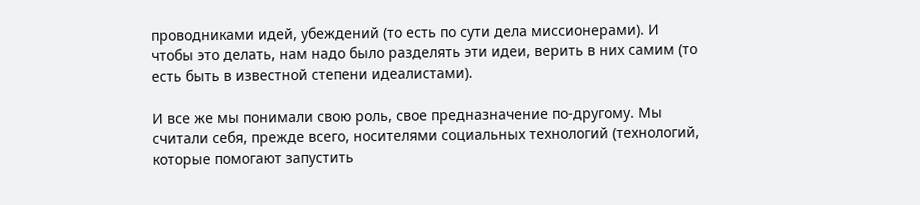проводниками идей, убеждений (то есть по сути дела миссионерами). И чтобы это делать, нам надо было разделять эти идеи, верить в них самим (то есть быть в известной степени идеалистами).

И все же мы понимали свою роль, свое предназначение по-другому. Мы считали себя, прежде всего, носителями социальных технологий (технологий, которые помогают запустить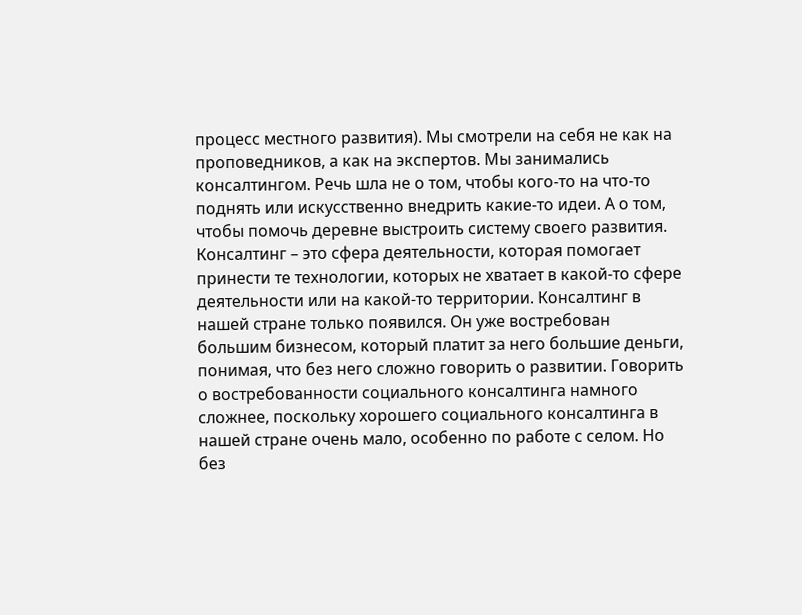процесс местного развития). Мы смотрели на себя не как на проповедников, а как на экспертов. Мы занимались консалтингом. Речь шла не о том, чтобы кого-то на что-то поднять или искусственно внедрить какие-то идеи. А о том, чтобы помочь деревне выстроить систему своего развития. Консалтинг – это сфера деятельности, которая помогает принести те технологии, которых не хватает в какой-то сфере деятельности или на какой-то территории. Консалтинг в нашей стране только появился. Он уже востребован большим бизнесом, который платит за него большие деньги, понимая, что без него сложно говорить о развитии. Говорить о востребованности социального консалтинга намного сложнее, поскольку хорошего социального консалтинга в нашей стране очень мало, особенно по работе с селом. Но без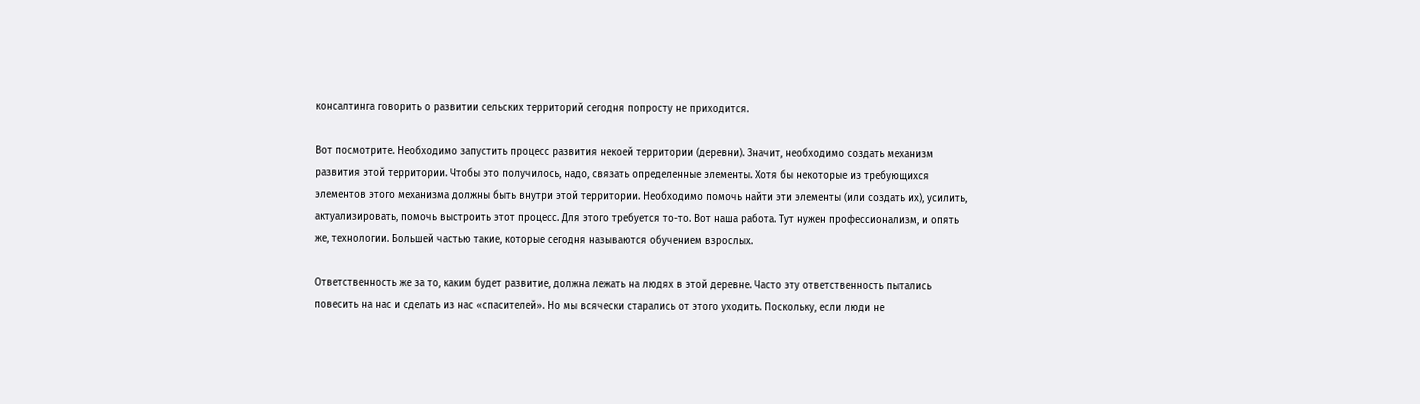консалтинга говорить о развитии сельских территорий сегодня попросту не приходится.

Вот посмотрите. Необходимо запустить процесс развития некоей территории (деревни). Значит, необходимо создать механизм развития этой территории. Чтобы это получилось, надо, связать определенные элементы. Хотя бы некоторые из требующихся элементов этого механизма должны быть внутри этой территории. Необходимо помочь найти эти элементы (или создать их), усилить, актуализировать, помочь выстроить этот процесс. Для этого требуется то-то. Вот наша работа. Тут нужен профессионализм, и опять же, технологии. Большей частью такие, которые сегодня называются обучением взрослых.

Ответственность же за то, каким будет развитие, должна лежать на людях в этой деревне. Часто эту ответственность пытались повесить на нас и сделать из нас «спасителей». Но мы всячески старались от этого уходить. Поскольку, если люди не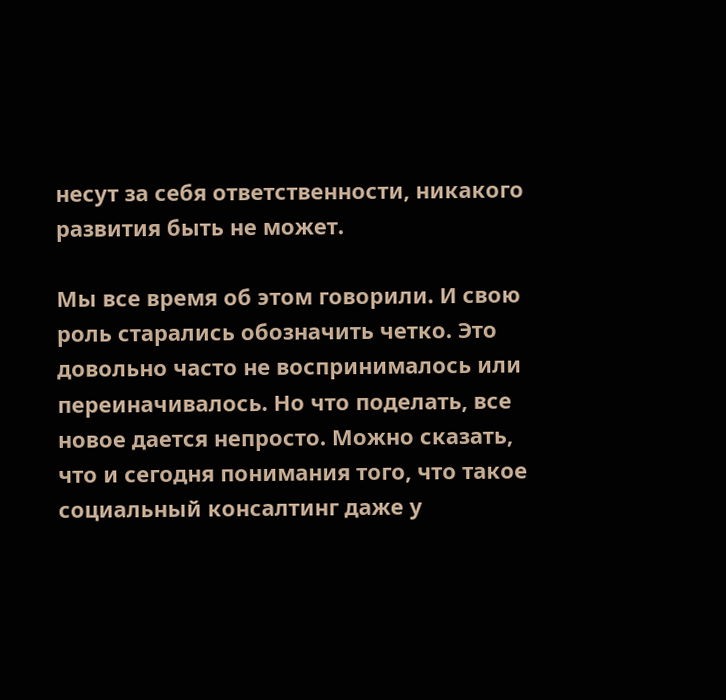несут за себя ответственности, никакого развития быть не может.

Мы все время об этом говорили. И свою роль старались обозначить четко. Это довольно часто не воспринималось или переиначивалось. Но что поделать, все новое дается непросто. Можно сказать, что и сегодня понимания того, что такое социальный консалтинг даже у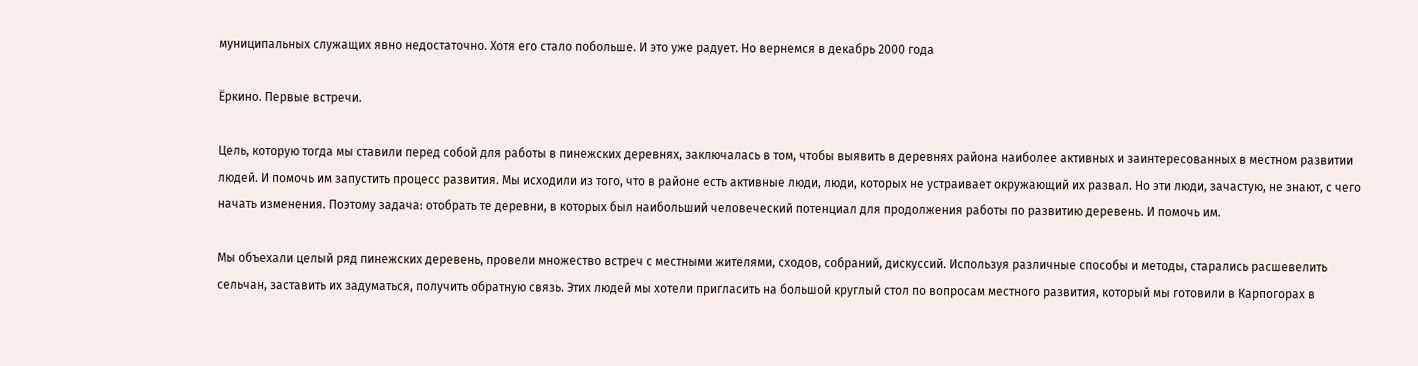муниципальных служащих явно недостаточно. Хотя его стало побольше. И это уже радует. Но вернемся в декабрь 2000 года

Ёркино. Первые встречи.

Цель, которую тогда мы ставили перед собой для работы в пинежских деревнях, заключалась в том, чтобы выявить в деревнях района наиболее активных и заинтересованных в местном развитии людей. И помочь им запустить процесс развития. Мы исходили из того, что в районе есть активные люди, люди, которых не устраивает окружающий их развал. Но эти люди, зачастую, не знают, с чего начать изменения. Поэтому задача: отобрать те деревни, в которых был наибольший человеческий потенциал для продолжения работы по развитию деревень. И помочь им.

Мы объехали целый ряд пинежских деревень, провели множество встреч с местными жителями, сходов, собраний, дискуссий. Используя различные способы и методы, старались расшевелить сельчан, заставить их задуматься, получить обратную связь. Этих людей мы хотели пригласить на большой круглый стол по вопросам местного развития, который мы готовили в Карпогорах в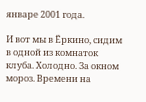январе 2001 года.

И вот мы в Ёркино, сидим в одной из комнаток клуба. Холодно. За окном мороз. Времени на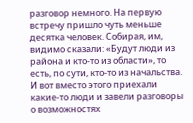разговор немного. На первую встречу пришло чуть меньше десятка человек. Собирая, им, видимо сказали: «Будут люди из района и кто-то из области», то есть, по сути, кто-то из начальства. И вот вместо этого приехали какие-то люди и завели разговоры о возможностях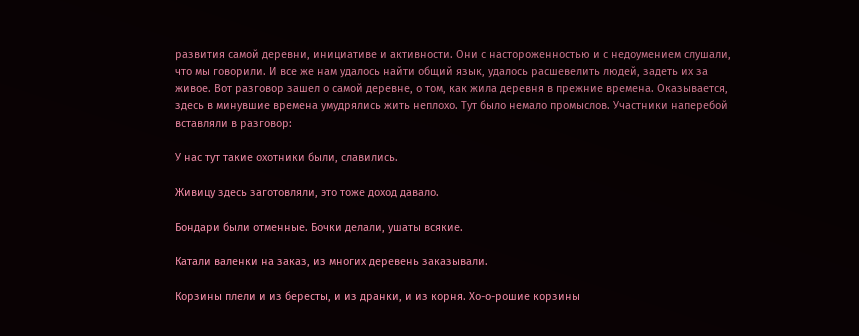развития самой деревни, инициативе и активности. Они с настороженностью и с недоумением слушали, что мы говорили. И все же нам удалось найти общий язык, удалось расшевелить людей, задеть их за живое. Вот разговор зашел о самой деревне, о том, как жила деревня в прежние времена. Оказывается, здесь в минувшие времена умудрялись жить неплохо. Тут было немало промыслов. Участники наперебой вставляли в разговор:

У нас тут такие охотники были, славились.

Живицу здесь заготовляли, это тоже доход давало.

Бондари были отменные. Бочки делали, ушаты всякие.

Катали валенки на заказ, из многих деревень заказывали.

Корзины плели и из бересты, и из дранки, и из корня. Хо-о-рошие корзины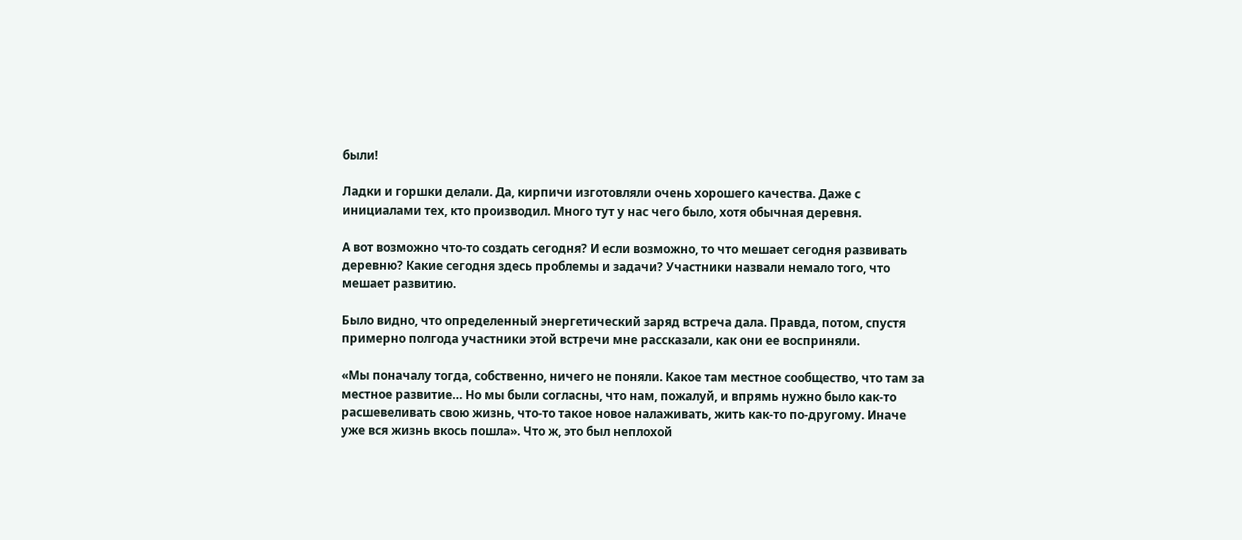были!

Ладки и горшки делали. Да, кирпичи изготовляли очень хорошего качества. Даже с инициалами тех, кто производил. Много тут у нас чего было, хотя обычная деревня.

А вот возможно что-то создать сегодня? И если возможно, то что мешает сегодня развивать деревню? Какие сегодня здесь проблемы и задачи? Участники назвали немало того, что мешает развитию.

Было видно, что определенный энергетический заряд встреча дала. Правда, потом, спустя примерно полгода участники этой встречи мне рассказали, как они ее восприняли.

«Мы поначалу тогда, собственно, ничего не поняли. Какое там местное сообщество, что там за местное развитие… Но мы были согласны, что нам, пожалуй, и впрямь нужно было как-то расшевеливать свою жизнь, что-то такое новое налаживать, жить как-то по-другому. Иначе уже вся жизнь вкось пошла». Что ж, это был неплохой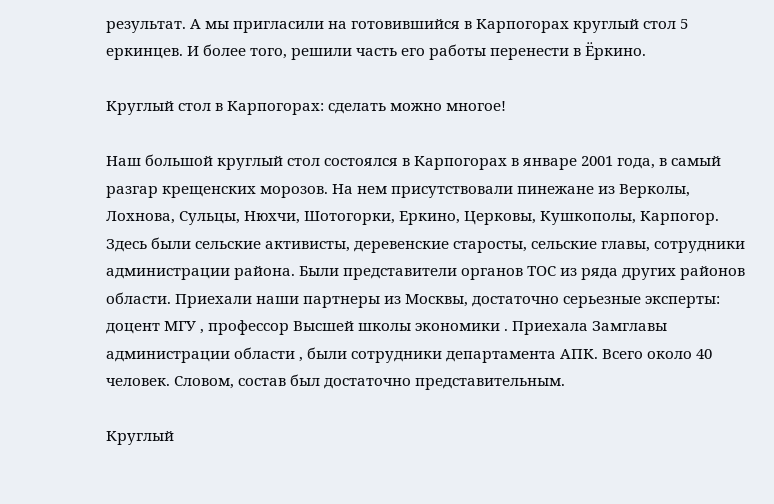результат. А мы пригласили на готовившийся в Карпогорах круглый стол 5 еркинцев. И более того, решили часть его работы перенести в Ёркино.

Круглый стол в Карпогорах: сделать можно многое!

Наш большой круглый стол состоялся в Карпогорах в январе 2001 года, в самый разгар крещенских морозов. На нем присутствовали пинежане из Верколы, Лохнова, Сульцы, Нюхчи, Шотогорки, Еркино, Церковы, Кушкополы, Карпогор. Здесь были сельские активисты, деревенские старосты, сельские главы, сотрудники администрации района. Были представители органов ТОС из ряда других районов области. Приехали наши партнеры из Москвы, достаточно серьезные эксперты: доцент МГУ , профессор Высшей школы экономики . Приехала Замглавы администрации области , были сотрудники департамента АПК. Всего около 40 человек. Словом, состав был достаточно представительным.

Круглый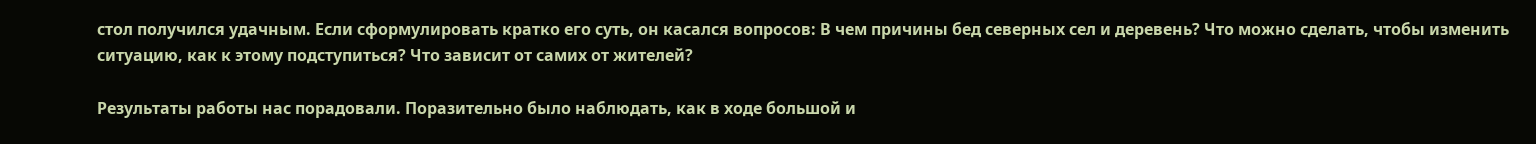стол получился удачным. Если сформулировать кратко его суть, он касался вопросов: В чем причины бед северных сел и деревень? Что можно сделать, чтобы изменить ситуацию, как к этому подступиться? Что зависит от самих от жителей?

Результаты работы нас порадовали. Поразительно было наблюдать, как в ходе большой и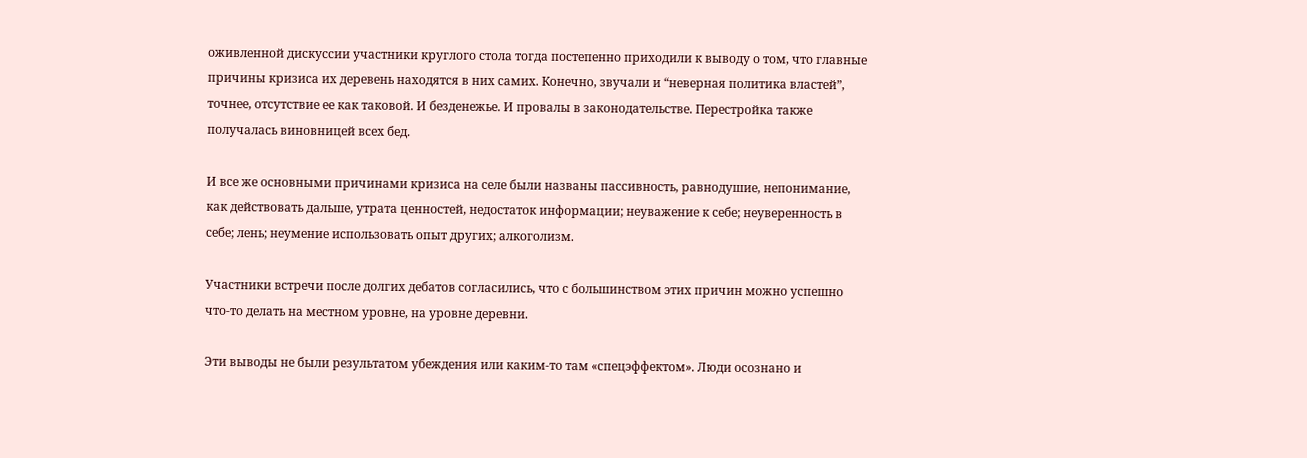оживленной дискуссии участники круглого стола тогда постепенно приходили к выводу о том, что главные причины кризиса их деревень находятся в них самих. Конечно, звучали и “неверная политика властей”, точнее, отсутствие ее как таковой. И безденежье. И провалы в законодательстве. Перестройка также получалась виновницей всех бед.

И все же основными причинами кризиса на селе были названы пассивность, равнодушие, непонимание, как действовать дальше, утрата ценностей, недостаток информации; неуважение к себе; неуверенность в себе; лень; неумение использовать опыт других; алкоголизм.

Участники встречи после долгих дебатов согласились, что с большинством этих причин можно успешно что-то делать на местном уровне, на уровне деревни.

Эти выводы не были результатом убеждения или каким-то там «спецэффектом». Люди осознано и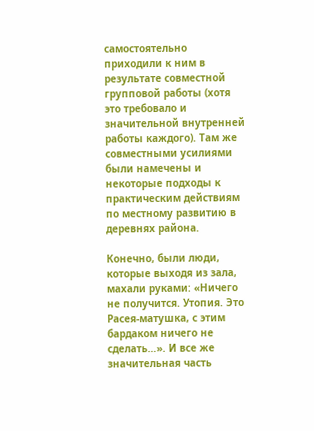самостоятельно приходили к ним в результате совместной групповой работы (хотя это требовало и значительной внутренней работы каждого). Там же совместными усилиями были намечены и некоторые подходы к практическим действиям по местному развитию в деревнях района.

Конечно, были люди, которые выходя из зала, махали руками: «Ничего не получится. Утопия. Это Расея-матушка, с этим бардаком ничего не сделать…». И все же значительная часть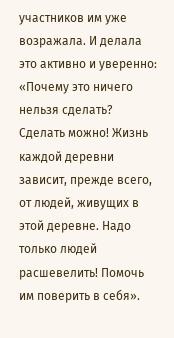участников им уже возражала. И делала это активно и уверенно: «Почему это ничего нельзя сделать? Сделать можно! Жизнь каждой деревни зависит, прежде всего, от людей, живущих в этой деревне. Надо только людей расшевелить! Помочь им поверить в себя».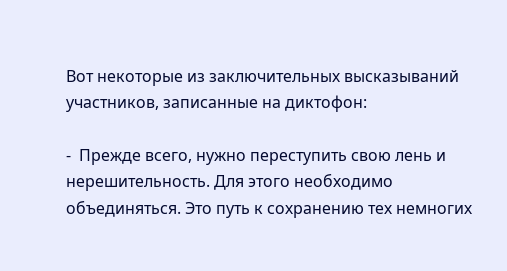Вот некоторые из заключительных высказываний участников, записанные на диктофон:

-  Прежде всего, нужно переступить свою лень и нерешительность. Для этого необходимо объединяться. Это путь к сохранению тех немногих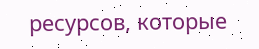ресурсов, которые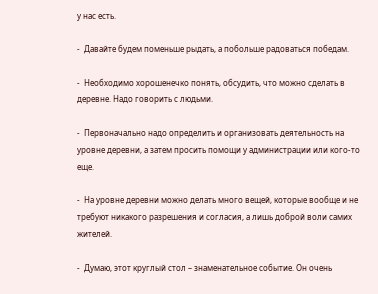у нас есть.

-  Давайте будем поменьше рыдать, а побольше радоваться победам.

-  Необходимо хорошенечко понять, обсудить, что можно сделать в деревне. Надо говорить с людьми.

-  Первоначально надо определить и организовать деятельность на уровне деревни, а затем просить помощи у администрации или кого-то еще.

-  На уровне деревни можно делать много вещей, которые вообще и не требуют никакого разрешения и согласия, а лишь доброй воли самих жителей.

-  Думаю, этот круглый стол – знаменательное событие. Он очень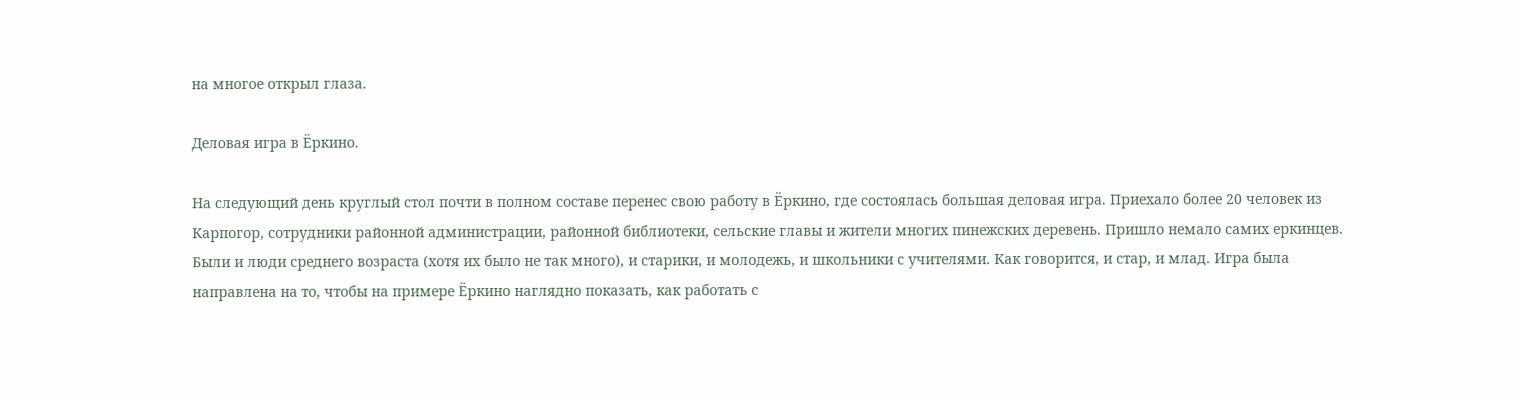на многое открыл глаза.

Деловая игра в Ёркино.

На следующий день круглый стол почти в полном составе перенес свою работу в Ёркино, где состоялась большая деловая игра. Приехало более 20 человек из Карпогор, сотрудники районной администрации, районной библиотеки, сельские главы и жители многих пинежских деревень. Пришло немало самих еркинцев. Были и люди среднего возраста (хотя их было не так много), и старики, и молодежь, и школьники с учителями. Как говорится, и стар, и млад. Игра была направлена на то, чтобы на примере Ёркино наглядно показать, как работать с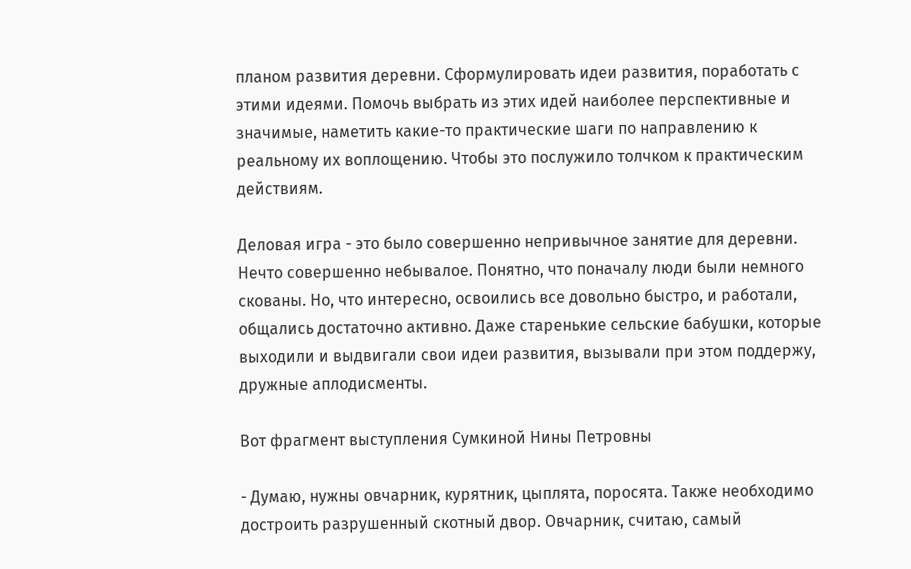планом развития деревни. Сформулировать идеи развития, поработать с этими идеями. Помочь выбрать из этих идей наиболее перспективные и значимые, наметить какие-то практические шаги по направлению к реальному их воплощению. Чтобы это послужило толчком к практическим действиям.

Деловая игра - это было совершенно непривычное занятие для деревни. Нечто совершенно небывалое. Понятно, что поначалу люди были немного скованы. Но, что интересно, освоились все довольно быстро, и работали, общались достаточно активно. Даже старенькие сельские бабушки, которые выходили и выдвигали свои идеи развития, вызывали при этом поддержу, дружные аплодисменты.

Вот фрагмент выступления Сумкиной Нины Петровны

- Думаю, нужны овчарник, курятник, цыплята, поросята. Также необходимо достроить разрушенный скотный двор. Овчарник, считаю, самый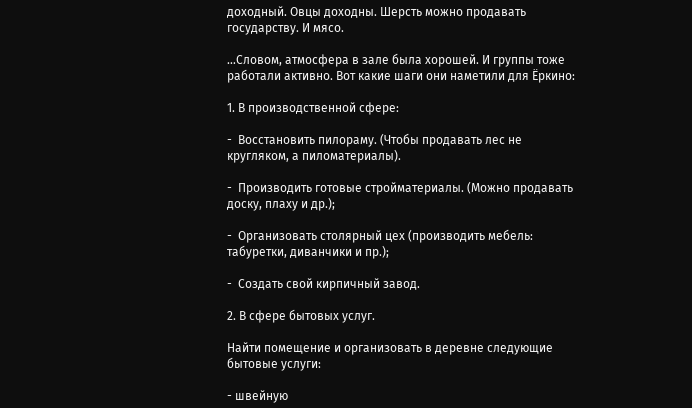доходный. Овцы доходны. Шерсть можно продавать государству. И мясо.

…Словом, атмосфера в зале была хорошей. И группы тоже работали активно. Вот какие шаги они наметили для Ёркино:

1. В производственной сфере:

-  Восстановить пилораму. (Чтобы продавать лес не кругляком, а пиломатериалы).

-  Производить готовые стройматериалы. (Можно продавать доску, плаху и др.);

-  Организовать столярный цех (производить мебель: табуретки, диванчики и пр.);

-  Создать свой кирпичный завод.

2. В сфере бытовых услуг.

Найти помещение и организовать в деревне следующие бытовые услуги:

- швейную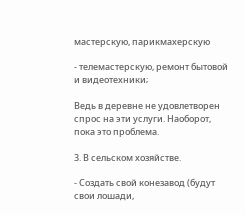мастерскую, парикмахерскую

- телемастерскую, ремонт бытовой и видеотехники;

Ведь в деревне не удовлетворен спрос на эти услуги. Наоборот, пока это проблема.

3. В сельском хозяйстве.

- Создать свой конезавод (будут свои лошади,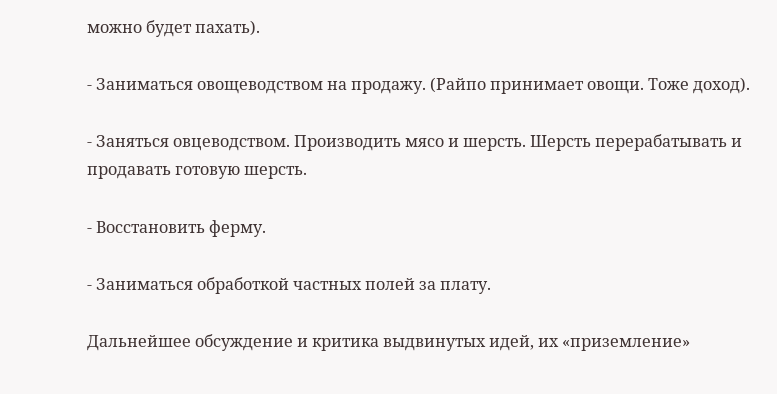можно будет пахать).

- Заниматься овощеводством на продажу. (Райпо принимает овощи. Тоже доход).

- Заняться овцеводством. Производить мясо и шерсть. Шерсть перерабатывать и продавать готовую шерсть.

- Восстановить ферму.

- Заниматься обработкой частных полей за плату.

Дальнейшее обсуждение и критика выдвинутых идей, их «приземление»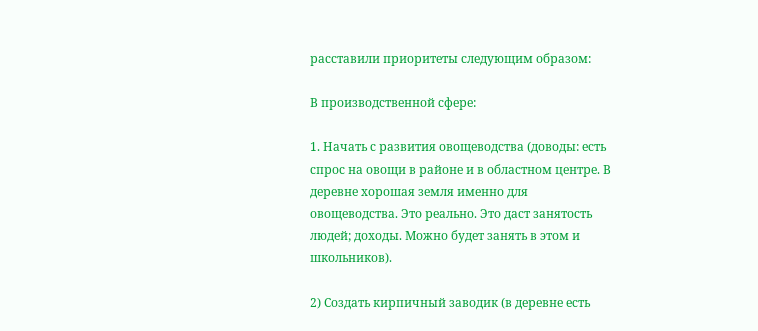расставили приоритеты следующим образом:

В производственной сфере:

1. Начать с развития овощеводства (доводы: есть спрос на овощи в районе и в областном центре. В деревне хорошая земля именно для овощеводства. Это реально. Это даст занятость людей; доходы. Можно будет занять в этом и школьников).

2) Создать кирпичный заводик (в деревне есть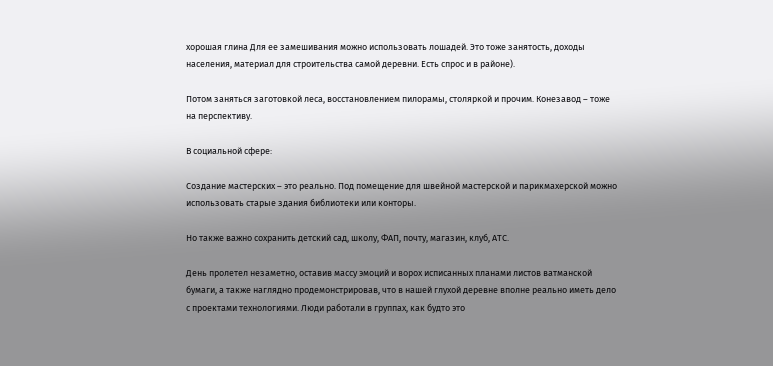хорошая глина Для ее замешивания можно использовать лошадей. Это тоже занятость, доходы населения, материал для строительства самой деревни. Есть спрос и в районе).

Потом заняться заготовкой леса, восстановлением пилорамы, столяркой и прочим. Конезавод – тоже на перспективу.

В социальной сфере:

Создание мастерских – это реально. Под помещение для швейной мастерской и парикмахерской можно использовать старые здания библиотеки или конторы.

Но также важно сохранить детский сад, школу, ФАП, почту, магазин, клуб, АТС.

День пролетел незаметно, оставив массу эмоций и ворох исписанных планами листов ватманской бумаги, а также наглядно продемонстрировав, что в нашей глухой деревне вполне реально иметь дело с проектами технологиями. Люди работали в группах, как будто это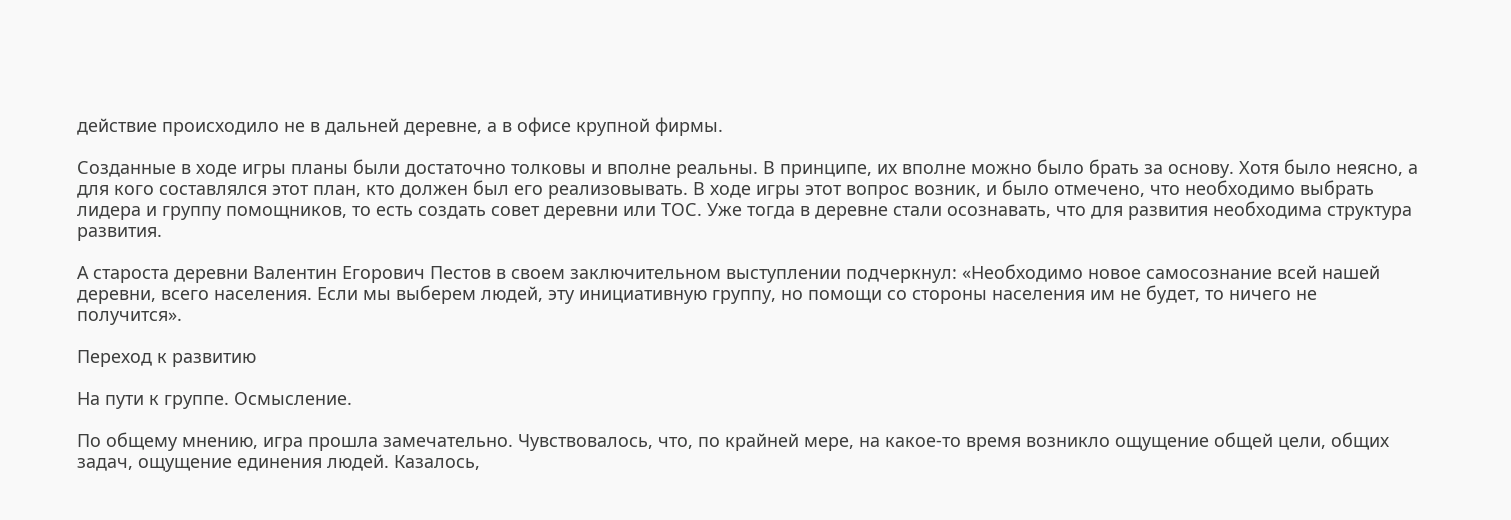действие происходило не в дальней деревне, а в офисе крупной фирмы.

Созданные в ходе игры планы были достаточно толковы и вполне реальны. В принципе, их вполне можно было брать за основу. Хотя было неясно, а для кого составлялся этот план, кто должен был его реализовывать. В ходе игры этот вопрос возник, и было отмечено, что необходимо выбрать лидера и группу помощников, то есть создать совет деревни или ТОС. Уже тогда в деревне стали осознавать, что для развития необходима структура развития.

А староста деревни Валентин Егорович Пестов в своем заключительном выступлении подчеркнул: «Необходимо новое самосознание всей нашей деревни, всего населения. Если мы выберем людей, эту инициативную группу, но помощи со стороны населения им не будет, то ничего не получится».

Переход к развитию

На пути к группе. Осмысление.

По общему мнению, игра прошла замечательно. Чувствовалось, что, по крайней мере, на какое-то время возникло ощущение общей цели, общих задач, ощущение единения людей. Казалось,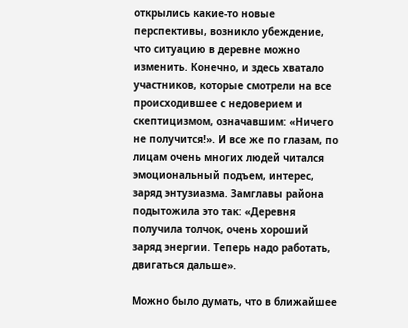открылись какие-то новые перспективы, возникло убеждение, что ситуацию в деревне можно изменить. Конечно, и здесь хватало участников, которые смотрели на все происходившее с недоверием и скептицизмом, означавшим: «Ничего не получится!». И все же по глазам, по лицам очень многих людей читался эмоциональный подъем, интерес, заряд энтузиазма. Замглавы района подытожила это так: «Деревня получила толчок, очень хороший заряд энергии. Теперь надо работать, двигаться дальше».

Можно было думать, что в ближайшее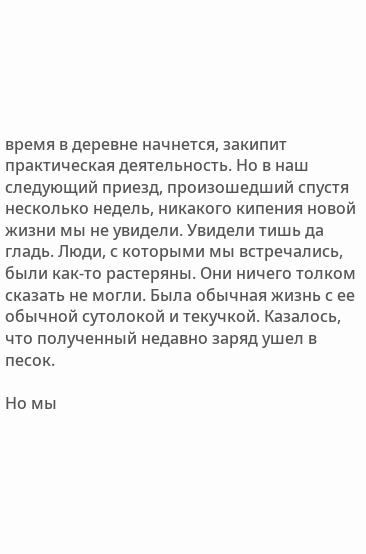время в деревне начнется, закипит практическая деятельность. Но в наш следующий приезд, произошедший спустя несколько недель, никакого кипения новой жизни мы не увидели. Увидели тишь да гладь. Люди, с которыми мы встречались, были как-то растеряны. Они ничего толком сказать не могли. Была обычная жизнь с ее обычной сутолокой и текучкой. Казалось, что полученный недавно заряд ушел в песок.

Но мы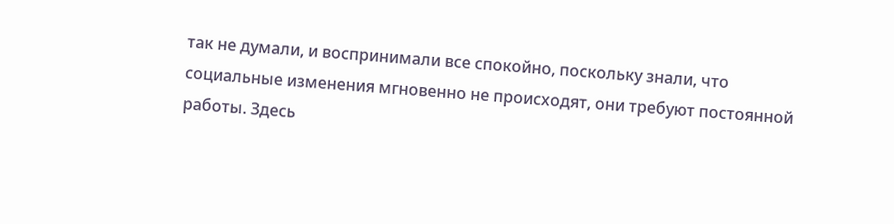так не думали, и воспринимали все спокойно, поскольку знали, что социальные изменения мгновенно не происходят, они требуют постоянной работы. Здесь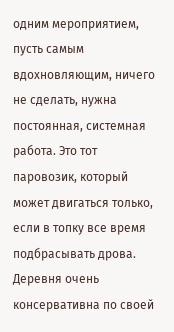одним мероприятием, пусть самым вдохновляющим, ничего не сделать, нужна постоянная, системная работа. Это тот паровозик, который может двигаться только, если в топку все время подбрасывать дрова. Деревня очень консервативна по своей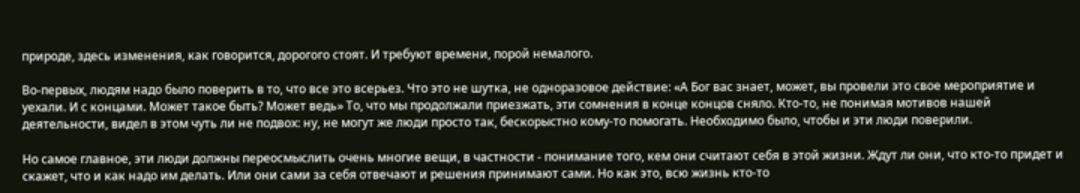природе, здесь изменения, как говорится, дорогого стоят. И требуют времени, порой немалого.

Во-первых, людям надо было поверить в то, что все это всерьез. Что это не шутка, не одноразовое действие: «А Бог вас знает, может, вы провели это свое мероприятие и уехали. И с концами. Может такое быть? Может ведь» То, что мы продолжали приезжать, эти сомнения в конце концов сняло. Кто-то, не понимая мотивов нашей деятельности, видел в этом чуть ли не подвох: ну, не могут же люди просто так, бескорыстно кому-то помогать. Необходимо было, чтобы и эти люди поверили.

Но самое главное, эти люди должны переосмыслить очень многие вещи, в частности - понимание того, кем они считают себя в этой жизни. Ждут ли они, что кто-то придет и скажет, что и как надо им делать. Или они сами за себя отвечают и решения принимают сами. Но как это, всю жизнь кто-то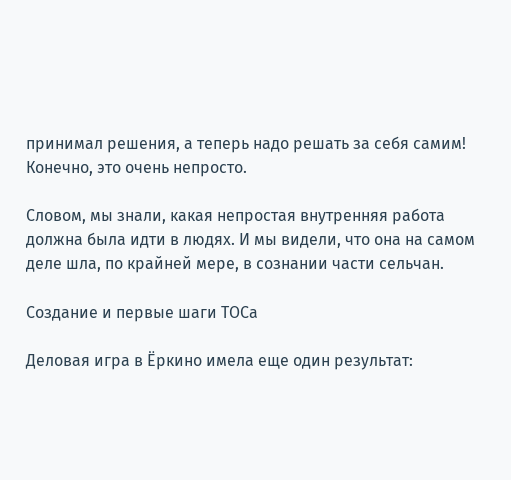принимал решения, а теперь надо решать за себя самим! Конечно, это очень непросто.

Словом, мы знали, какая непростая внутренняя работа должна была идти в людях. И мы видели, что она на самом деле шла, по крайней мере, в сознании части сельчан.

Создание и первые шаги ТОСа

Деловая игра в Ёркино имела еще один результат: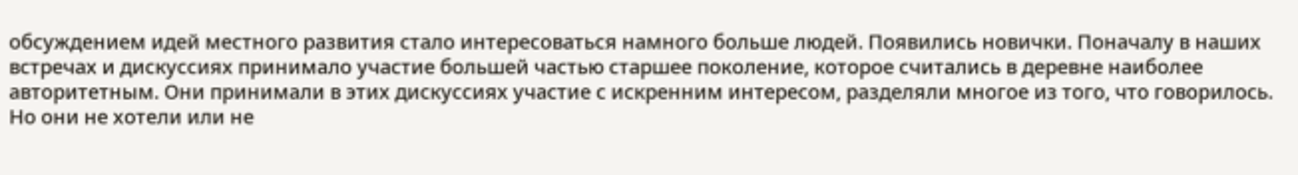обсуждением идей местного развития стало интересоваться намного больше людей. Появились новички. Поначалу в наших встречах и дискуссиях принимало участие большей частью старшее поколение, которое считались в деревне наиболее авторитетным. Они принимали в этих дискуссиях участие с искренним интересом, разделяли многое из того, что говорилось. Но они не хотели или не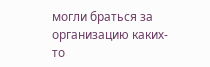могли браться за организацию каких-то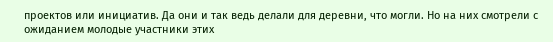проектов или инициатив. Да они и так ведь делали для деревни, что могли. Но на них смотрели с ожиданием молодые участники этих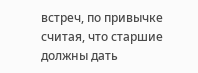встреч, по привычке считая, что старшие должны дать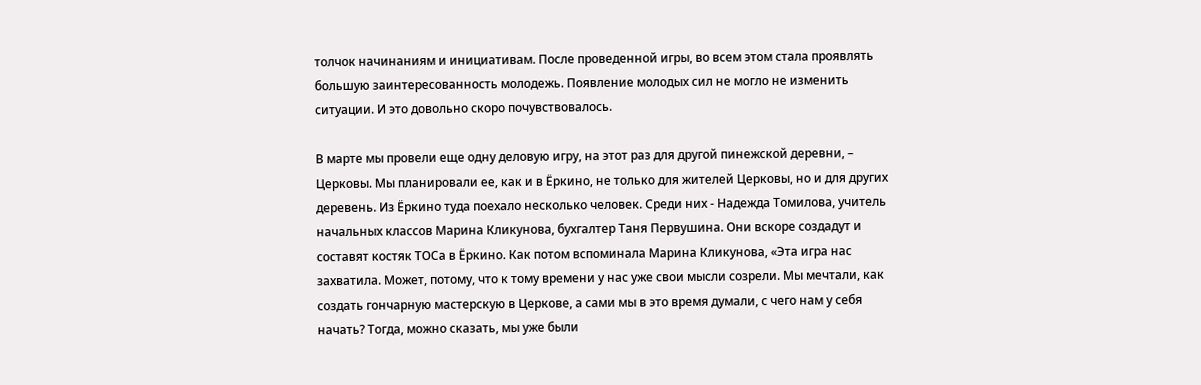толчок начинаниям и инициативам. После проведенной игры, во всем этом стала проявлять большую заинтересованность молодежь. Появление молодых сил не могло не изменить ситуации. И это довольно скоро почувствовалось.

В марте мы провели еще одну деловую игру, на этот раз для другой пинежской деревни, – Церковы. Мы планировали ее, как и в Ёркино, не только для жителей Церковы, но и для других деревень. Из Ёркино туда поехало несколько человек. Среди них - Надежда Томилова, учитель начальных классов Марина Кликунова, бухгалтер Таня Первушина. Они вскоре создадут и составят костяк ТОСа в Ёркино. Как потом вспоминала Марина Кликунова, «Эта игра нас захватила. Может, потому, что к тому времени у нас уже свои мысли созрели. Мы мечтали, как создать гончарную мастерскую в Церкове, а сами мы в это время думали, с чего нам у себя начать? Тогда, можно сказать, мы уже были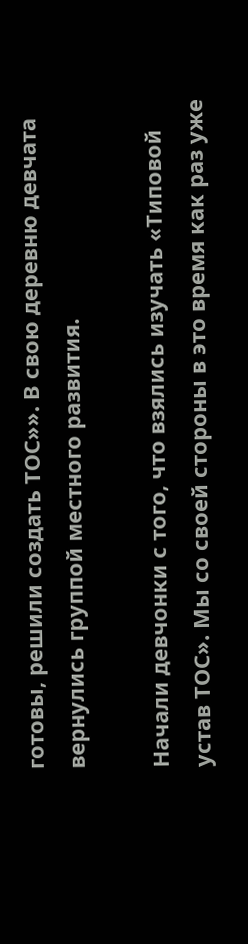готовы, решили создать ТОС»». В свою деревню девчата вернулись группой местного развития.

Начали девчонки с того, что взялись изучать «Типовой устав ТОС». Мы со своей стороны в это время как раз уже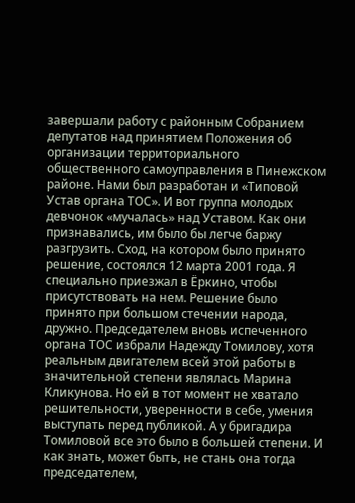завершали работу с районным Собранием депутатов над принятием Положения об организации территориального общественного самоуправления в Пинежском районе. Нами был разработан и «Типовой Устав органа ТОС». И вот группа молодых девчонок «мучалась» над Уставом. Как они признавались, им было бы легче баржу разгрузить. Сход, на котором было принято решение, состоялся 12 марта 2001 года. Я специально приезжал в Ёркино, чтобы присутствовать на нем. Решение было принято при большом стечении народа, дружно. Председателем вновь испеченного органа ТОС избрали Надежду Томилову, хотя реальным двигателем всей этой работы в значительной степени являлась Марина Кликунова. Но ей в тот момент не хватало решительности, уверенности в себе, умения выступать перед публикой. А у бригадира Томиловой все это было в большей степени. И как знать, может быть, не стань она тогда председателем,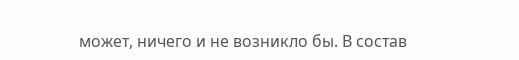может, ничего и не возникло бы. В состав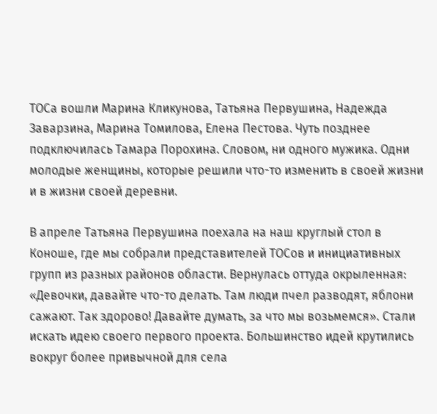ТОСа вошли Марина Кликунова, Татьяна Первушина, Надежда Заварзина, Марина Томилова, Елена Пестова. Чуть позднее подключилась Тамара Порохина. Словом, ни одного мужика. Одни молодые женщины, которые решили что-то изменить в своей жизни и в жизни своей деревни.

В апреле Татьяна Первушина поехала на наш круглый стол в Коноше, где мы собрали представителей ТОСов и инициативных групп из разных районов области. Вернулась оттуда окрыленная: «Девочки, давайте что-то делать. Там люди пчел разводят, яблони сажают. Так здорово! Давайте думать, за что мы возьмемся». Стали искать идею своего первого проекта. Большинство идей крутились вокруг более привычной для села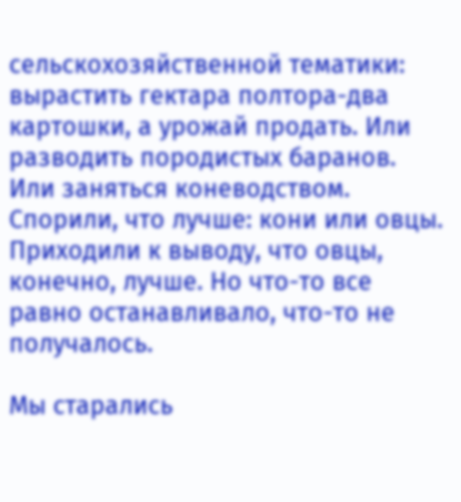сельскохозяйственной тематики: вырастить гектара полтора-два картошки, а урожай продать. Или разводить породистых баранов. Или заняться коневодством. Спорили, что лучше: кони или овцы. Приходили к выводу, что овцы, конечно, лучше. Но что-то все равно останавливало, что-то не получалось.

Мы старались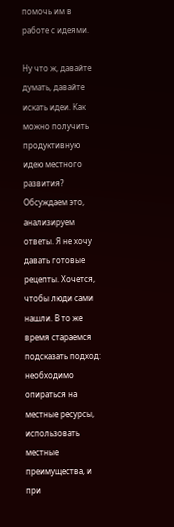помочь им в работе с идеями.

Ну что ж, давайте думать, давайте искать идеи. Как можно получить продуктивную идею местного развития? Обсуждаем это, анализируем ответы. Я не хочу давать готовые рецепты. Хочется, чтобы люди сами нашли. В то же время стараемся подсказать подход: необходимо опираться на местные ресурсы, использовать местные преимущества, и при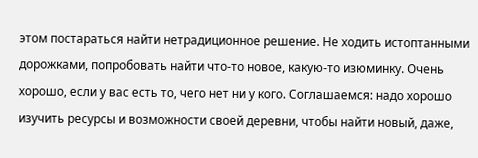этом постараться найти нетрадиционное решение. Не ходить истоптанными дорожками, попробовать найти что-то новое, какую-то изюминку. Очень хорошо, если у вас есть то, чего нет ни у кого. Соглашаемся: надо хорошо изучить ресурсы и возможности своей деревни, чтобы найти новый, даже,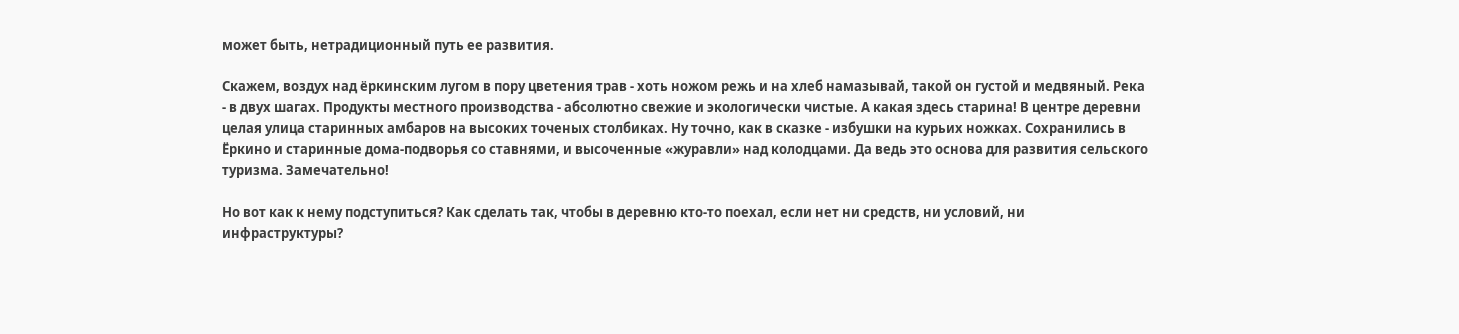может быть, нетрадиционный путь ее развития.

Скажем, воздух над ёркинским лугом в пору цветения трав - хоть ножом режь и на хлеб намазывай, такой он густой и медвяный. Река - в двух шагах. Продукты местного производства - абсолютно свежие и экологически чистые. А какая здесь старина! В центре деревни целая улица старинных амбаров на высоких точеных столбиках. Ну точно, как в сказке - избушки на курьих ножках. Сохранились в Ёркино и старинные дома-подворья со ставнями, и высоченные «журавли» над колодцами. Да ведь это основа для развития сельского туризма. Замечательно!

Но вот как к нему подступиться? Как сделать так, чтобы в деревню кто-то поехал, если нет ни средств, ни условий, ни инфраструктуры?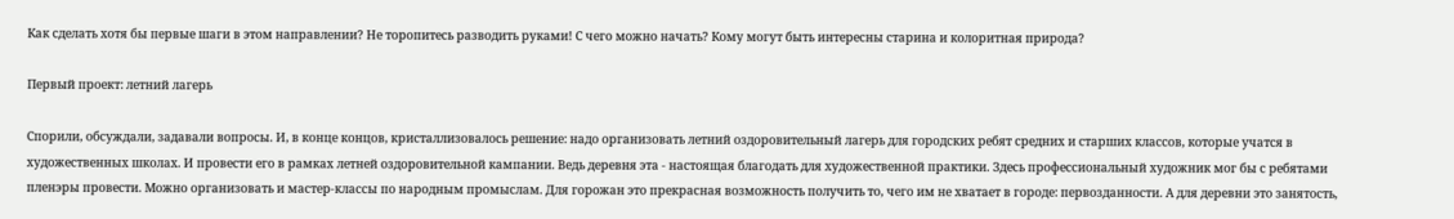Как сделать хотя бы первые шаги в этом направлении? Не торопитесь разводить руками! С чего можно начать? Кому могут быть интересны старина и колоритная природа?

Первый проект: летний лагерь

Спорили, обсуждали, задавали вопросы. И, в конце концов, кристаллизовалось решение: надо организовать летний оздоровительный лагерь для городских ребят средних и старших классов, которые учатся в художественных школах. И провести его в рамках летней оздоровительной кампании. Ведь деревня эта - настоящая благодать для художественной практики. Здесь профессиональный художник мог бы с ребятами пленэры провести. Можно организовать и мастер-классы по народным промыслам. Для горожан это прекрасная возможность получить то, чего им не хватает в городе: первозданности. А для деревни это занятость,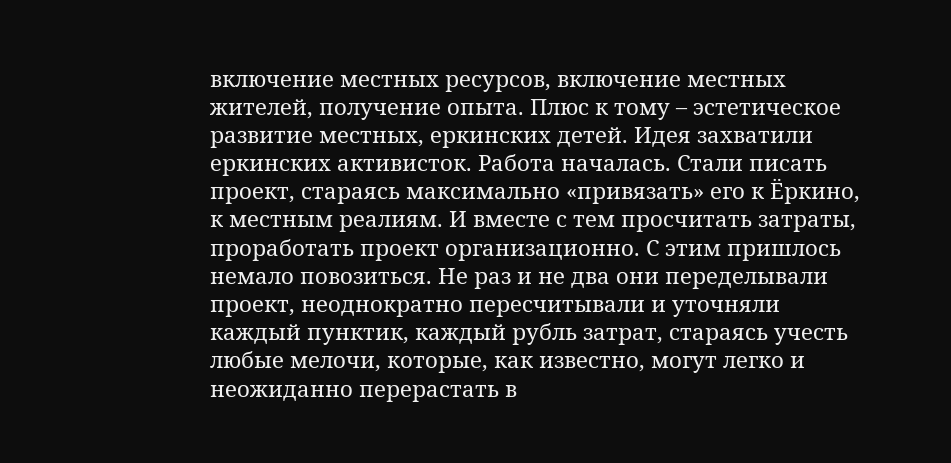включение местных ресурсов, включение местных жителей, получение опыта. Плюс к тому – эстетическое развитие местных, еркинских детей. Идея захватили еркинских активисток. Работа началась. Стали писать проект, стараясь максимально «привязать» его к Ёркино, к местным реалиям. И вместе с тем просчитать затраты, проработать проект организационно. С этим пришлось немало повозиться. Не раз и не два они переделывали проект, неоднократно пересчитывали и уточняли каждый пунктик, каждый рубль затрат, стараясь учесть любые мелочи, которые, как известно, могут легко и неожиданно перерастать в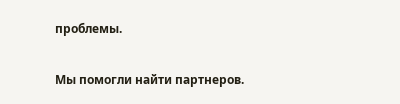проблемы.

Мы помогли найти партнеров.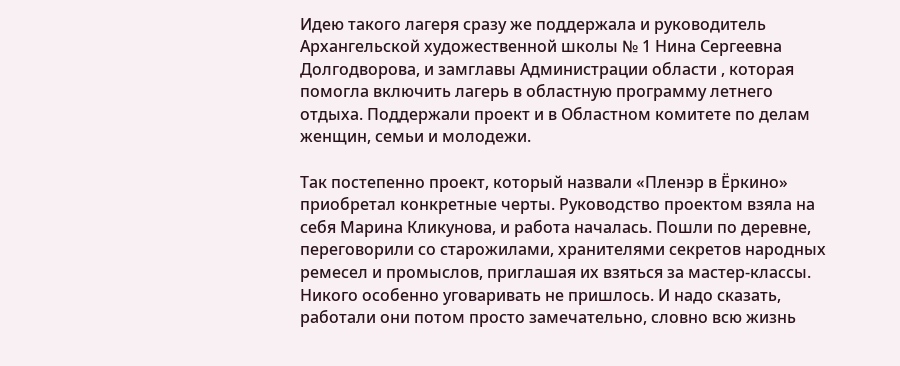Идею такого лагеря сразу же поддержала и руководитель Архангельской художественной школы № 1 Нина Сергеевна Долгодворова, и замглавы Администрации области , которая помогла включить лагерь в областную программу летнего отдыха. Поддержали проект и в Областном комитете по делам женщин, семьи и молодежи.

Так постепенно проект, который назвали «Пленэр в Ёркино» приобретал конкретные черты. Руководство проектом взяла на себя Марина Кликунова, и работа началась. Пошли по деревне, переговорили со старожилами, хранителями секретов народных ремесел и промыслов, приглашая их взяться за мастер-классы. Никого особенно уговаривать не пришлось. И надо сказать, работали они потом просто замечательно, словно всю жизнь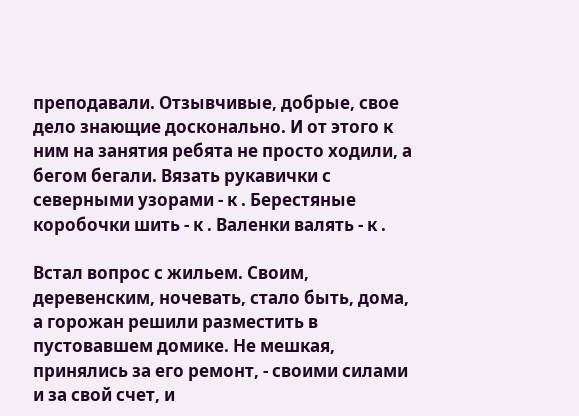преподавали. Отзывчивые, добрые, свое дело знающие досконально. И от этого к ним на занятия ребята не просто ходили, а бегом бегали. Вязать рукавички с северными узорами - к . Берестяные коробочки шить - к . Валенки валять - к .

Встал вопрос с жильем. Cвоим, деревенским, ночевать, стало быть, дома, а горожан решили разместить в пустовавшем домике. Не мешкая, принялись за его ремонт, - своими силами и за свой счет, и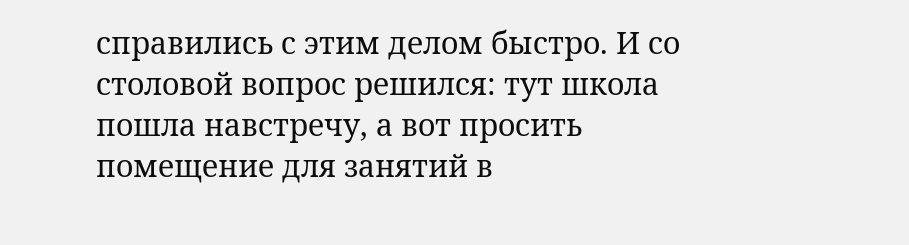справились с этим делом быстро. И со столовой вопрос решился: тут школа пошла навстречу, а вот просить помещение для занятий в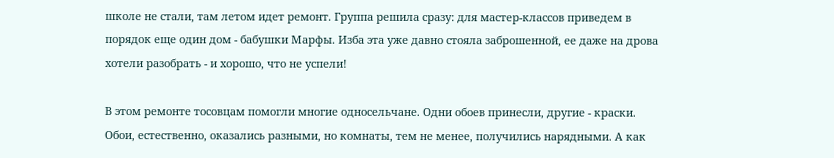школе не стали, там летом идет ремонт. Группа решила сразу: для мастер-классов приведем в порядок еще один дом - бабушки Марфы. Изба эта уже давно стояла заброшенной, ее даже на дрова хотели разобрать - и хорошо, что не успели!

В этом ремонте тосовцам помогли многие односельчане. Одни обоев принесли, другие - краски. Обои, естественно, оказались разными, но комнаты, тем не менее, получились нарядными. А как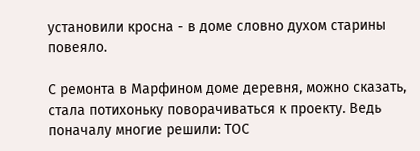установили кросна - в доме словно духом старины повеяло.

С ремонта в Марфином доме деревня, можно сказать, стала потихоньку поворачиваться к проекту. Ведь поначалу многие решили: ТОС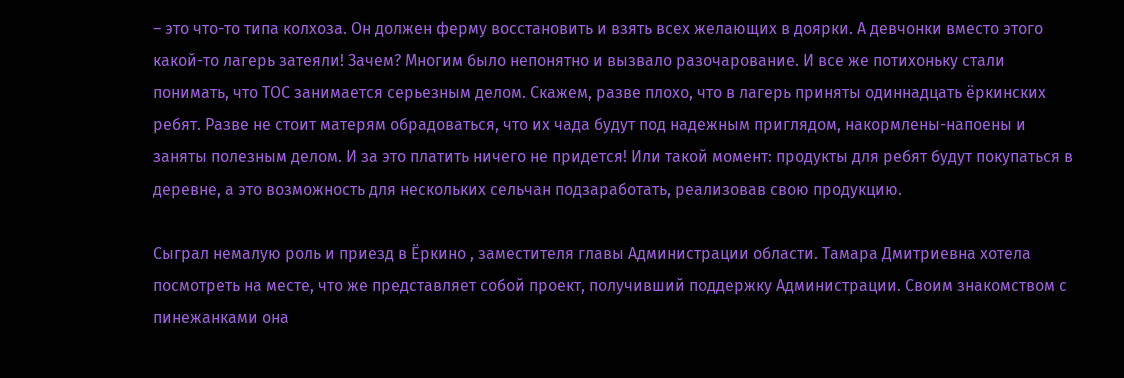– это что-то типа колхоза. Он должен ферму восстановить и взять всех желающих в доярки. А девчонки вместо этого какой-то лагерь затеяли! Зачем? Многим было непонятно и вызвало разочарование. И все же потихоньку стали понимать, что ТОС занимается серьезным делом. Скажем, разве плохо, что в лагерь приняты одиннадцать ёркинских ребят. Разве не стоит матерям обрадоваться, что их чада будут под надежным приглядом, накормлены-напоены и заняты полезным делом. И за это платить ничего не придется! Или такой момент: продукты для ребят будут покупаться в деревне, а это возможность для нескольких сельчан подзаработать, реализовав свою продукцию.

Сыграл немалую роль и приезд в Ёркино , заместителя главы Администрации области. Тамара Дмитриевна хотела посмотреть на месте, что же представляет собой проект, получивший поддержку Администрации. Своим знакомством с пинежанками она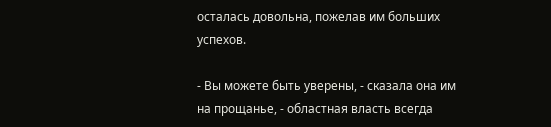осталась довольна, пожелав им больших успехов.

- Вы можете быть уверены, - сказала она им на прощанье, - областная власть всегда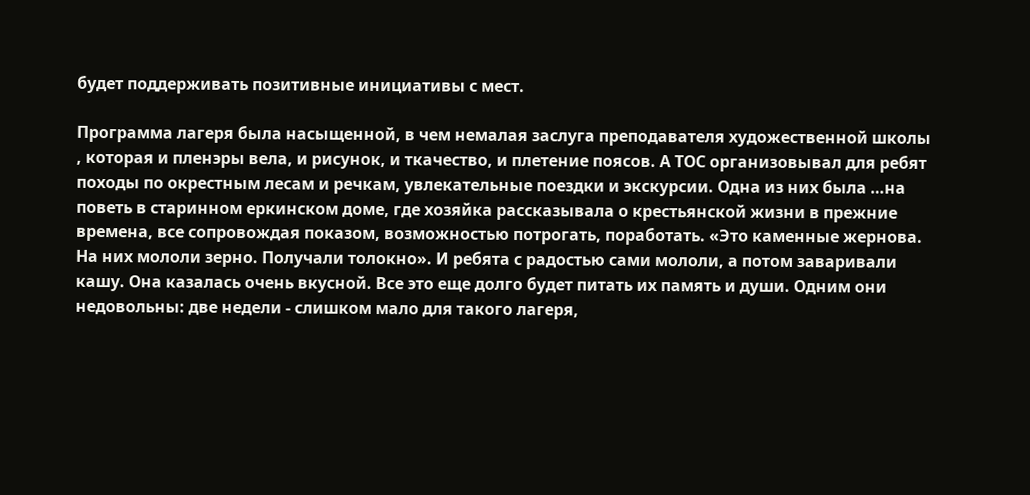будет поддерживать позитивные инициативы с мест.

Программа лагеря была насыщенной, в чем немалая заслуга преподавателя художественной школы , которая и пленэры вела, и рисунок, и ткачество, и плетение поясов. А ТОС организовывал для ребят походы по окрестным лесам и речкам, увлекательные поездки и экскурсии. Одна из них была …на поветь в старинном еркинском доме, где хозяйка рассказывала о крестьянской жизни в прежние времена, все сопровождая показом, возможностью потрогать, поработать. «Это каменные жернова. На них мололи зерно. Получали толокно». И ребята с радостью сами мололи, а потом заваривали кашу. Она казалась очень вкусной. Все это еще долго будет питать их память и души. Одним они недовольны: две недели - слишком мало для такого лагеря,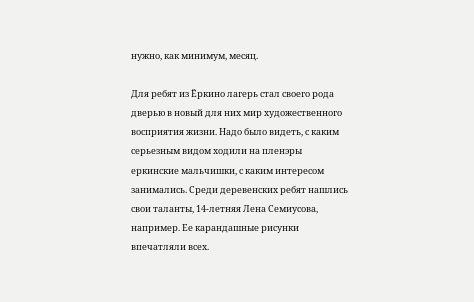нужно, как минимум, месяц.

Для ребят из Ёркино лагерь стал своего рода дверью в новый для них мир художественного восприятия жизни. Надо было видеть, с каким серьезным видом ходили на пленэры еркинские мальчишки, с каким интересом занимались. Среди деревенских ребят нашлись свои таланты, 14-летняя Лена Семиусова, например. Ее карандашные рисунки впечатляли всех.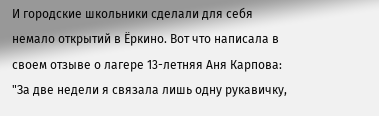И городские школьники сделали для себя немало открытий в Ёркино. Вот что написала в своем отзыве о лагере 13-летняя Аня Карпова: "За две недели я связала лишь одну рукавичку,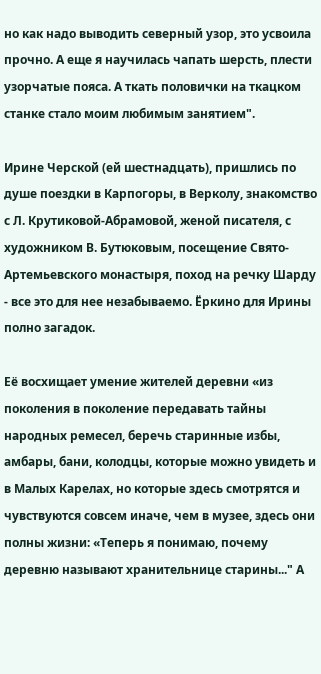но как надо выводить северный узор, это усвоила прочно. А еще я научилась чапать шерсть, плести узорчатые пояса. А ткать половички на ткацком станке стало моим любимым занятием".

Ирине Черской (ей шестнадцать), пришлись по душе поездки в Карпогоры, в Верколу, знакомство с Л. Крутиковой-Абрамовой, женой писателя, с художником В. Бутюковым, посещение Свято-Артемьевского монастыря, поход на речку Шарду - все это для нее незабываемо. Ёркино для Ирины полно загадок.

Её восхищает умение жителей деревни «из поколения в поколение передавать тайны народных ремесел, беречь старинные избы, амбары, бани, колодцы, которые можно увидеть и в Малых Карелах, но которые здесь смотрятся и чувствуются совсем иначе, чем в музее, здесь они полны жизни: «Теперь я понимаю, почему деревню называют хранительнице старины..." А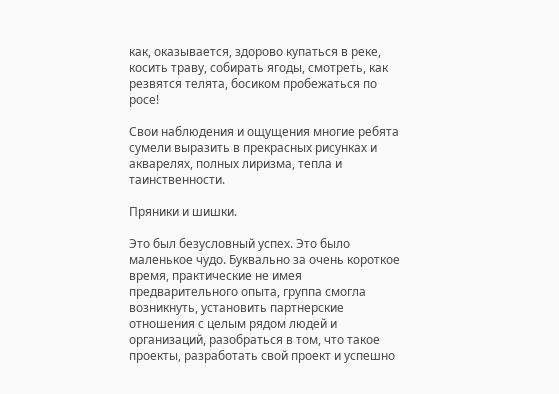как, оказывается, здорово купаться в реке, косить траву, собирать ягоды, смотреть, как резвятся телята, босиком пробежаться по росе!

Свои наблюдения и ощущения многие ребята сумели выразить в прекрасных рисунках и акварелях, полных лиризма, тепла и таинственности.

Пряники и шишки.

Это был безусловный успех. Это было маленькое чудо. Буквально за очень короткое время, практические не имея предварительного опыта, группа смогла возникнуть, установить партнерские отношения с целым рядом людей и организаций, разобраться в том, что такое проекты, разработать свой проект и успешно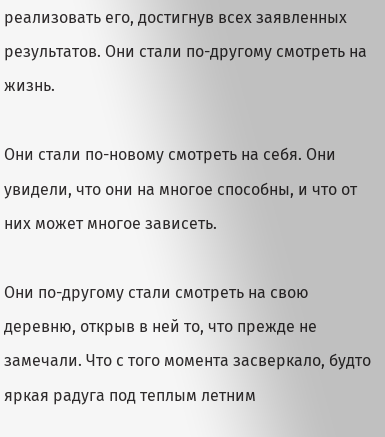реализовать его, достигнув всех заявленных результатов. Они стали по-другому смотреть на жизнь.

Они стали по-новому смотреть на себя. Они увидели, что они на многое способны, и что от них может многое зависеть.

Они по-другому стали смотреть на свою деревню, открыв в ней то, что прежде не замечали. Что с того момента засверкало, будто яркая радуга под теплым летним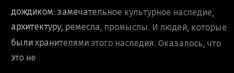дождиком: замечательное культурное наследие, архитектуру, ремесла, промыслы. И людей, которые были хранителями этого наследия. Оказалось, что это не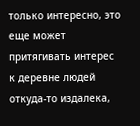только интересно, это еще может притягивать интерес к деревне людей откуда-то издалека,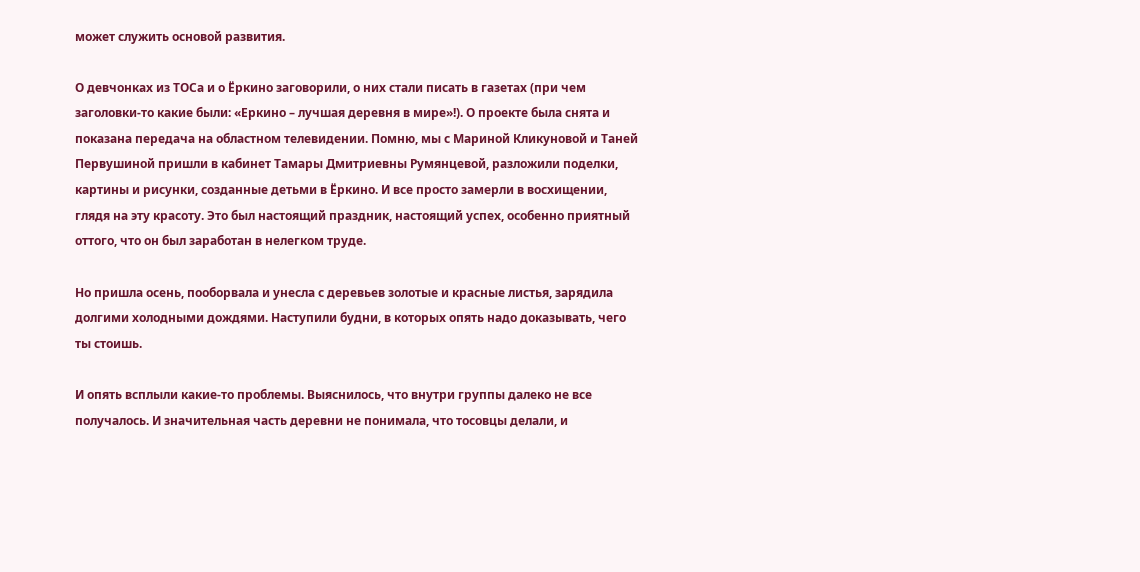может служить основой развития.

О девчонках из ТОСа и о Ёркино заговорили, о них стали писать в газетах (при чем заголовки-то какие были: «Еркино – лучшая деревня в мире»!). О проекте была снята и показана передача на областном телевидении. Помню, мы с Мариной Кликуновой и Таней Первушиной пришли в кабинет Тамары Дмитриевны Румянцевой, разложили поделки, картины и рисунки, созданные детьми в Ёркино. И все просто замерли в восхищении, глядя на эту красоту. Это был настоящий праздник, настоящий успех, особенно приятный оттого, что он был заработан в нелегком труде.

Но пришла осень, пооборвала и унесла с деревьев золотые и красные листья, зарядила долгими холодными дождями. Наступили будни, в которых опять надо доказывать, чего ты стоишь.

И опять всплыли какие-то проблемы. Выяснилось, что внутри группы далеко не все получалось. И значительная часть деревни не понимала, что тосовцы делали, и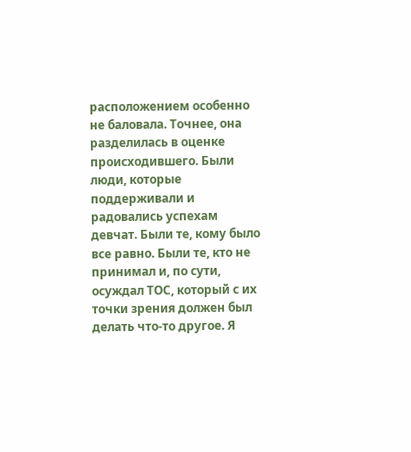расположением особенно не баловала. Точнее, она разделилась в оценке происходившего. Были люди, которые поддерживали и радовались успехам девчат. Были те, кому было все равно. Были те, кто не принимал и, по сути, осуждал ТОС, который с их точки зрения должен был делать что-то другое. Я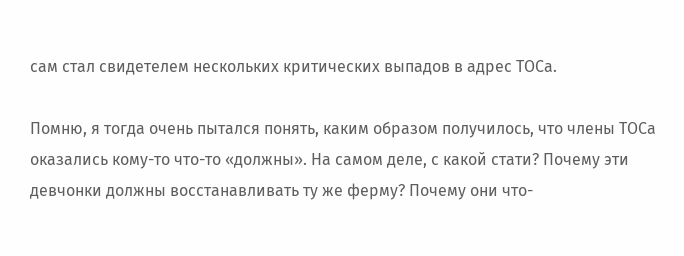сам стал свидетелем нескольких критических выпадов в адрес ТОСа.

Помню, я тогда очень пытался понять, каким образом получилось, что члены ТОСа оказались кому-то что-то «должны». На самом деле, с какой стати? Почему эти девчонки должны восстанавливать ту же ферму? Почему они что-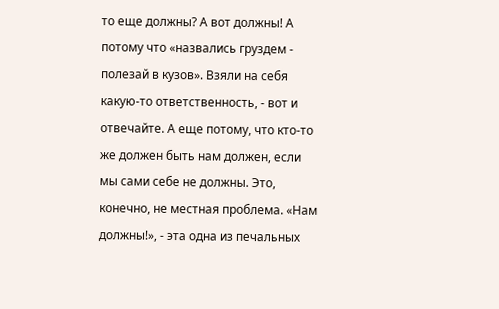то еще должны? А вот должны! А потому что «назвались груздем - полезай в кузов». Взяли на себя какую-то ответственность, - вот и отвечайте. А еще потому, что кто-то же должен быть нам должен, если мы сами себе не должны. Это, конечно, не местная проблема. «Нам должны!», - эта одна из печальных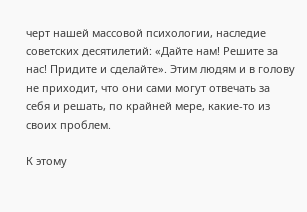черт нашей массовой психологии, наследие советских десятилетий: «Дайте нам! Решите за нас! Придите и сделайте». Этим людям и в голову не приходит, что они сами могут отвечать за себя и решать, по крайней мере, какие-то из своих проблем.

К этому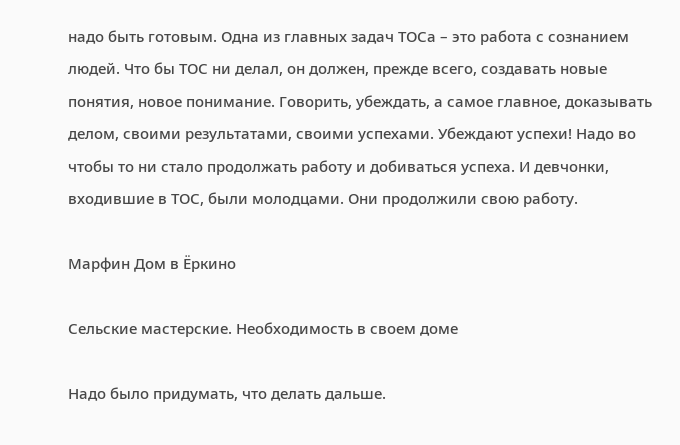надо быть готовым. Одна из главных задач ТОСа – это работа с сознанием людей. Что бы ТОС ни делал, он должен, прежде всего, создавать новые понятия, новое понимание. Говорить, убеждать, а самое главное, доказывать делом, своими результатами, своими успехами. Убеждают успехи! Надо во чтобы то ни стало продолжать работу и добиваться успеха. И девчонки, входившие в ТОС, были молодцами. Они продолжили свою работу.

Марфин Дом в Ёркино

Сельские мастерские. Необходимость в своем доме

Надо было придумать, что делать дальше.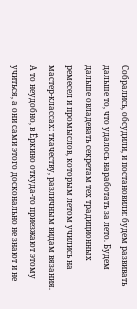Собрались, обсудили, и постановили: будем развивать дальше то, что удалось наработать за лето. Будем дальше овладевать секретам тех традиционных ремесел и промыслов, которым летом учились на мастер-классах: ткачеству, различным видам вязания. А то неудобно, в Ёркино откуда-то приезжают этому учиться, а они сами этого досконально не знают и не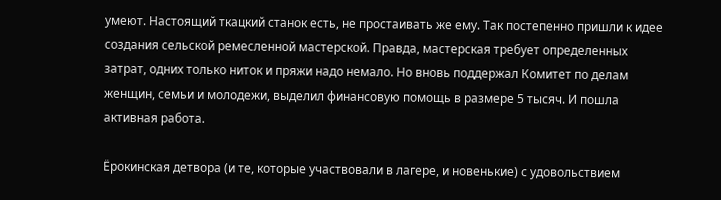умеют. Настоящий ткацкий станок есть, не простаивать же ему. Так постепенно пришли к идее создания сельской ремесленной мастерской. Правда, мастерская требует определенных затрат, одних только ниток и пряжи надо немало. Но вновь поддержал Комитет по делам женщин, семьи и молодежи, выделил финансовую помощь в размере 5 тысяч. И пошла активная работа.

Ёрокинская детвора (и те, которые участвовали в лагере, и новенькие) с удовольствием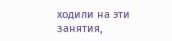ходили на эти занятия,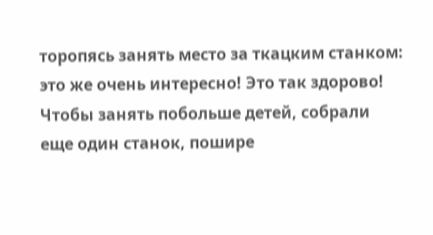торопясь занять место за ткацким станком: это же очень интересно! Это так здорово! Чтобы занять побольше детей, собрали еще один станок, пошире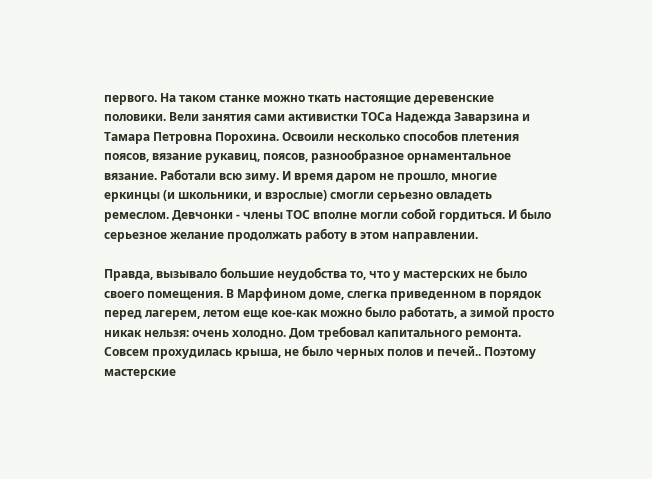первого. На таком станке можно ткать настоящие деревенские половики. Вели занятия сами активистки ТОСа Надежда Заварзина и Тамара Петровна Порохина. Освоили несколько способов плетения поясов, вязание рукавиц, поясов, разнообразное орнаментальное вязание. Работали всю зиму. И время даром не прошло, многие еркинцы (и школьники, и взрослые) смогли серьезно овладеть ремеслом. Девчонки - члены ТОС вполне могли собой гордиться. И было серьезное желание продолжать работу в этом направлении.

Правда, вызывало большие неудобства то, что у мастерских не было своего помещения. В Марфином доме, слегка приведенном в порядок перед лагерем, летом еще кое-как можно было работать, а зимой просто никак нельзя: очень холодно. Дом требовал капитального ремонта. Совсем прохудилась крыша, не было черных полов и печей.. Поэтому мастерские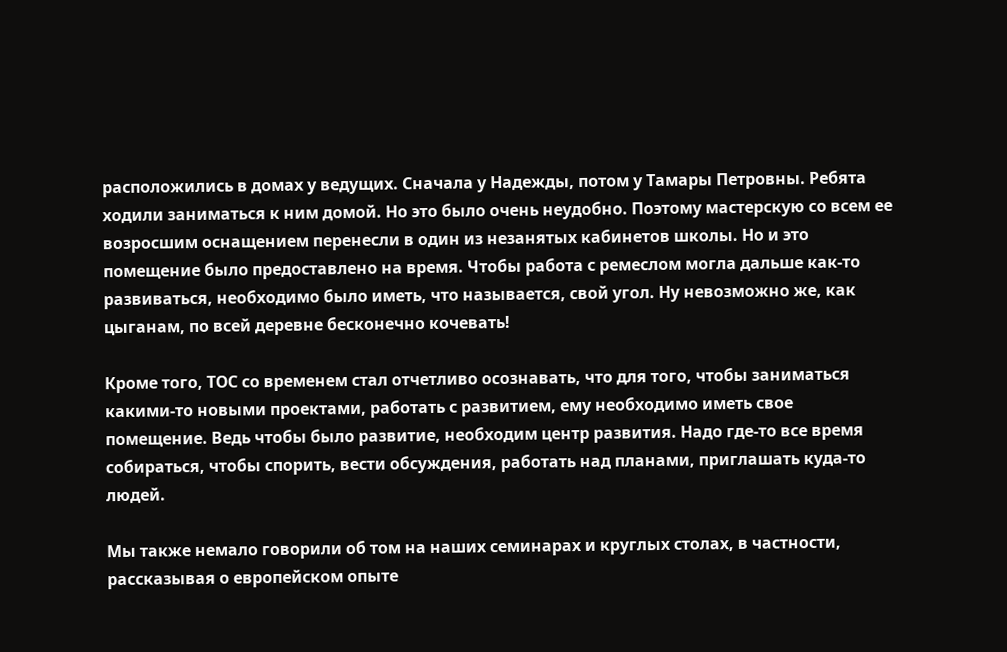расположились в домах у ведущих. Сначала у Надежды, потом у Тамары Петровны. Ребята ходили заниматься к ним домой. Но это было очень неудобно. Поэтому мастерскую со всем ее возросшим оснащением перенесли в один из незанятых кабинетов школы. Но и это помещение было предоставлено на время. Чтобы работа с ремеслом могла дальше как-то развиваться, необходимо было иметь, что называется, свой угол. Ну невозможно же, как цыганам, по всей деревне бесконечно кочевать!

Кроме того, ТОС со временем стал отчетливо осознавать, что для того, чтобы заниматься какими-то новыми проектами, работать с развитием, ему необходимо иметь свое помещение. Ведь чтобы было развитие, необходим центр развития. Надо где-то все время собираться, чтобы спорить, вести обсуждения, работать над планами, приглашать куда-то людей.

Мы также немало говорили об том на наших семинарах и круглых столах, в частности, рассказывая о европейском опыте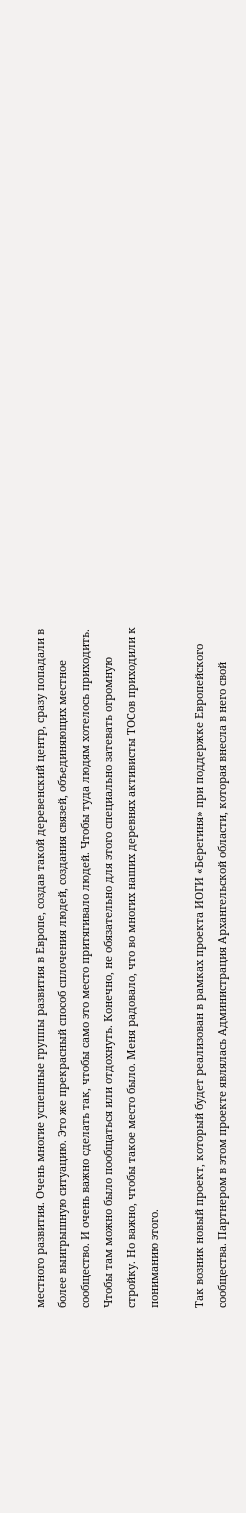местного развития. Очень многие успешные группы развития в Европе, создав такой деревенский центр, сразу попадали в более выигрышную ситуацию. Это же прекрасный способ сплочения людей, создания связей, объединяющих местное сообщество. И очень важно сделать так, чтобы само это место притягивало людей. Чтобы туда людям хотелось приходить. Чтобы там можно было пообщаться или отдохнуть. Конечно, не обязательно для этого специально затевать огромную стройку. Но важно, чтобы такое место было. Меня радовало, что во многих наших деревнях активисты ТОСов приходили к пониманию этого.

Так возник новый проект, который будет реализован в рамках проекта ИОГИ «Берегиня» при поддержке Европейского сообщества. Партнером в этом проекте являлась Администрация Архангельской области, которая внесла в него свой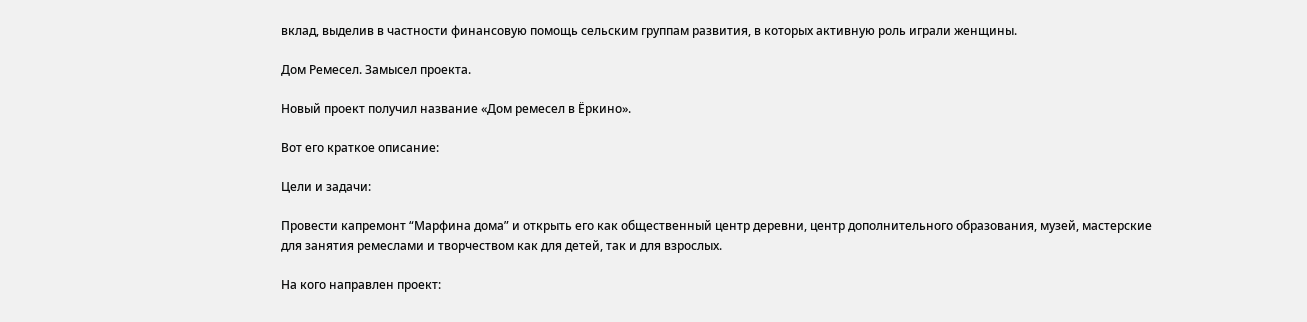вклад, выделив в частности финансовую помощь сельским группам развития, в которых активную роль играли женщины.

Дом Ремесел. Замысел проекта.

Новый проект получил название «Дом ремесел в Ёркино».

Вот его краткое описание:

Цели и задачи:

Провести капремонт “Марфина дома” и открыть его как общественный центр деревни, центр дополнительного образования, музей, мастерские для занятия ремеслами и творчеством как для детей, так и для взрослых.

На кого направлен проект: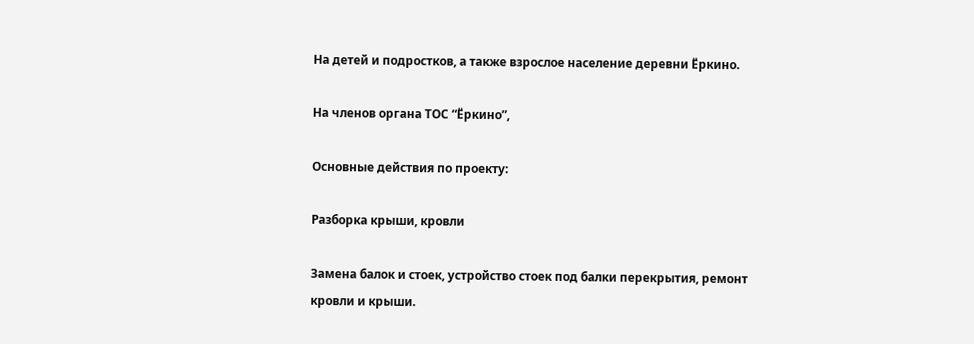На детей и подростков, а также взрослое население деревни Ёркино.

На членов органа ТОС “Ёркино”,

Основные действия по проекту:

Разборка крыши, кровли

Замена балок и стоек, устройство стоек под балки перекрытия, ремонт кровли и крыши.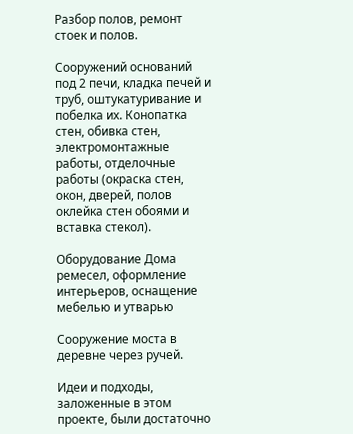Разбор полов, ремонт стоек и полов.

Сооружений оснований под 2 печи, кладка печей и труб, оштукатуривание и побелка их. Конопатка стен, обивка стен, электромонтажные работы, отделочные работы (окраска стен, окон, дверей, полов оклейка стен обоями и вставка стекол).

Оборудование Дома ремесел, оформление интерьеров, оснащение мебелью и утварью

Сооружение моста в деревне через ручей.

Идеи и подходы, заложенные в этом проекте, были достаточно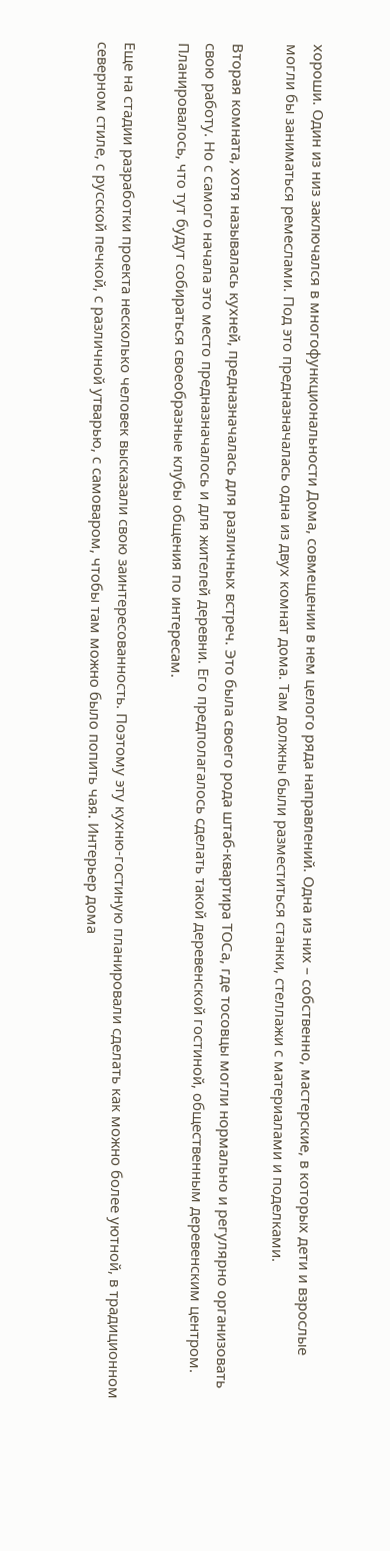хороши. Один из низ заключался в многофункциональности Дома, совмещении в нем целого ряда направлений. Одна из них – собственно, мастерские, в которых дети и взрослые могли бы заниматься ремеслами. Под это предназначалась одна из двух комнат дома. Там должны были разместиться станки, стеллажи с материалами и поделками.

Вторая комната, хотя называлась кухней, предназначалась для различных встреч. Это была своего рода штаб-квартира ТОСа, где тосовцы могли нормально и регулярно организовать свою работу. Но с самого начала это место предназначалось и для жителей деревни. Его предполагалось сделать такой деревенской гостиной, общественным деревенским центром. Планировалось, что тут будут собираться своеобразные клубы общения по интересам.

Еще на стадии разработки проекта несколько человек высказали свою заинтересованность. Поэтому эту кухню-гостиную планировали сделать как можно более уютной, в традиционном северном стиле, с русской печкой, с различной утварью, с самоваром, чтобы там можно было попить чая. Интерьер дома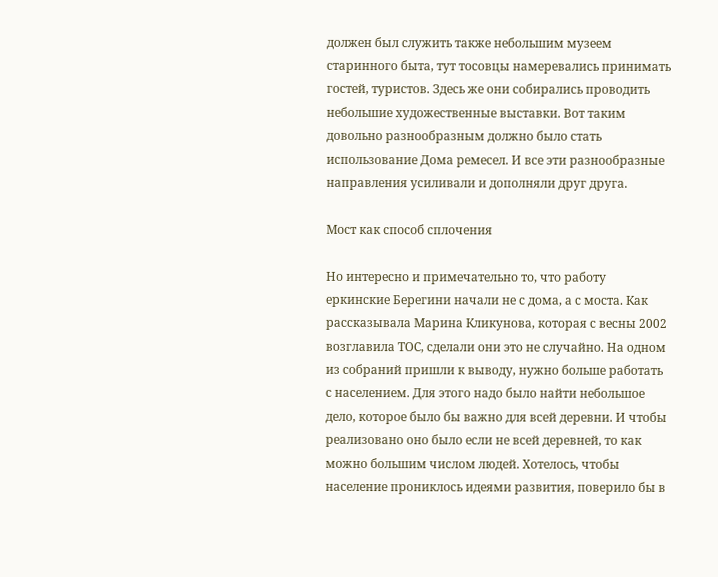должен был служить также небольшим музеем старинного быта, тут тосовцы намеревались принимать гостей, туристов. Здесь же они собирались проводить небольшие художественные выставки. Вот таким довольно разнообразным должно было стать использование Дома ремесел. И все эти разнообразные направления усиливали и дополняли друг друга.

Мост как способ сплочения

Но интересно и примечательно то, что работу еркинские Берегини начали не с дома, а с моста. Как рассказывала Марина Кликунова, которая с весны 2002 возглавила ТОС, сделали они это не случайно. На одном из собраний пришли к выводу, нужно больше работать с населением. Для этого надо было найти небольшое дело, которое было бы важно для всей деревни. И чтобы реализовано оно было если не всей деревней, то как можно большим числом людей. Хотелось, чтобы население прониклось идеями развития, поверило бы в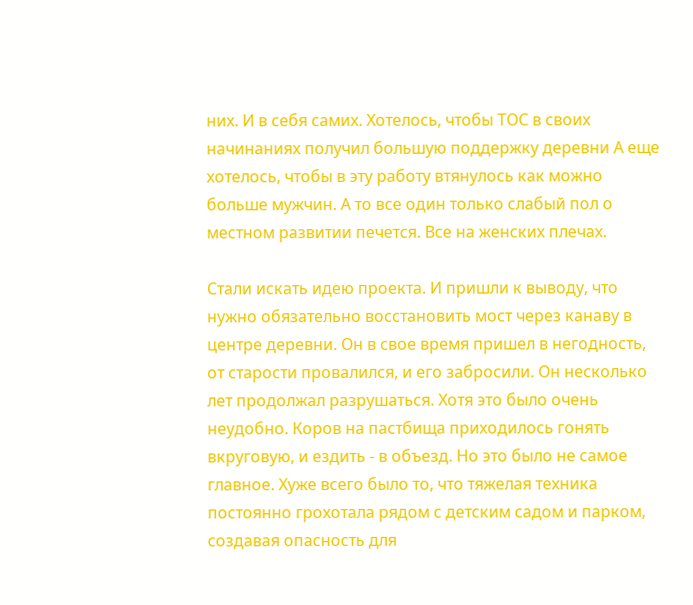них. И в себя самих. Хотелось, чтобы ТОС в своих начинаниях получил большую поддержку деревни А еще хотелось, чтобы в эту работу втянулось как можно больше мужчин. А то все один только слабый пол о местном развитии печется. Все на женских плечах.

Стали искать идею проекта. И пришли к выводу, что нужно обязательно восстановить мост через канаву в центре деревни. Он в свое время пришел в негодность, от старости провалился, и его забросили. Он несколько лет продолжал разрушаться. Хотя это было очень неудобно. Коров на пастбища приходилось гонять вкруговую, и ездить - в объезд. Но это было не самое главное. Хуже всего было то, что тяжелая техника постоянно грохотала рядом с детским садом и парком, создавая опасность для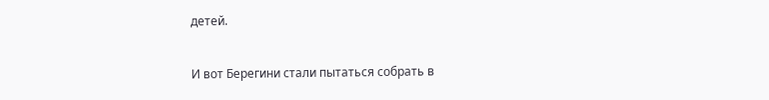детей.

И вот Берегини стали пытаться собрать в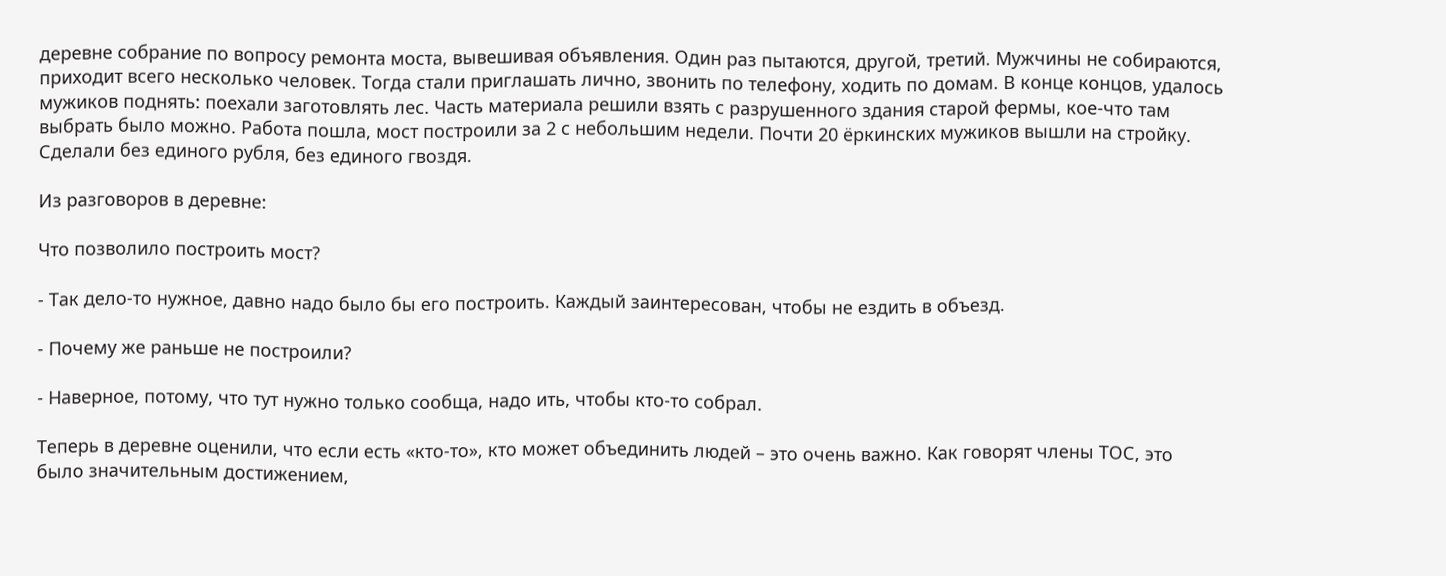деревне собрание по вопросу ремонта моста, вывешивая объявления. Один раз пытаются, другой, третий. Мужчины не собираются, приходит всего несколько человек. Тогда стали приглашать лично, звонить по телефону, ходить по домам. В конце концов, удалось мужиков поднять: поехали заготовлять лес. Часть материала решили взять с разрушенного здания старой фермы, кое-что там выбрать было можно. Работа пошла, мост построили за 2 с небольшим недели. Почти 20 ёркинских мужиков вышли на стройку. Сделали без единого рубля, без единого гвоздя.

Из разговоров в деревне:

Что позволило построить мост?

- Так дело-то нужное, давно надо было бы его построить. Каждый заинтересован, чтобы не ездить в объезд.

- Почему же раньше не построили?

- Наверное, потому, что тут нужно только сообща, надо ить, чтобы кто-то собрал.

Теперь в деревне оценили, что если есть «кто-то», кто может объединить людей – это очень важно. Как говорят члены ТОС, это было значительным достижением,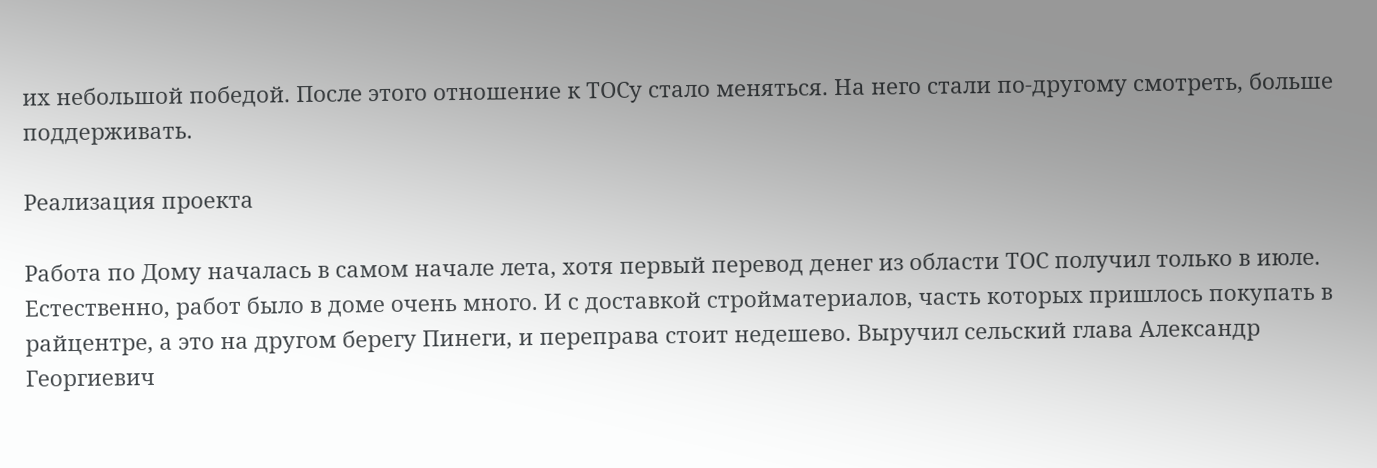их небольшой победой. После этого отношение к ТОСу стало меняться. На него стали по-другому смотреть, больше поддерживать.

Реализация проекта

Работа по Дому началась в самом начале лета, хотя первый перевод денег из области ТОС получил только в июле. Естественно, работ было в доме очень много. И с доставкой стройматериалов, часть которых пришлось покупать в райцентре, а это на другом берегу Пинеги, и переправа стоит недешево. Выручил сельский глава Александр Георгиевич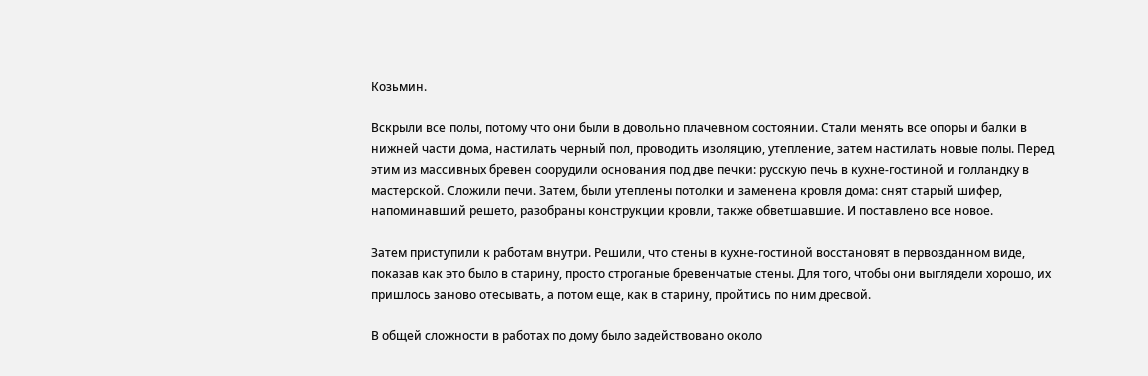Козьмин.

Вскрыли все полы, потому что они были в довольно плачевном состоянии. Стали менять все опоры и балки в нижней части дома, настилать черный пол, проводить изоляцию, утепление, затем настилать новые полы. Перед этим из массивных бревен соорудили основания под две печки: русскую печь в кухне-гостиной и голландку в мастерской. Сложили печи. Затем, были утеплены потолки и заменена кровля дома: снят старый шифер, напоминавший решето, разобраны конструкции кровли, также обветшавшие. И поставлено все новое.

Затем приступили к работам внутри. Решили, что стены в кухне-гостиной восстановят в первозданном виде, показав как это было в старину, просто строганые бревенчатые стены. Для того, чтобы они выглядели хорошо, их пришлось заново отесывать, а потом еще, как в старину, пройтись по ним дресвой.

В общей сложности в работах по дому было задействовано около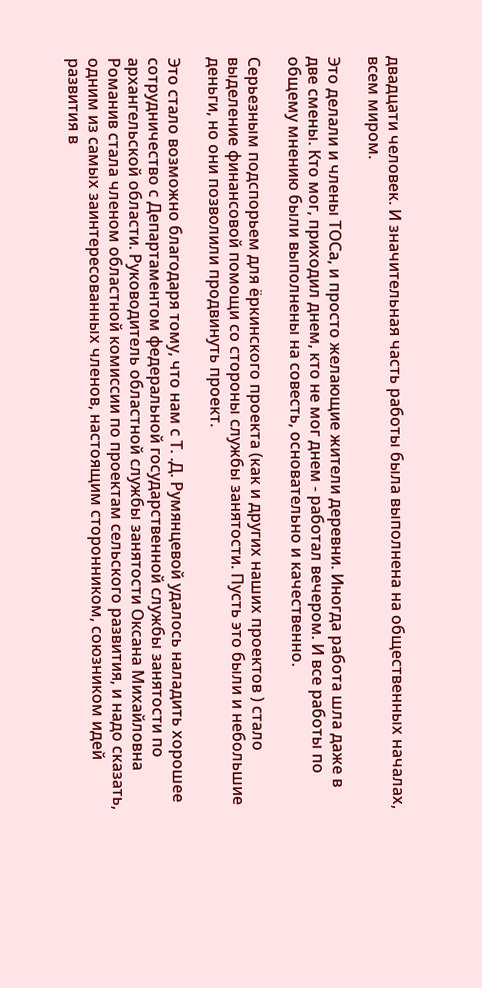двадцати человек. И значительная часть работы была выполнена на общественных началах, всем миром.

Это делали и члены ТОСа, и просто желающие жители деревни. Иногда работа шла даже в две смены. Кто мог, приходил днем, кто не мог днем - работал вечером. И все работы по общему мнению были выполнены на совесть, основательно и качественно.

Серьезным подспорьем для ёркинского проекта (как и других наших проектов ) стало выделение финансовой помощи со стороны службы занятости. Пусть это были и небольшие деньги, но они позволили продвинуть проект.

Это стало возможно благодаря тому, что нам с Т. .Д. Румянцевой удалось наладить хорошее сотрудничество с Департаментом федеральной государственной службы занятости по архангельской области. Руководитель областной службы занятости Оксана Михайловна Романив стала членом областной комиссии по проектам сельского развития, и надо сказать, одним из самых заинтересованных членов, настоящим сторонником, союзником идей развития в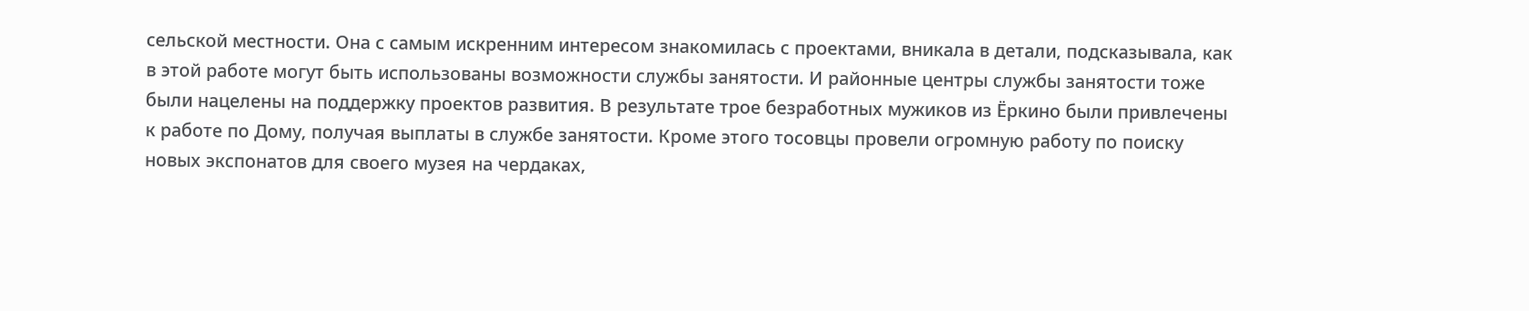сельской местности. Она с самым искренним интересом знакомилась с проектами, вникала в детали, подсказывала, как в этой работе могут быть использованы возможности службы занятости. И районные центры службы занятости тоже были нацелены на поддержку проектов развития. В результате трое безработных мужиков из Ёркино были привлечены к работе по Дому, получая выплаты в службе занятости. Кроме этого тосовцы провели огромную работу по поиску новых экспонатов для своего музея на чердаках,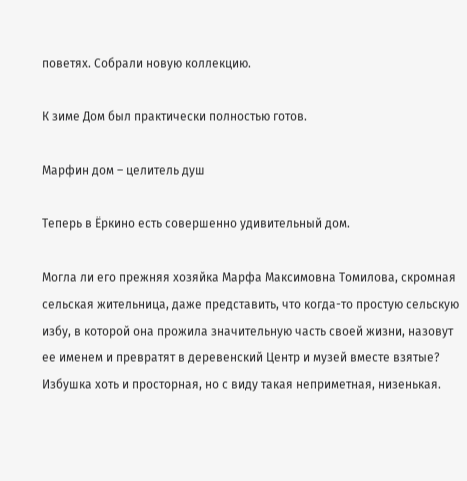поветях. Собрали новую коллекцию.

К зиме Дом был практически полностью готов.

Марфин дом – целитель душ

Теперь в Ёркино есть совершенно удивительный дом.

Могла ли его прежняя хозяйка Марфа Максимовна Томилова, скромная сельская жительница, даже представить, что когда-то простую сельскую избу, в которой она прожила значительную часть своей жизни, назовут ее именем и превратят в деревенский Центр и музей вместе взятые? Избушка хоть и просторная, но с виду такая неприметная, низенькая.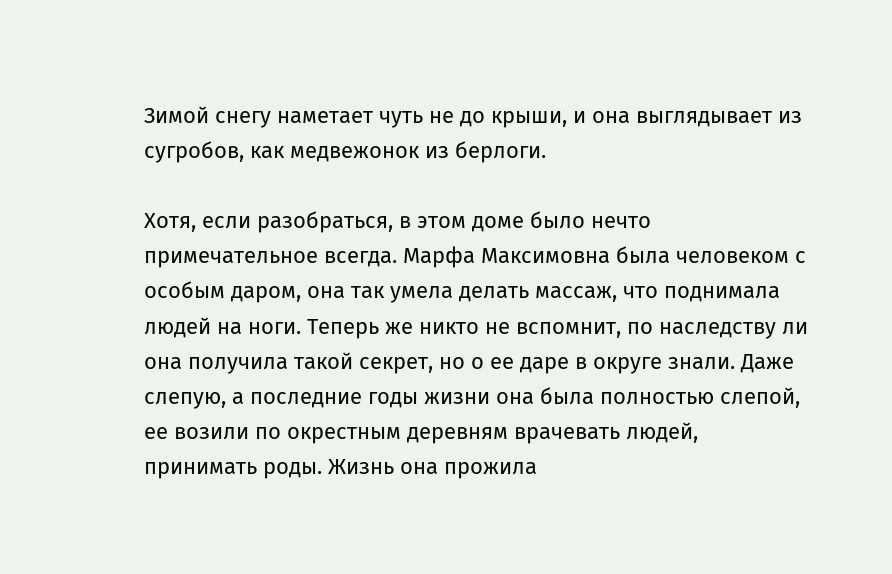Зимой снегу наметает чуть не до крыши, и она выглядывает из сугробов, как медвежонок из берлоги.

Хотя, если разобраться, в этом доме было нечто примечательное всегда. Марфа Максимовна была человеком с особым даром, она так умела делать массаж, что поднимала людей на ноги. Теперь же никто не вспомнит, по наследству ли она получила такой секрет, но о ее даре в округе знали. Даже слепую, а последние годы жизни она была полностью слепой, ее возили по окрестным деревням врачевать людей, принимать роды. Жизнь она прожила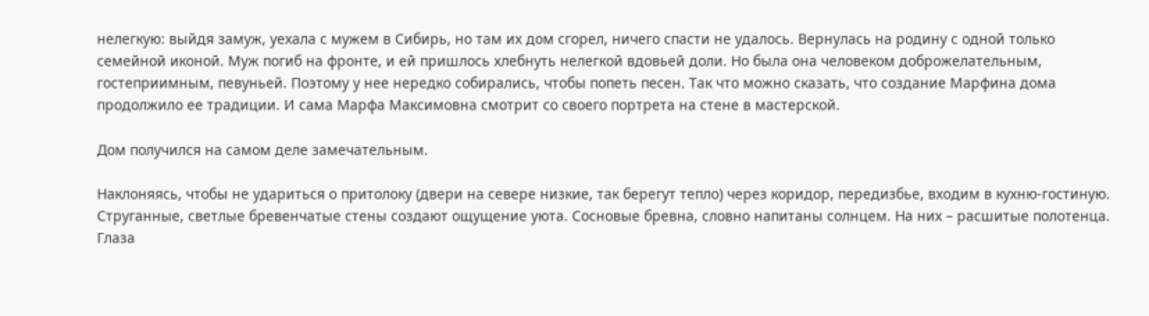нелегкую: выйдя замуж, уехала с мужем в Сибирь, но там их дом сгорел, ничего спасти не удалось. Вернулась на родину с одной только семейной иконой. Муж погиб на фронте, и ей пришлось хлебнуть нелегкой вдовьей доли. Но была она человеком доброжелательным, гостеприимным, певуньей. Поэтому у нее нередко собирались, чтобы попеть песен. Так что можно сказать, что создание Марфина дома продолжило ее традиции. И сама Марфа Максимовна смотрит со своего портрета на стене в мастерской.

Дом получился на самом деле замечательным.

Наклоняясь, чтобы не удариться о притолоку (двери на севере низкие, так берегут тепло) через коридор, передизбье, входим в кухню-гостиную. Струганные, светлые бревенчатые стены создают ощущение уюта. Сосновые бревна, словно напитаны солнцем. На них – расшитые полотенца. Глаза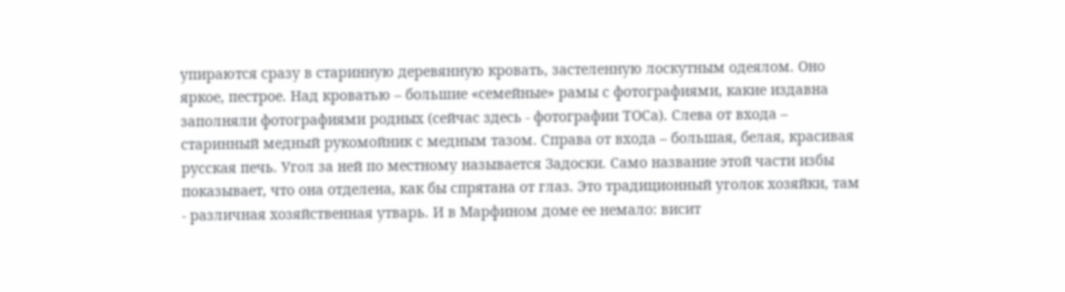упираются сразу в старинную деревянную кровать, застеленную лоскутным одеялом. Оно яркое, пестрое. Над кроватью – большие «семейные» рамы с фотографиями, какие издавна заполняли фотографиями родных (сейчас здесь - фотографии ТОСа). Слева от входа – старинный медный рукомойник с медным тазом. Справа от входа – большая, белая, красивая русская печь. Угол за ней по местному называется Задоски. Само название этой части избы показывает, что она отделена, как бы спрятана от глаз. Это традиционный уголок хозяйки, там - различная хозяйственная утварь. И в Марфином доме ее немало: висит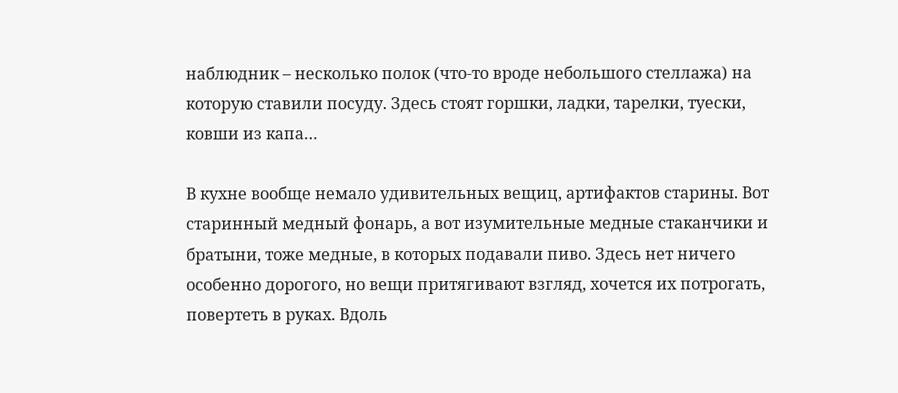наблюдник – несколько полок (что-то вроде небольшого стеллажа) на которую ставили посуду. Здесь стоят горшки, ладки, тарелки, туески, ковши из капа…

В кухне вообще немало удивительных вещиц, артифактов старины. Вот старинный медный фонарь, а вот изумительные медные стаканчики и братыни, тоже медные, в которых подавали пиво. Здесь нет ничего особенно дорогого, но вещи притягивают взгляд, хочется их потрогать, повертеть в руках. Вдоль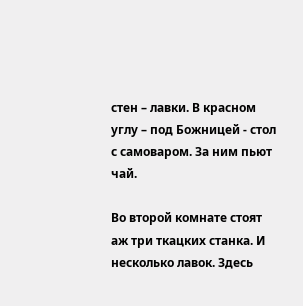стен – лавки. В красном углу – под Божницей - стол с самоваром. За ним пьют чай.

Во второй комнате стоят аж три ткацких станка. И несколько лавок. Здесь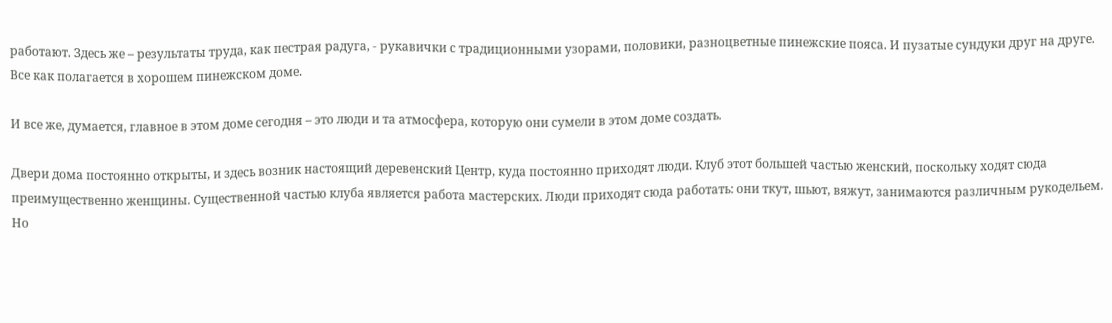работают. Здесь же – результаты труда, как пестрая радуга, - рукавички с традиционными узорами, половики, разноцветные пинежские пояса. И пузатые сундуки друг на друге. Все как полагается в хорошем пинежском доме.

И все же, думается, главное в этом доме сегодня – это люди и та атмосфера, которую они сумели в этом доме создать.

Двери дома постоянно открыты, и здесь возник настоящий деревенский Центр, куда постоянно приходят люди. Клуб этот большей частью женский, поскольку ходят сюда преимущественно женщины. Существенной частью клуба является работа мастерских. Люди приходят сюда работать: они ткут, шьют, вяжут, занимаются различным рукодельем. Но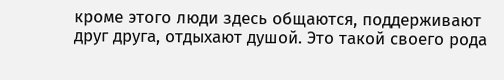кроме этого люди здесь общаются, поддерживают друг друга, отдыхают душой. Это такой своего рода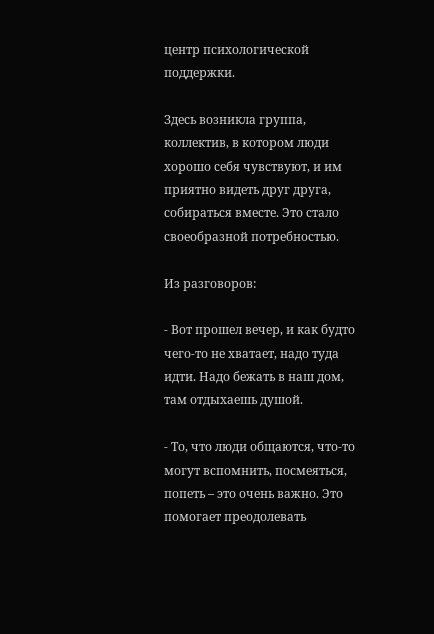центр психологической поддержки.

Здесь возникла группа, коллектив, в котором люди хорошо себя чувствуют, и им приятно видеть друг друга, собираться вместе. Это стало своеобразной потребностью.

Из разговоров:

- Вот прошел вечер, и как будто чего-то не хватает, надо туда идти. Надо бежать в наш дом, там отдыхаешь душой.

- То, что люди общаются, что-то могут вспомнить, посмеяться, попеть – это очень важно. Это помогает преодолевать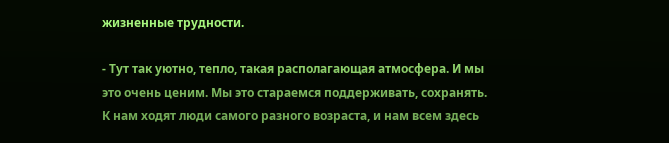жизненные трудности.

- Тут так уютно, тепло, такая располагающая атмосфера. И мы это очень ценим. Мы это стараемся поддерживать, сохранять. К нам ходят люди самого разного возраста, и нам всем здесь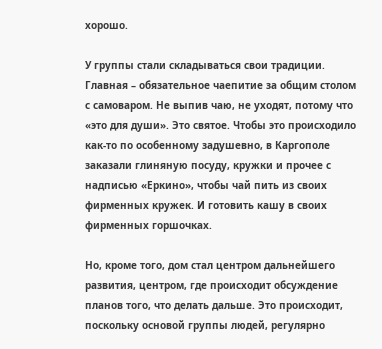хорошо.

У группы стали складываться свои традиции. Главная – обязательное чаепитие за общим столом с самоваром. Не выпив чаю, не уходят, потому что «это для души». Это святое. Чтобы это происходило как-то по особенному задушевно, в Каргополе заказали глиняную посуду, кружки и прочее с надписью «Еркино», чтобы чай пить из своих фирменных кружек. И готовить кашу в своих фирменных горшочках.

Но, кроме того, дом стал центром дальнейшего развития, центром, где происходит обсуждение планов того, что делать дальше. Это происходит, поскольку основой группы людей, регулярно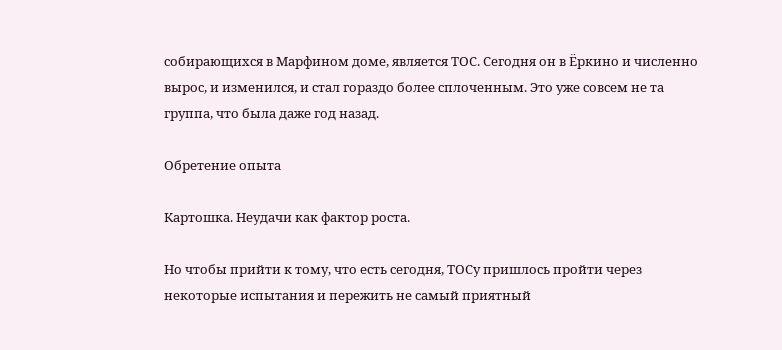собирающихся в Марфином доме, является ТОС. Сегодня он в Ёркино и численно вырос, и изменился, и стал гораздо более сплоченным. Это уже совсем не та группа, что была даже год назад.

Обретение опыта

Картошка. Неудачи как фактор роста.

Но чтобы прийти к тому, что есть сегодня, ТОСу пришлось пройти через некоторые испытания и пережить не самый приятный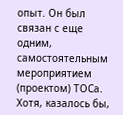опыт. Он был связан с еще одним, самостоятельным мероприятием (проектом) ТОСа. Хотя, казалось бы,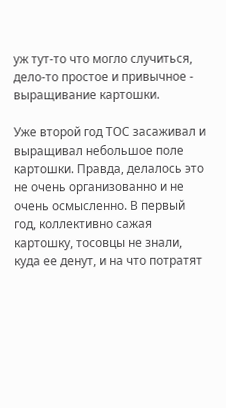уж тут-то что могло случиться, дело-то простое и привычное - выращивание картошки.

Уже второй год ТОС засаживал и выращивал небольшое поле картошки. Правда, делалось это не очень организованно и не очень осмысленно. В первый год, коллективно сажая картошку, тосовцы не знали, куда ее денут, и на что потратят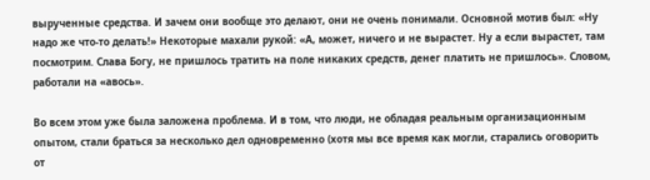вырученные средства. И зачем они вообще это делают, они не очень понимали. Основной мотив был: «Ну надо же что-то делать!» Некоторые махали рукой: «А, может, ничего и не вырастет. Ну а если вырастет, там посмотрим. Слава Богу, не пришлось тратить на поле никаких средств, денег платить не пришлось». Словом, работали на «авось».

Во всем этом уже была заложена проблема. И в том, что люди, не обладая реальным организационным опытом, стали браться за несколько дел одновременно (хотя мы все время как могли, старались оговорить от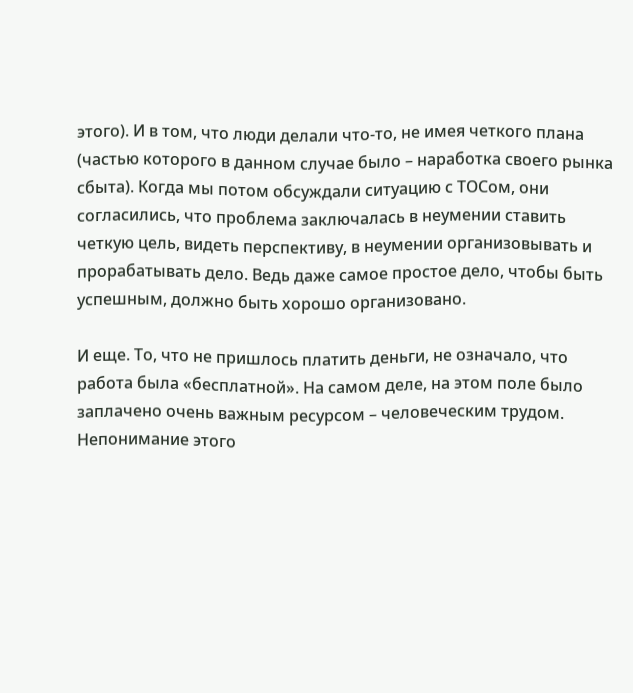этого). И в том, что люди делали что-то, не имея четкого плана (частью которого в данном случае было – наработка своего рынка сбыта). Когда мы потом обсуждали ситуацию с ТОСом, они согласились, что проблема заключалась в неумении ставить четкую цель, видеть перспективу, в неумении организовывать и прорабатывать дело. Ведь даже самое простое дело, чтобы быть успешным, должно быть хорошо организовано.

И еще. То, что не пришлось платить деньги, не означало, что работа была «бесплатной». На самом деле, на этом поле было заплачено очень важным ресурсом – человеческим трудом. Непонимание этого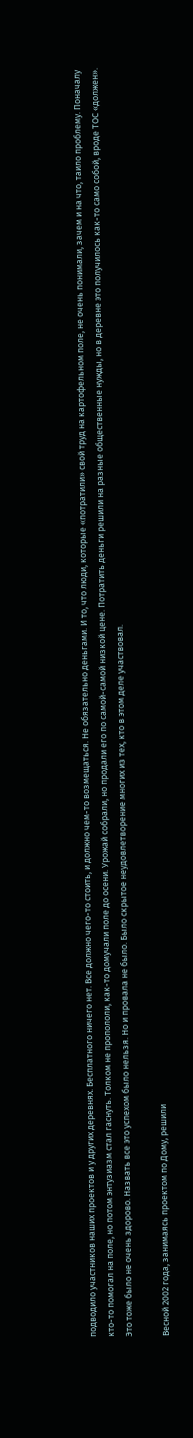подводило участников наших проектов и у других деревнях. Бесплатного ничего нет. Все должно чего-то стоить, и должно чем-то возмещаться. Не обязательно деньгами. И то, что люди, которые «потратили» свой труд на картофельном поле, не очень понимали, зачем и на что, таило проблему. Поначалу кто-то помогал на поле, но потом энтузиазм стал гаснуть. Толком не пропололи, как-то домучали поле до осени. Урожай собрали, но продали его по самой-самой низкой цене. Потратить деньги решили на разные общественные нужды, но в деревне это получилось как-то само собой, вроде ТОС «должен». Это тоже было не очень здорово. Назвать все это успехом было нельзя. Но и провала не было. Было скрытое неудовлетворение многих из тех, кто в этом деле участвовал.

Весной 2002 года, занимаясь проектом по Дому, решили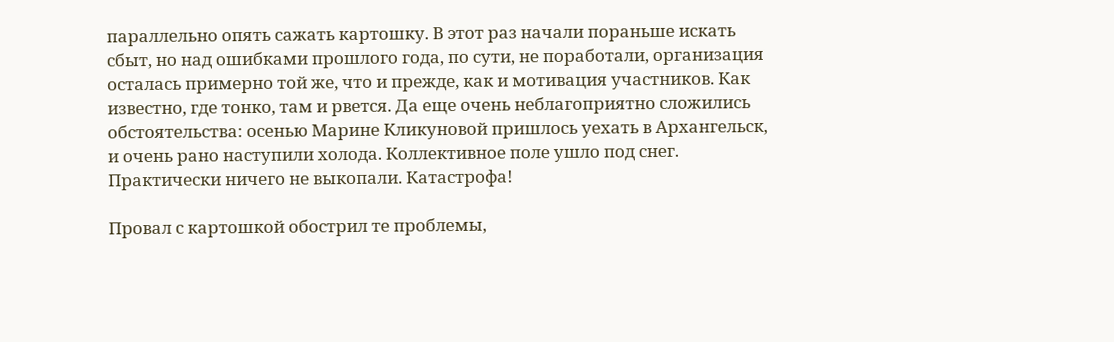параллельно опять сажать картошку. В этот раз начали пораньше искать сбыт, но над ошибками прошлого года, по сути, не поработали, организация осталась примерно той же, что и прежде, как и мотивация участников. Как известно, где тонко, там и рвется. Да еще очень неблагоприятно сложились обстоятельства: осенью Марине Кликуновой пришлось уехать в Архангельск, и очень рано наступили холода. Коллективное поле ушло под снег. Практически ничего не выкопали. Катастрофа!

Провал с картошкой обострил те проблемы,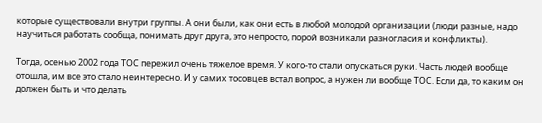которые существовали внутри группы. А они были, как они есть в любой молодой организации (люди разные, надо научиться работать сообща, понимать друг друга, это непросто, порой возникали разногласия и конфликты).

Тогда, осенью 2002 года ТОС пережил очень тяжелое время. У кого-то стали опускаться руки. Часть людей вообще отошла, им все это стало неинтересно. И у самих тосовцев встал вопрос, а нужен ли вообще ТОС. Если да, то каким он должен быть и что делать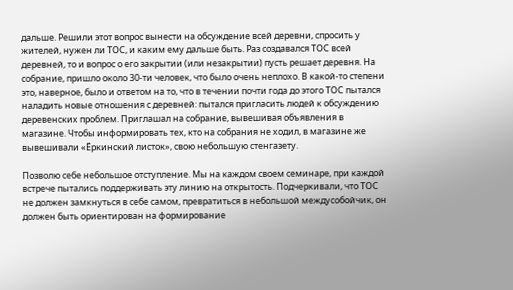дальше. Решили этот вопрос вынести на обсуждение всей деревни, спросить у жителей, нужен ли ТОС, и каким ему дальше быть. Раз создавался ТОС всей деревней, то и вопрос о его закрытии (или незакрытии) пусть решает деревня. На собрание, пришло около 30-ти человек, что было очень неплохо. В какой-то степени это, наверное, было и ответом на то, что в течении почти года до этого ТОС пытался наладить новые отношения с деревней: пытался пригласить людей к обсуждению деревенских проблем. Приглашал на собрание, вывешивая объявления в магазине. Чтобы информировать тех, кто на собрания не ходил, в магазине же вывешивали «Ёркинский листок», свою небольшую стенгазету.

Позволю себе небольшое отступление. Мы на каждом своем семинаре, при каждой встрече пытались поддерживать эту линию на открытость. Подчеркивали, что ТОС не должен замкнуться в себе самом, превратиться в небольшой междусобойчик, он должен быть ориентирован на формирование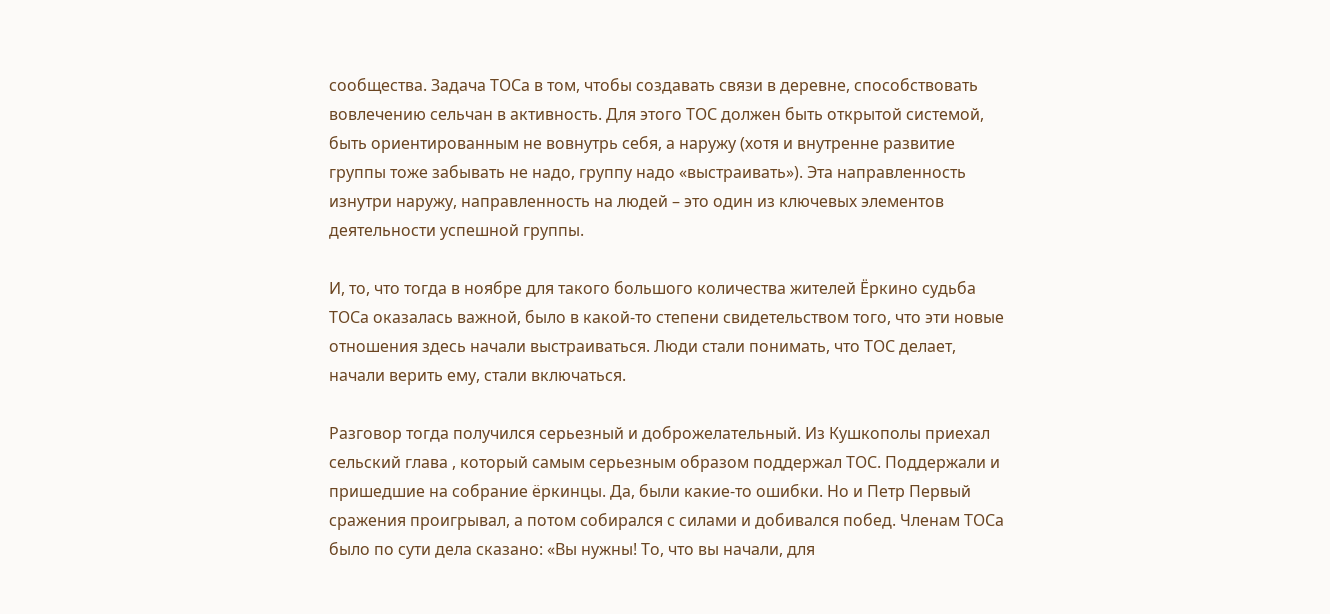сообщества. Задача ТОСа в том, чтобы создавать связи в деревне, способствовать вовлечению сельчан в активность. Для этого ТОС должен быть открытой системой, быть ориентированным не вовнутрь себя, а наружу (хотя и внутренне развитие группы тоже забывать не надо, группу надо «выстраивать»). Эта направленность изнутри наружу, направленность на людей – это один из ключевых элементов деятельности успешной группы.

И, то, что тогда в ноябре для такого большого количества жителей Ёркино судьба ТОСа оказалась важной, было в какой-то степени свидетельством того, что эти новые отношения здесь начали выстраиваться. Люди стали понимать, что ТОС делает, начали верить ему, стали включаться.

Разговор тогда получился серьезный и доброжелательный. Из Кушкополы приехал сельский глава , который самым серьезным образом поддержал ТОС. Поддержали и пришедшие на собрание ёркинцы. Да, были какие-то ошибки. Но и Петр Первый сражения проигрывал, а потом собирался с силами и добивался побед. Членам ТОСа было по сути дела сказано: «Вы нужны! То, что вы начали, для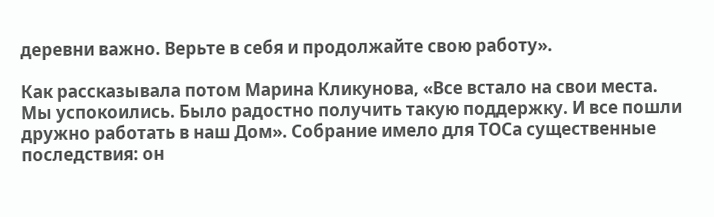деревни важно. Верьте в себя и продолжайте свою работу».

Как рассказывала потом Марина Кликунова, «Все встало на свои места. Мы успокоились. Было радостно получить такую поддержку. И все пошли дружно работать в наш Дом». Собрание имело для ТОСа существенные последствия: он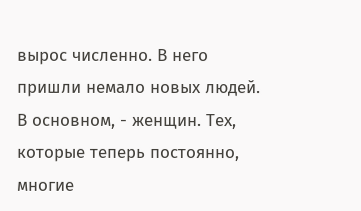вырос численно. В него пришли немало новых людей. В основном, - женщин. Тех, которые теперь постоянно, многие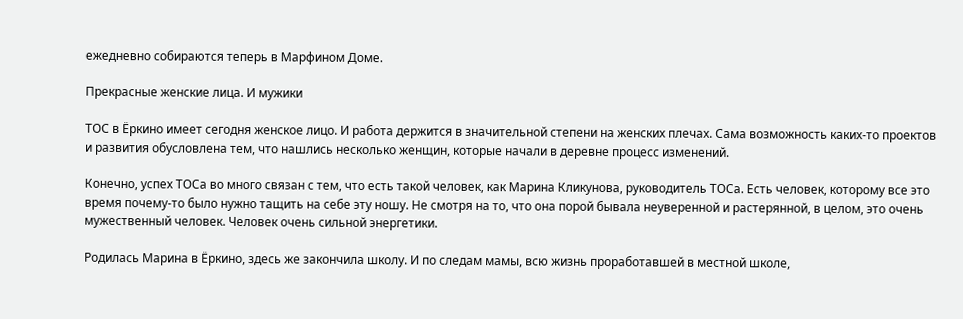ежедневно собираются теперь в Марфином Доме.

Прекрасные женские лица. И мужики

ТОС в Ёркино имеет сегодня женское лицо. И работа держится в значительной степени на женских плечах. Сама возможность каких-то проектов и развития обусловлена тем, что нашлись несколько женщин, которые начали в деревне процесс изменений.

Конечно, успех ТОСа во много связан с тем, что есть такой человек, как Марина Кликунова, руководитель ТОСа. Есть человек, которому все это время почему-то было нужно тащить на себе эту ношу. Не смотря на то, что она порой бывала неуверенной и растерянной, в целом, это очень мужественный человек. Человек очень сильной энергетики.

Родилась Марина в Ёркино, здесь же закончила школу. И по следам мамы, всю жизнь проработавшей в местной школе,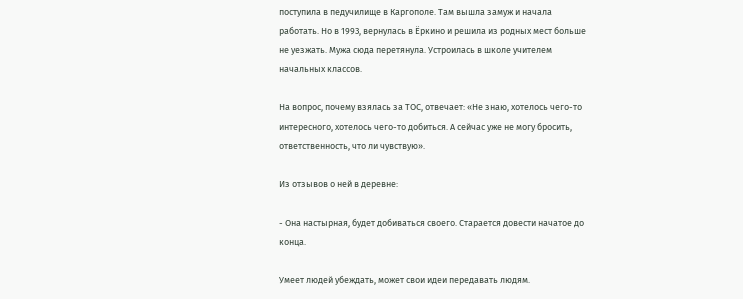поступила в педучилище в Каргополе. Там вышла замуж и начала работать. Но в 1993, вернулась в Ёркино и решила из родных мест больше не уезжать. Мужа сюда перетянула. Устроилась в школе учителем начальных классов.

На вопрос, почему взялась за ТОС, отвечает: «Не знаю, хотелось чего-то интересного, хотелось чего-то добиться. А сейчас уже не могу бросить, ответственность, что ли чувствую».

Из отзывов о ней в деревне:

- Она настырная, будет добиваться своего. Старается довести начатое до конца.

Умеет людей убеждать, может свои идеи передавать людям.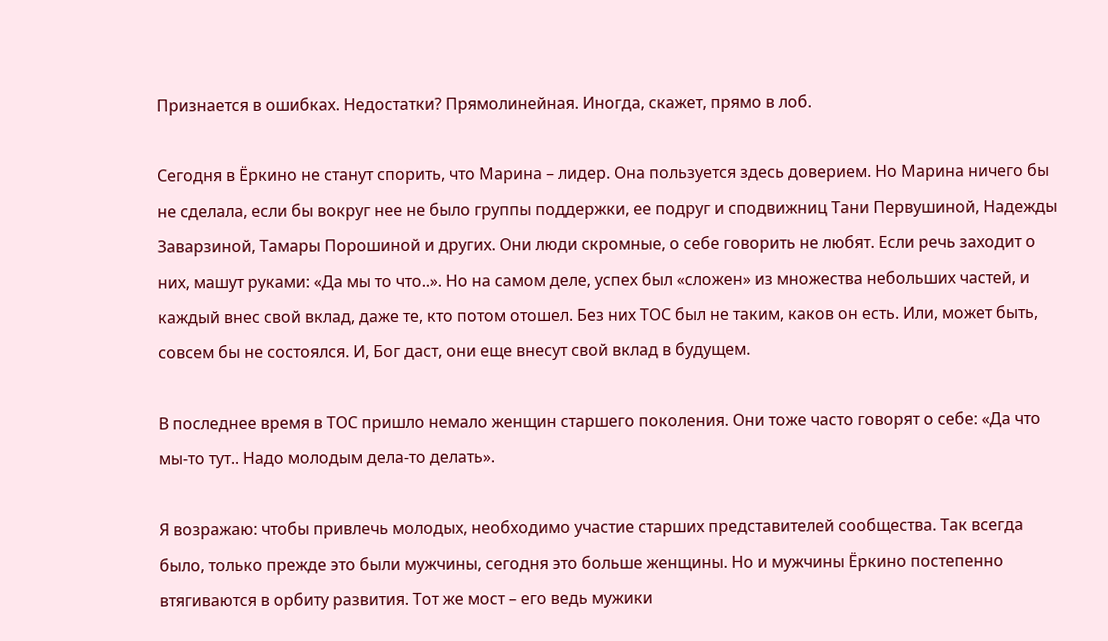Признается в ошибках. Недостатки? Прямолинейная. Иногда, скажет, прямо в лоб.

Сегодня в Ёркино не станут спорить, что Марина – лидер. Она пользуется здесь доверием. Но Марина ничего бы не сделала, если бы вокруг нее не было группы поддержки, ее подруг и сподвижниц Тани Первушиной, Надежды Заварзиной, Тамары Порошиной и других. Они люди скромные, о себе говорить не любят. Если речь заходит о них, машут руками: «Да мы то что..». Но на самом деле, успех был «сложен» из множества небольших частей, и каждый внес свой вклад, даже те, кто потом отошел. Без них ТОС был не таким, каков он есть. Или, может быть, совсем бы не состоялся. И, Бог даст, они еще внесут свой вклад в будущем.

В последнее время в ТОС пришло немало женщин старшего поколения. Они тоже часто говорят о себе: «Да что мы-то тут.. Надо молодым дела-то делать».

Я возражаю: чтобы привлечь молодых, необходимо участие старших представителей сообщества. Так всегда было, только прежде это были мужчины, сегодня это больше женщины. Но и мужчины Ёркино постепенно втягиваются в орбиту развития. Тот же мост – его ведь мужики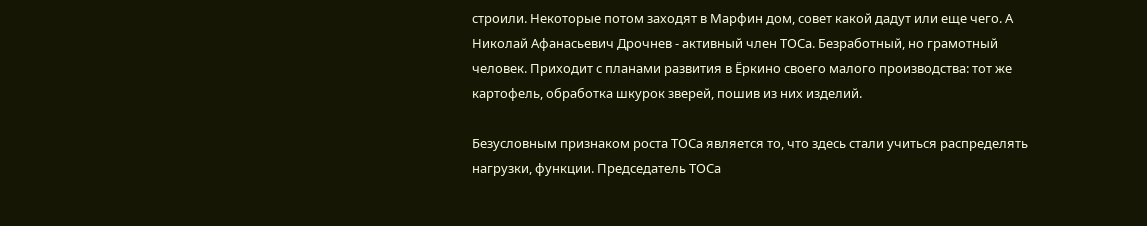строили. Некоторые потом заходят в Марфин дом, совет какой дадут или еще чего. А Николай Афанасьевич Дрочнев - активный член ТОСа. Безработный, но грамотный человек. Приходит с планами развития в Ёркино своего малого производства: тот же картофель, обработка шкурок зверей, пошив из них изделий.

Безусловным признаком роста ТОСа является то, что здесь стали учиться распределять нагрузки, функции. Председатель ТОСа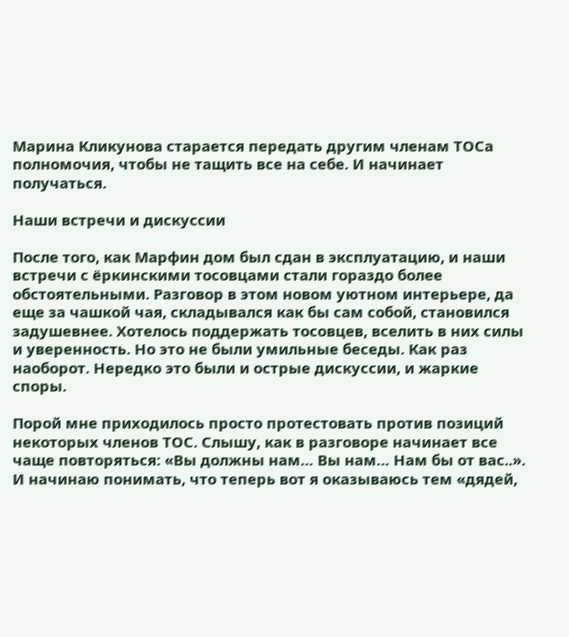Марина Кликунова старается передать другим членам ТОСа полномочия, чтобы не тащить все на себе. И начинает получаться.

Наши встречи и дискуссии

После того, как Марфин дом был сдан в эксплуатацию, и наши встречи с ёркинскими тосовцами стали гораздо более обстоятельными. Разговор в этом новом уютном интерьере, да еще за чашкой чая, складывался как бы сам собой, становился задушевнее. Хотелось поддержать тосовцев, вселить в них силы и уверенность. Но это не были умильные беседы. Как раз наоборот. Нередко это были и острые дискуссии, и жаркие споры.

Порой мне приходилось просто протестовать против позиций некоторых членов ТОС. Слышу, как в разговоре начинает все чаще повторяться: «Вы должны нам… Вы нам… Нам бы от вас..». И начинаю понимать, что теперь вот я оказываюсь тем «дядей,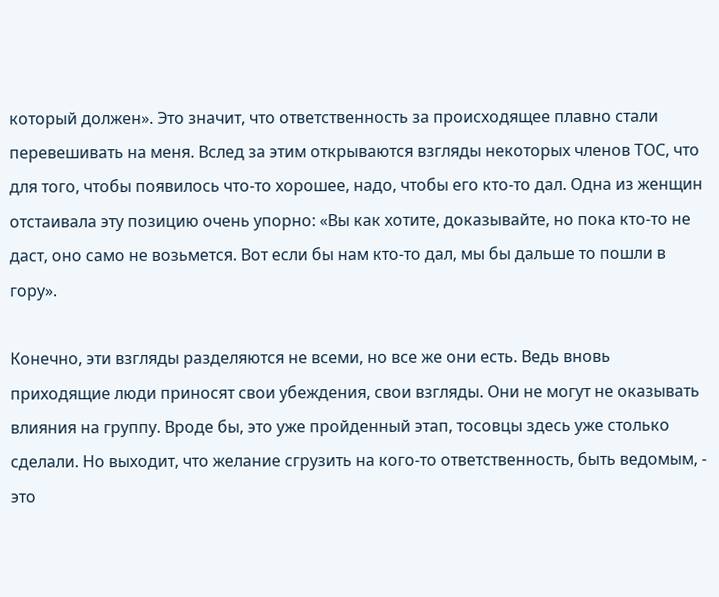который должен». Это значит, что ответственность за происходящее плавно стали перевешивать на меня. Вслед за этим открываются взгляды некоторых членов ТОС, что для того, чтобы появилось что-то хорошее, надо, чтобы его кто-то дал. Одна из женщин отстаивала эту позицию очень упорно: «Вы как хотите, доказывайте, но пока кто-то не даст, оно само не возьмется. Вот если бы нам кто-то дал, мы бы дальше то пошли в гору».

Конечно, эти взгляды разделяются не всеми, но все же они есть. Ведь вновь приходящие люди приносят свои убеждения, свои взгляды. Они не могут не оказывать влияния на группу. Вроде бы, это уже пройденный этап, тосовцы здесь уже столько сделали. Но выходит, что желание сгрузить на кого-то ответственность, быть ведомым, - это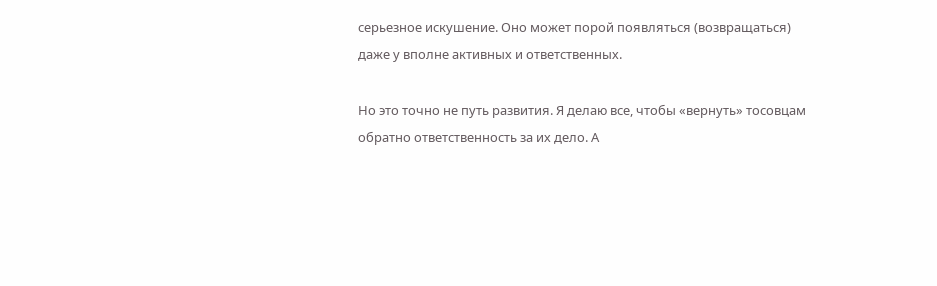серьезное искушение. Оно может порой появляться (возвращаться) даже у вполне активных и ответственных.

Но это точно не путь развития. Я делаю все, чтобы «вернуть» тосовцам обратно ответственность за их дело. А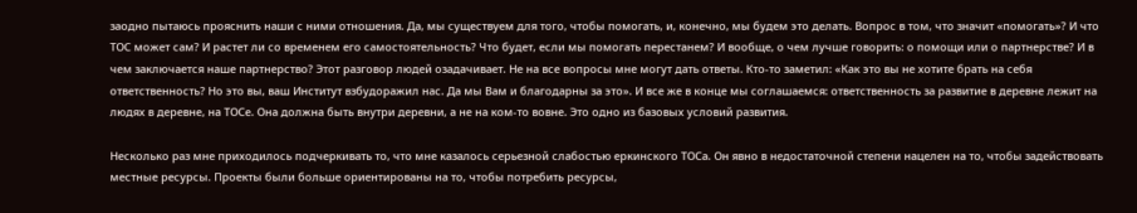заодно пытаюсь прояснить наши с ними отношения. Да, мы существуем для того, чтобы помогать, и, конечно, мы будем это делать. Вопрос в том, что значит «помогать»? И что ТОС может сам? И растет ли со временем его самостоятельность? Что будет, если мы помогать перестанем? И вообще, о чем лучше говорить: о помощи или о партнерстве? И в чем заключается наше партнерство? Этот разговор людей озадачивает. Не на все вопросы мне могут дать ответы. Кто-то заметил: «Как это вы не хотите брать на себя ответственность? Но это вы, ваш Институт взбудоражил нас. Да мы Вам и благодарны за это». И все же в конце мы соглашаемся: ответственность за развитие в деревне лежит на людях в деревне, на ТОСе. Она должна быть внутри деревни, а не на ком-то вовне. Это одно из базовых условий развития.

Несколько раз мне приходилось подчеркивать то, что мне казалось серьезной слабостью еркинского ТОСа. Он явно в недостаточной степени нацелен на то, чтобы задействовать местные ресурсы. Проекты были больше ориентированы на то, чтобы потребить ресурсы,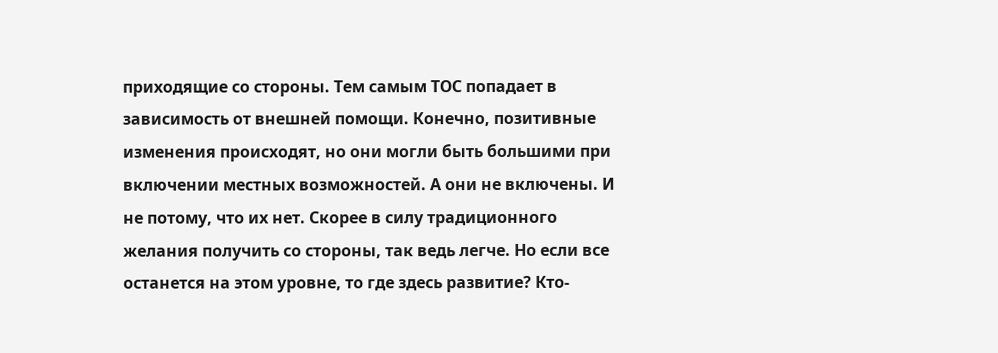приходящие со стороны. Тем самым ТОС попадает в зависимость от внешней помощи. Конечно, позитивные изменения происходят, но они могли быть большими при включении местных возможностей. А они не включены. И не потому, что их нет. Скорее в силу традиционного желания получить со стороны, так ведь легче. Но если все останется на этом уровне, то где здесь развитие? Кто-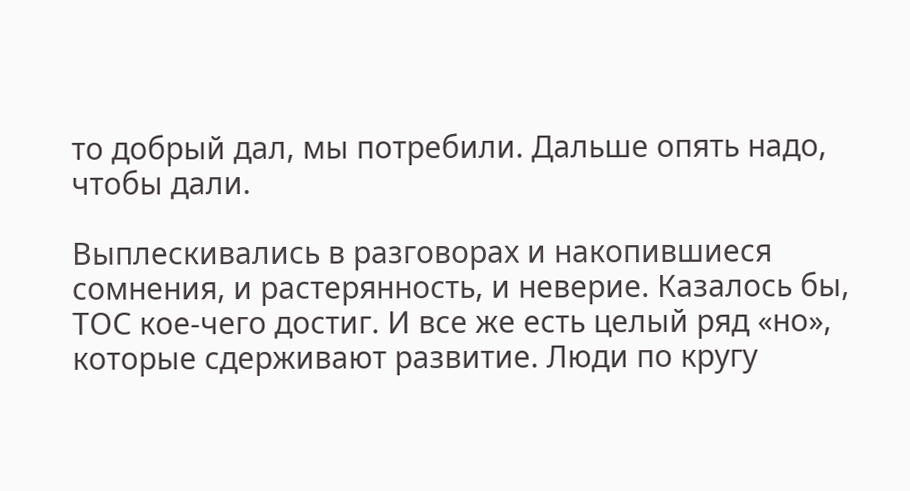то добрый дал, мы потребили. Дальше опять надо, чтобы дали.

Выплескивались в разговорах и накопившиеся сомнения, и растерянность, и неверие. Казалось бы, ТОС кое-чего достиг. И все же есть целый ряд «но», которые сдерживают развитие. Люди по кругу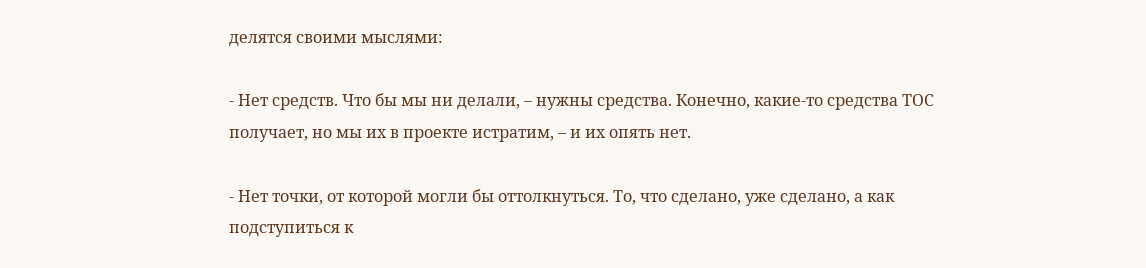делятся своими мыслями:

- Нет средств. Что бы мы ни делали, – нужны средства. Конечно, какие-то средства ТОС получает, но мы их в проекте истратим, – и их опять нет.

- Нет точки, от которой могли бы оттолкнуться. То, что сделано, уже сделано, а как подступиться к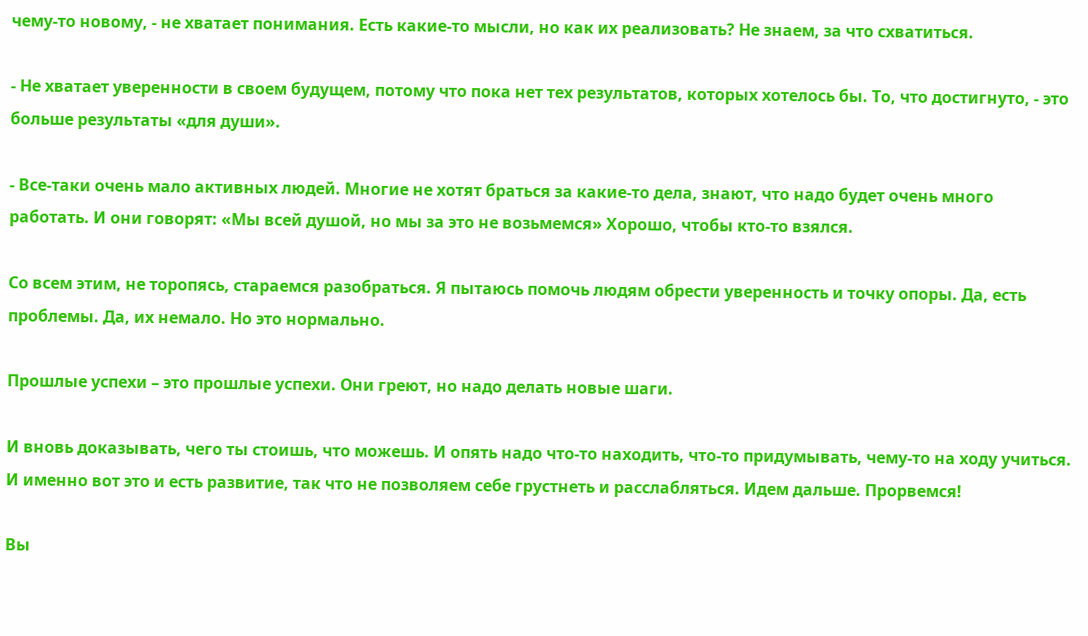чему-то новому, - не хватает понимания. Есть какие-то мысли, но как их реализовать? Не знаем, за что схватиться.

- Не хватает уверенности в своем будущем, потому что пока нет тех результатов, которых хотелось бы. То, что достигнуто, - это больше результаты «для души».

- Все-таки очень мало активных людей. Многие не хотят браться за какие-то дела, знают, что надо будет очень много работать. И они говорят: «Мы всей душой, но мы за это не возьмемся» Хорошо, чтобы кто-то взялся.

Со всем этим, не торопясь, стараемся разобраться. Я пытаюсь помочь людям обрести уверенность и точку опоры. Да, есть проблемы. Да, их немало. Но это нормально.

Прошлые успехи – это прошлые успехи. Они греют, но надо делать новые шаги.

И вновь доказывать, чего ты стоишь, что можешь. И опять надо что-то находить, что-то придумывать, чему-то на ходу учиться. И именно вот это и есть развитие, так что не позволяем себе грустнеть и расслабляться. Идем дальше. Прорвемся!

Вы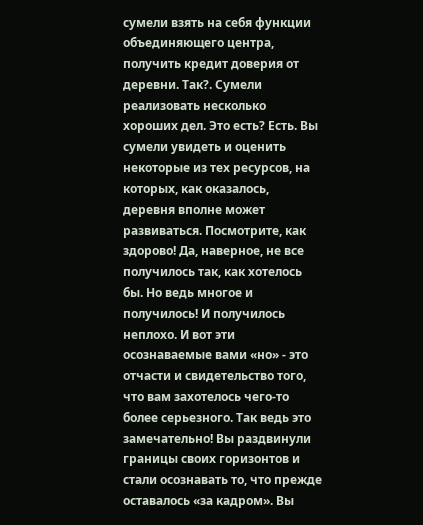сумели взять на себя функции объединяющего центра, получить кредит доверия от деревни. Так?. Сумели реализовать несколько хороших дел. Это есть? Есть. Вы сумели увидеть и оценить некоторые из тех ресурсов, на которых, как оказалось, деревня вполне может развиваться. Посмотрите, как здорово! Да, наверное, не все получилось так, как хотелось бы. Но ведь многое и получилось! И получилось неплохо. И вот эти осознаваемые вами «но» - это отчасти и свидетельство того, что вам захотелось чего-то более серьезного. Так ведь это замечательно! Вы раздвинули границы своих горизонтов и стали осознавать то, что прежде оставалось «за кадром». Вы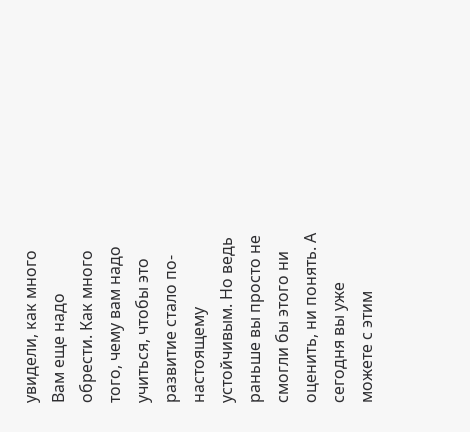увидели, как много Вам еще надо обрести. Как много того, чему вам надо учиться, чтобы это развитие стало по-настоящему устойчивым. Но ведь раньше вы просто не смогли бы этого ни оценить, ни понять. А сегодня вы уже можете с этим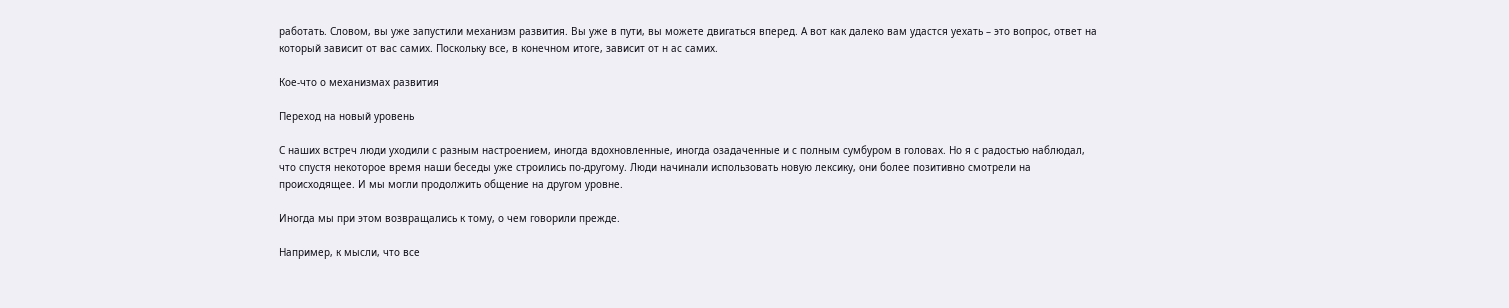работать. Словом, вы уже запустили механизм развития. Вы уже в пути, вы можете двигаться вперед. А вот как далеко вам удастся уехать – это вопрос, ответ на который зависит от вас самих. Поскольку все, в конечном итоге, зависит от н ас самих.

Кое-что о механизмах развития

Переход на новый уровень

С наших встреч люди уходили с разным настроением, иногда вдохновленные, иногда озадаченные и с полным сумбуром в головах. Но я с радостью наблюдал, что спустя некоторое время наши беседы уже строились по-другому. Люди начинали использовать новую лексику, они более позитивно смотрели на происходящее. И мы могли продолжить общение на другом уровне.

Иногда мы при этом возвращались к тому, о чем говорили прежде.

Например, к мысли, что все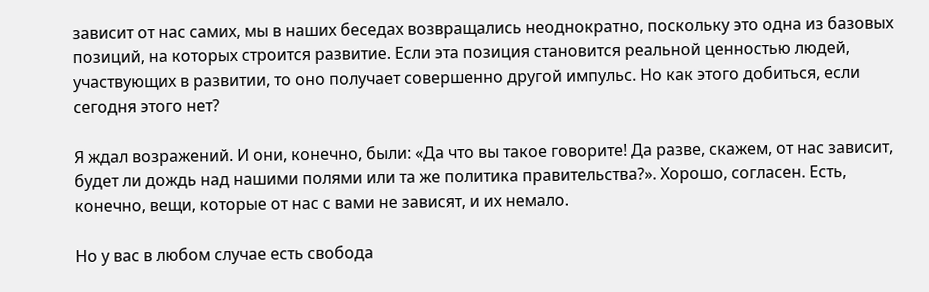зависит от нас самих, мы в наших беседах возвращались неоднократно, поскольку это одна из базовых позиций, на которых строится развитие. Если эта позиция становится реальной ценностью людей, участвующих в развитии, то оно получает совершенно другой импульс. Но как этого добиться, если сегодня этого нет?

Я ждал возражений. И они, конечно, были: «Да что вы такое говорите! Да разве, скажем, от нас зависит, будет ли дождь над нашими полями или та же политика правительства?». Хорошо, согласен. Есть, конечно, вещи, которые от нас с вами не зависят, и их немало.

Но у вас в любом случае есть свобода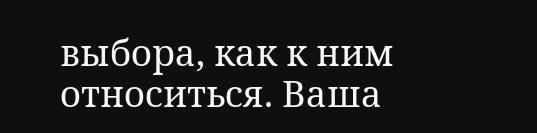выбора, как к ним относиться. Ваша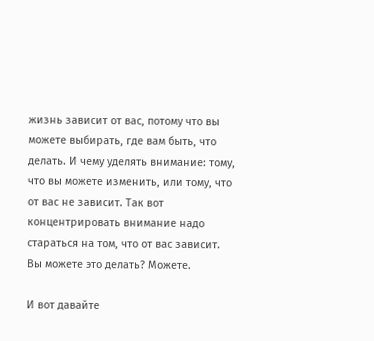жизнь зависит от вас, потому что вы можете выбирать, где вам быть, что делать. И чему уделять внимание: тому, что вы можете изменить, или тому, что от вас не зависит. Так вот концентрировать внимание надо стараться на том, что от вас зависит. Вы можете это делать? Можете.

И вот давайте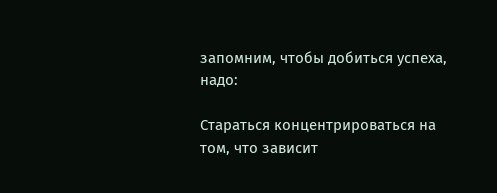запомним, чтобы добиться успеха, надо:

Стараться концентрироваться на том, что зависит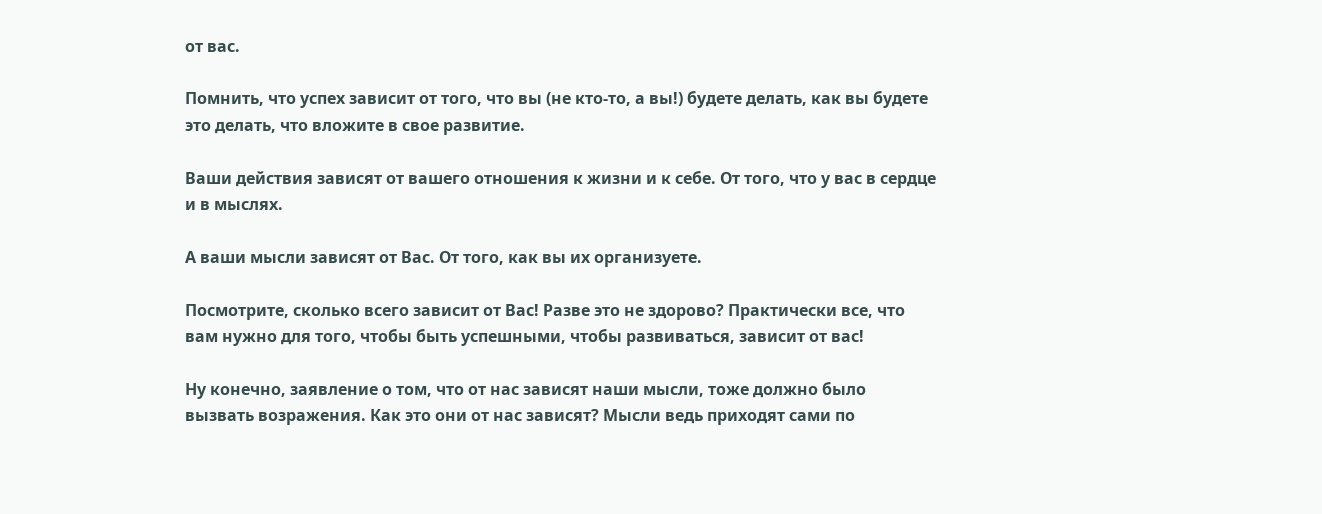от вас.

Помнить, что успех зависит от того, что вы (не кто-то, а вы!) будете делать, как вы будете это делать, что вложите в свое развитие.

Ваши действия зависят от вашего отношения к жизни и к себе. От того, что у вас в сердце и в мыслях.

А ваши мысли зависят от Вас. От того, как вы их организуете.

Посмотрите, сколько всего зависит от Вас! Разве это не здорово? Практически все, что вам нужно для того, чтобы быть успешными, чтобы развиваться, зависит от вас!

Ну конечно, заявление о том, что от нас зависят наши мысли, тоже должно было вызвать возражения. Как это они от нас зависят? Мысли ведь приходят сами по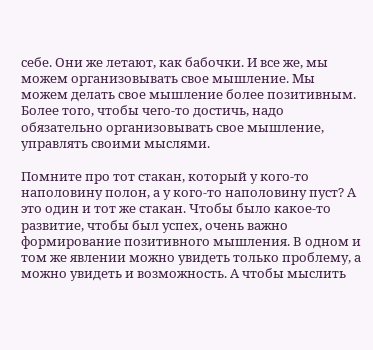себе. Они же летают, как бабочки. И все же, мы можем организовывать свое мышление. Мы можем делать свое мышление более позитивным. Более того, чтобы чего-то достичь, надо обязательно организовывать свое мышление, управлять своими мыслями.

Помните про тот стакан, который у кого-то наполовину полон, а у кого-то наполовину пуст? А это один и тот же стакан. Чтобы было какое-то развитие, чтобы был успех, очень важно формирование позитивного мышления. В одном и том же явлении можно увидеть только проблему, а можно увидеть и возможность. А чтобы мыслить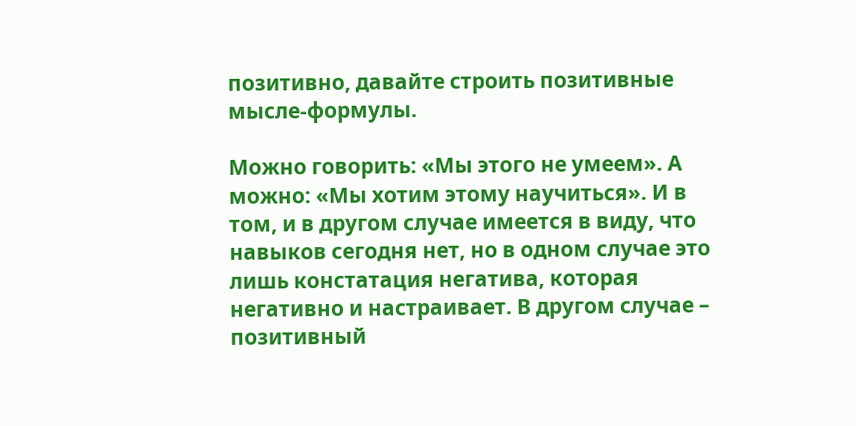позитивно, давайте строить позитивные мысле-формулы.

Можно говорить: «Мы этого не умеем». А можно: «Мы хотим этому научиться». И в том, и в другом случае имеется в виду, что навыков сегодня нет, но в одном случае это лишь констатация негатива, которая негативно и настраивает. В другом случае – позитивный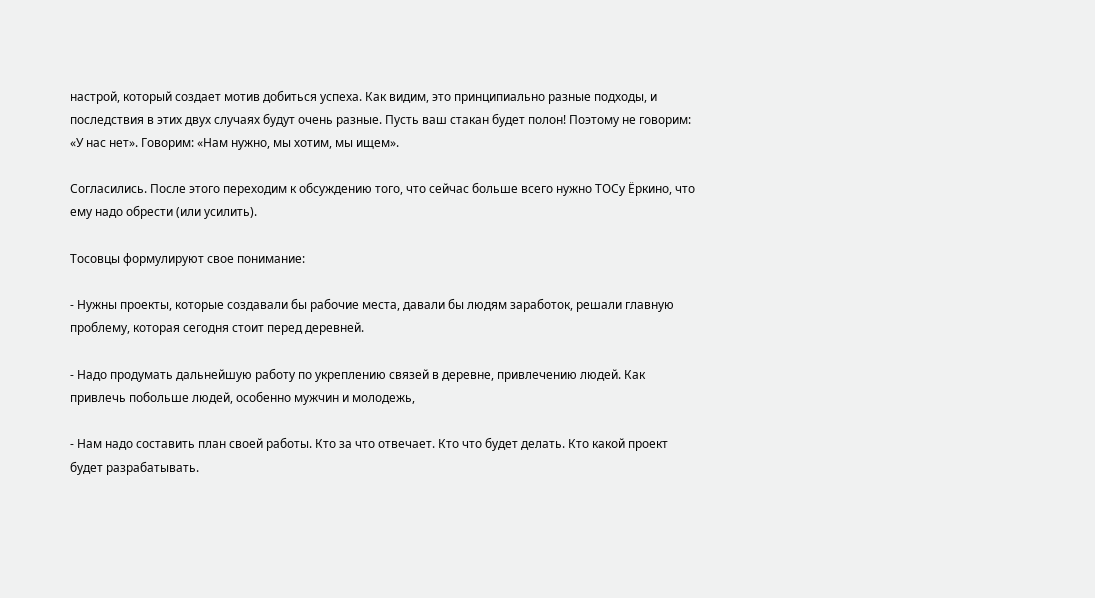настрой, который создает мотив добиться успеха. Как видим, это принципиально разные подходы, и последствия в этих двух случаях будут очень разные. Пусть ваш стакан будет полон! Поэтому не говорим: «У нас нет». Говорим: «Нам нужно, мы хотим, мы ищем».

Согласились. После этого переходим к обсуждению того, что сейчас больше всего нужно ТОСу Ёркино, что ему надо обрести (или усилить).

Тосовцы формулируют свое понимание:

- Нужны проекты, которые создавали бы рабочие места, давали бы людям заработок, решали главную проблему, которая сегодня стоит перед деревней.

- Надо продумать дальнейшую работу по укреплению связей в деревне, привлечению людей. Как привлечь побольше людей, особенно мужчин и молодежь,

- Нам надо составить план своей работы. Кто за что отвечает. Кто что будет делать. Кто какой проект будет разрабатывать.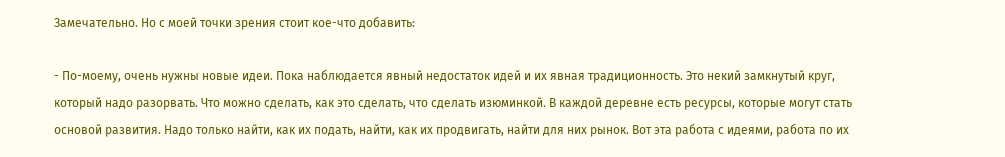Замечательно. Но с моей точки зрения стоит кое-что добавить:

- По-моему, очень нужны новые идеи. Пока наблюдается явный недостаток идей и их явная традиционность. Это некий замкнутый круг, который надо разорвать. Что можно сделать, как это сделать, что сделать изюминкой. В каждой деревне есть ресурсы, которые могут стать основой развития. Надо только найти, как их подать, найти, как их продвигать, найти для них рынок. Вот эта работа с идеями, работа по их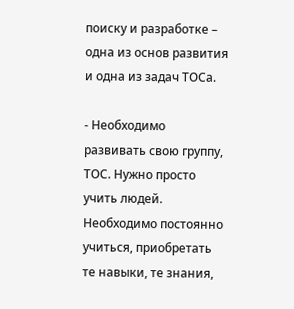поиску и разработке – одна из основ развития и одна из задач ТОСа.

- Необходимо развивать свою группу, ТОС. Нужно просто учить людей. Необходимо постоянно учиться, приобретать те навыки, те знания,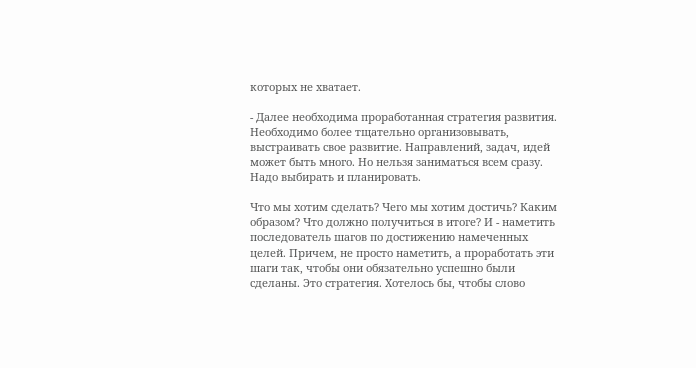которых не хватает.

- Далее необходима проработанная стратегия развития. Необходимо более тщательно организовывать, выстраивать свое развитие. Направлений, задач, идей может быть много. Но нельзя заниматься всем сразу. Надо выбирать и планировать.

Что мы хотим сделать? Чего мы хотим достичь? Каким образом? Что должно получиться в итоге? И - наметить последователь шагов по достижению намеченных целей. Причем, не просто наметить, а проработать эти шаги так, чтобы они обязательно успешно были сделаны. Это стратегия. Хотелось бы, чтобы слово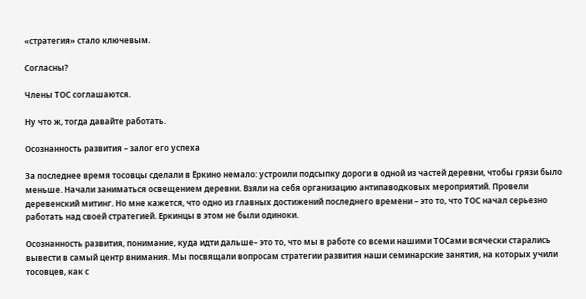«стратегия» стало ключевым.

Согласны?

Члены ТОС соглашаются.

Ну что ж, тогда давайте работать.

Осознанность развития – залог его успеха

За последнее время тосовцы сделали в Ёркино немало: устроили подсыпку дороги в одной из частей деревни, чтобы грязи было меньше. Начали заниматься освещением деревни. Взяли на себя организацию антипаводковых мероприятий. Провели деревенский митинг. Но мне кажется, что одно из главных достижений последнего времени – это то, что ТОС начал серьезно работать над своей стратегией. Еркинцы в этом не были одиноки.

Осознанность развития, понимание, куда идти дальше– это то, что мы в работе со всеми нашими ТОСами всячески старались вывести в самый центр внимания. Мы посвящали вопросам стратегии развития наши семинарские занятия, на которых учили тосовцев, как с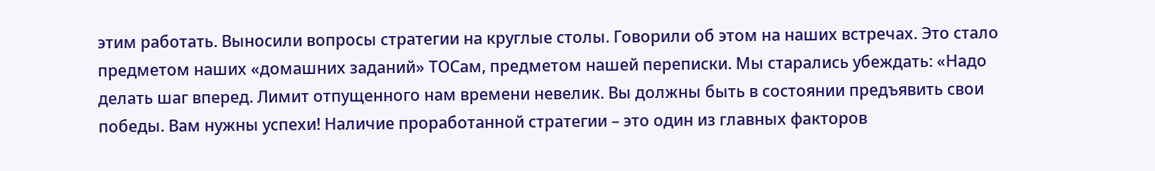этим работать. Выносили вопросы стратегии на круглые столы. Говорили об этом на наших встречах. Это стало предметом наших «домашних заданий» ТОСам, предметом нашей переписки. Мы старались убеждать: «Надо делать шаг вперед. Лимит отпущенного нам времени невелик. Вы должны быть в состоянии предъявить свои победы. Вам нужны успехи! Наличие проработанной стратегии – это один из главных факторов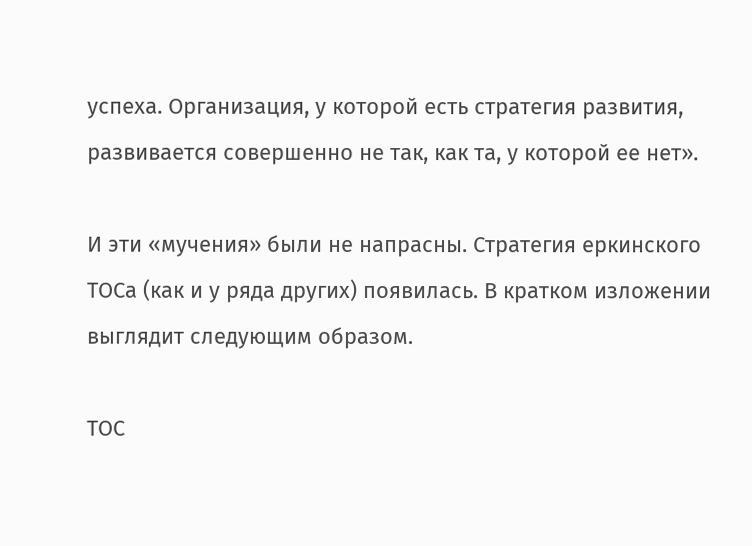успеха. Организация, у которой есть стратегия развития, развивается совершенно не так, как та, у которой ее нет».

И эти «мучения» были не напрасны. Стратегия еркинского ТОСа (как и у ряда других) появилась. В кратком изложении выглядит следующим образом.

ТОС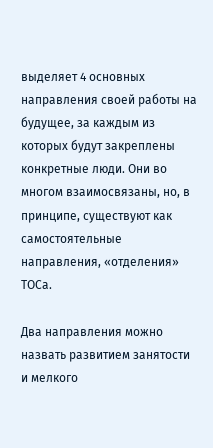выделяет 4 основных направления своей работы на будущее, за каждым из которых будут закреплены конкретные люди. Они во многом взаимосвязаны, но, в принципе, существуют как самостоятельные направления, «отделения» ТОСа.

Два направления можно назвать развитием занятости и мелкого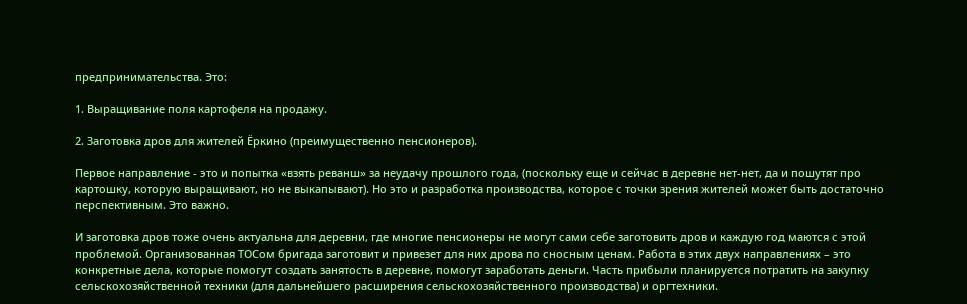предпринимательства. Это:

1. Выращивание поля картофеля на продажу.

2. Заготовка дров для жителей Ёркино (преимущественно пенсионеров).

Первое направление - это и попытка «взять реванш» за неудачу прошлого года, (поскольку еще и сейчас в деревне нет-нет, да и пошутят про картошку, которую выращивают, но не выкапывают). Но это и разработка производства, которое с точки зрения жителей может быть достаточно перспективным. Это важно.

И заготовка дров тоже очень актуальна для деревни, где многие пенсионеры не могут сами себе заготовить дров и каждую год маются с этой проблемой. Организованная ТОСом бригада заготовит и привезет для них дрова по сносным ценам. Работа в этих двух направлениях – это конкретные дела, которые помогут создать занятость в деревне, помогут заработать деньги. Часть прибыли планируется потратить на закупку сельскохозяйственной техники (для дальнейшего расширения сельскохозяйственного производства) и оргтехники.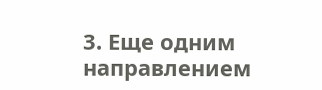3. Еще одним направлением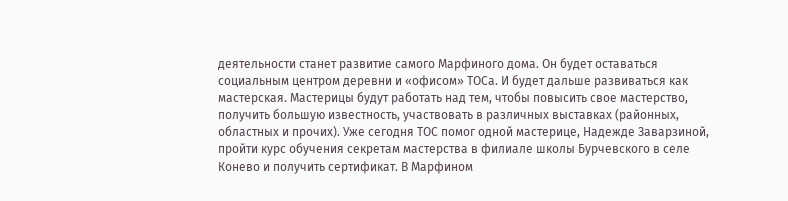деятельности станет развитие самого Марфиного дома. Он будет оставаться социальным центром деревни и «офисом» ТОСа. И будет дальше развиваться как мастерская. Мастерицы будут работать над тем, чтобы повысить свое мастерство, получить большую известность, участвовать в различных выставках (районных, областных и прочих). Уже сегодня ТОС помог одной мастерице, Надежде Заварзиной, пройти курс обучения секретам мастерства в филиале школы Бурчевского в селе Конево и получить сертификат. В Марфином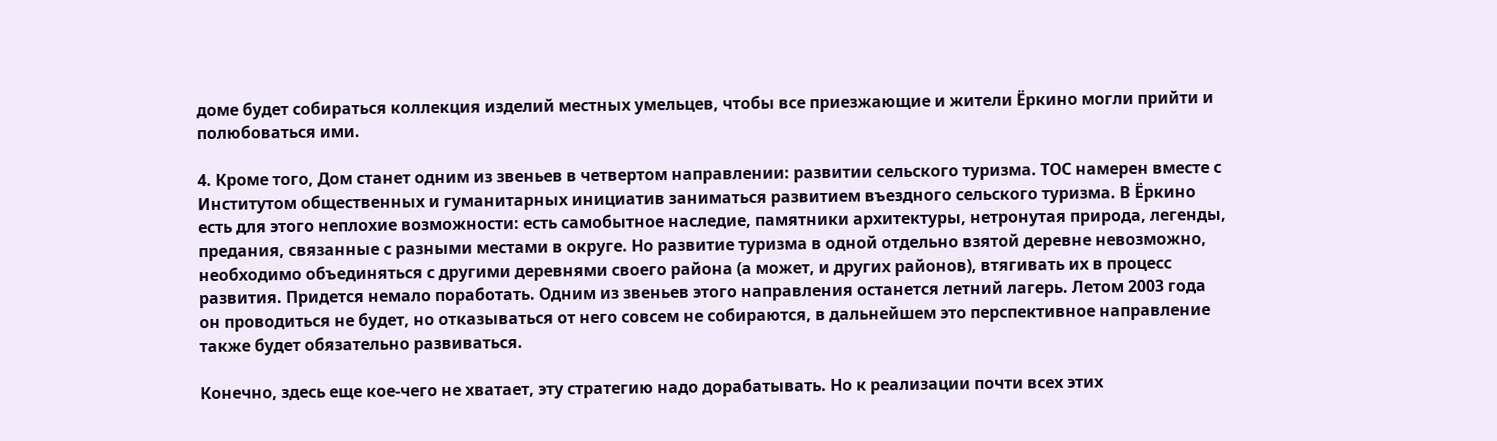доме будет собираться коллекция изделий местных умельцев, чтобы все приезжающие и жители Ёркино могли прийти и полюбоваться ими.

4. Кроме того, Дом станет одним из звеньев в четвертом направлении: развитии сельского туризма. ТОС намерен вместе с Институтом общественных и гуманитарных инициатив заниматься развитием въездного сельского туризма. В Ёркино есть для этого неплохие возможности: есть самобытное наследие, памятники архитектуры, нетронутая природа, легенды, предания, связанные с разными местами в округе. Но развитие туризма в одной отдельно взятой деревне невозможно, необходимо объединяться с другими деревнями своего района (а может, и других районов), втягивать их в процесс развития. Придется немало поработать. Одним из звеньев этого направления останется летний лагерь. Летом 2003 года он проводиться не будет, но отказываться от него совсем не собираются, в дальнейшем это перспективное направление также будет обязательно развиваться.

Конечно, здесь еще кое-чего не хватает, эту стратегию надо дорабатывать. Но к реализации почти всех этих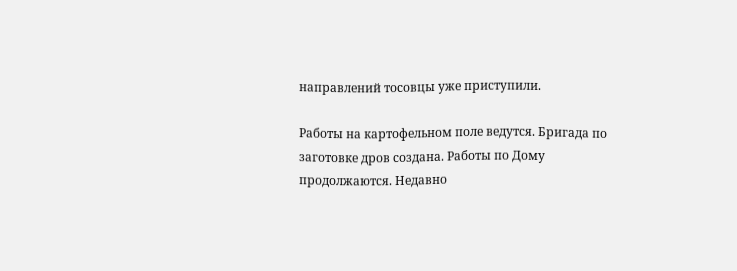направлений тосовцы уже приступили.

Работы на картофельном поле ведутся. Бригада по заготовке дров создана. Работы по Дому продолжаются. Недавно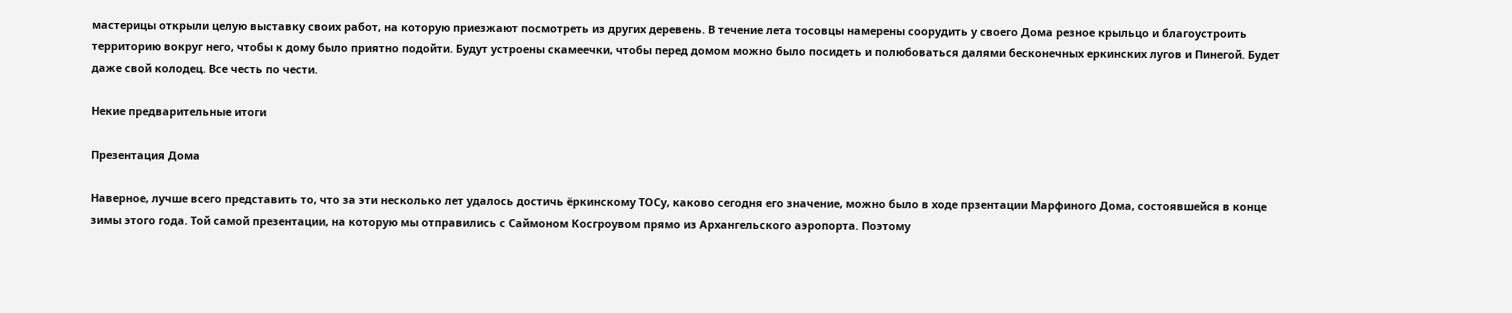мастерицы открыли целую выставку своих работ, на которую приезжают посмотреть из других деревень. В течение лета тосовцы намерены соорудить у своего Дома резное крыльцо и благоустроить территорию вокруг него, чтобы к дому было приятно подойти. Будут устроены скамеечки, чтобы перед домом можно было посидеть и полюбоваться далями бесконечных еркинских лугов и Пинегой. Будет даже свой колодец. Все честь по чести.

Некие предварительные итоги

Презентация Дома

Наверное, лучше всего представить то, что за эти несколько лет удалось достичь ёркинскому ТОСу, каково сегодня его значение, можно было в ходе прзентации Марфиного Дома, состоявшейся в конце зимы этого года. Той самой презентации, на которую мы отправились с Саймоном Косгроувом прямо из Архангельского аэропорта. Поэтому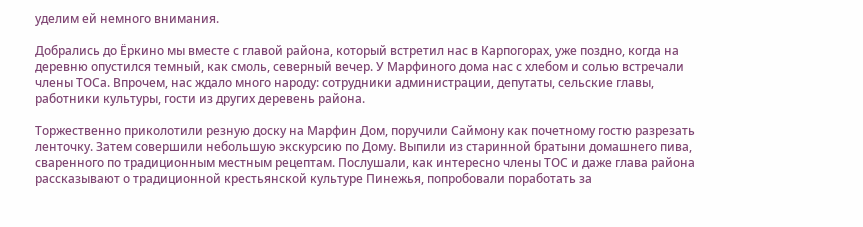уделим ей немного внимания.

Добрались до Ёркино мы вместе с главой района, который встретил нас в Карпогорах, уже поздно, когда на деревню опустился темный, как смоль, северный вечер. У Марфиного дома нас с хлебом и солью встречали члены ТОСа. Впрочем, нас ждало много народу: сотрудники администрации, депутаты, сельские главы, работники культуры, гости из других деревень района.

Торжественно приколотили резную доску на Марфин Дом, поручили Саймону как почетному гостю разрезать ленточку. Затем совершили небольшую экскурсию по Дому. Выпили из старинной братыни домашнего пива, сваренного по традиционным местным рецептам. Послушали, как интересно члены ТОС и даже глава района рассказывают о традиционной крестьянской культуре Пинежья, попробовали поработать за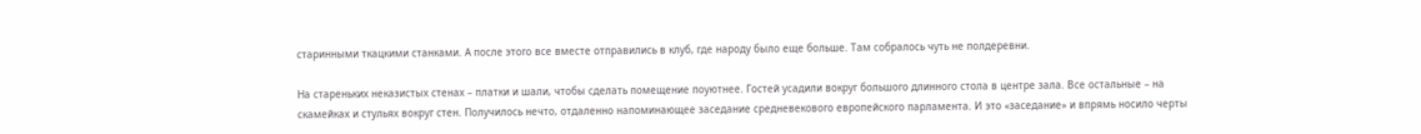старинными ткацкими станками. А после этого все вместе отправились в клуб, где народу было еще больше. Там собралось чуть не полдеревни.

На стареньких неказистых стенах – платки и шали, чтобы сделать помещение поуютнее. Гостей усадили вокруг большого длинного стола в центре зала. Все остальные – на скамейках и стульях вокруг стен. Получилось нечто, отдаленно напоминающее заседание средневекового европейского парламента. И это «заседание» и впрямь носило черты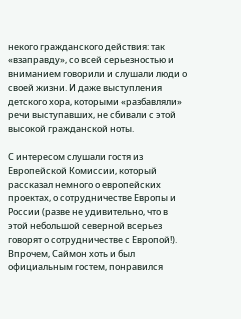некого гражданского действия: так «взаправду», со всей серьезностью и вниманием говорили и слушали люди о своей жизни. И даже выступления детского хора, которыми «разбавляли» речи выступавших, не сбивали с этой высокой гражданской ноты.

С интересом слушали гостя из Европейской Комиссии, который рассказал немного о европейских проектах, о сотрудничестве Европы и России (разве не удивительно, что в этой небольшой северной всерьез говорят о сотрудничестве с Европой!). Впрочем, Саймон хоть и был официальным гостем, понравился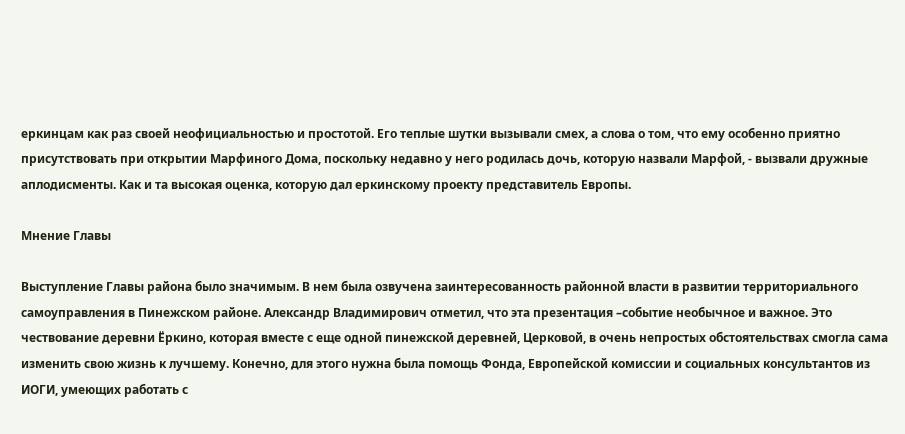еркинцам как раз своей неофициальностью и простотой. Его теплые шутки вызывали смех, а слова о том, что ему особенно приятно присутствовать при открытии Марфиного Дома, поскольку недавно у него родилась дочь, которую назвали Марфой, - вызвали дружные аплодисменты. Как и та высокая оценка, которую дал еркинскому проекту представитель Европы.

Мнение Главы

Выступление Главы района было значимым. В нем была озвучена заинтересованность районной власти в развитии территориального самоуправления в Пинежском районе. Александр Владимирович отметил, что эта презентация –событие необычное и важное. Это чествование деревни Ёркино, которая вместе с еще одной пинежской деревней, Церковой, в очень непростых обстоятельствах смогла сама изменить свою жизнь к лучшему. Конечно, для этого нужна была помощь Фонда, Европейской комиссии и социальных консультантов из ИОГИ, умеющих работать с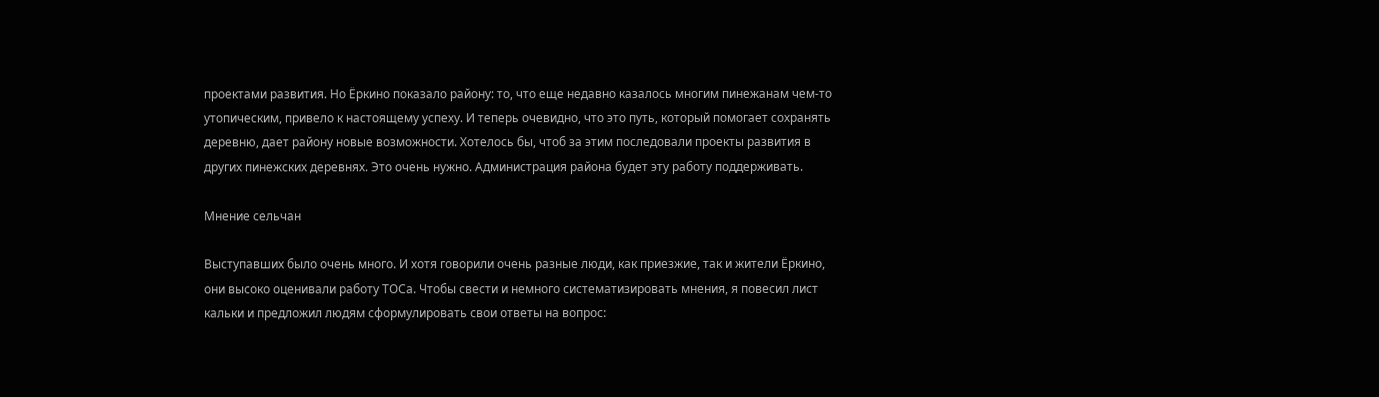проектами развития. Но Ёркино показало району: то, что еще недавно казалось многим пинежанам чем-то утопическим, привело к настоящему успеху. И теперь очевидно, что это путь, который помогает сохранять деревню, дает району новые возможности. Хотелось бы, чтоб за этим последовали проекты развития в других пинежских деревнях. Это очень нужно. Администрация района будет эту работу поддерживать.

Мнение сельчан

Выступавших было очень много. И хотя говорили очень разные люди, как приезжие, так и жители Ёркино, они высоко оценивали работу ТОСа. Чтобы свести и немного систематизировать мнения, я повесил лист кальки и предложил людям сформулировать свои ответы на вопрос: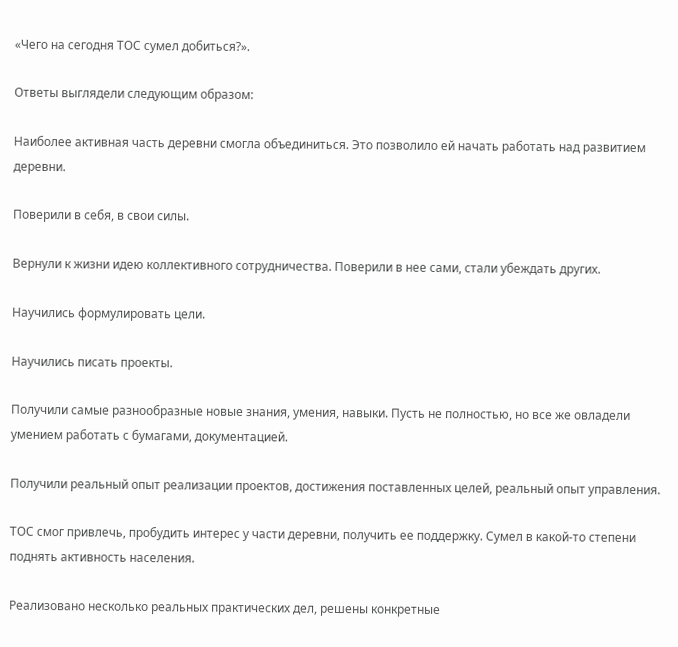«Чего на сегодня ТОС сумел добиться?».

Ответы выглядели следующим образом:

Наиболее активная часть деревни смогла объединиться. Это позволило ей начать работать над развитием деревни.

Поверили в себя, в свои силы.

Вернули к жизни идею коллективного сотрудничества. Поверили в нее сами, стали убеждать других.

Научились формулировать цели.

Научились писать проекты.

Получили самые разнообразные новые знания, умения, навыки. Пусть не полностью, но все же овладели умением работать с бумагами, документацией.

Получили реальный опыт реализации проектов, достижения поставленных целей, реальный опыт управления.

ТОС смог привлечь, пробудить интерес у части деревни, получить ее поддержку. Сумел в какой-то степени поднять активность населения.

Реализовано несколько реальных практических дел, решены конкретные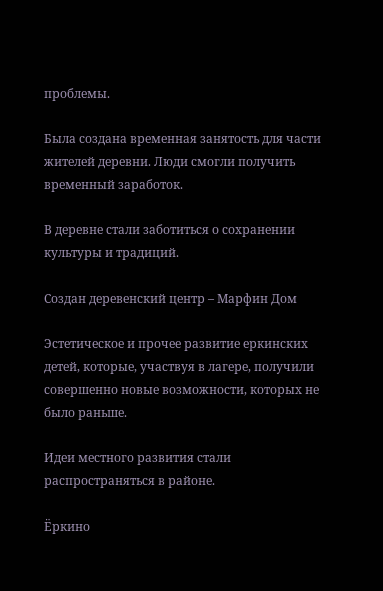проблемы.

Была создана временная занятость для части жителей деревни. Люди смогли получить временный заработок.

В деревне стали заботиться о сохранении культуры и традиций.

Создан деревенский центр – Марфин Дом

Эстетическое и прочее развитие еркинских детей, которые, участвуя в лагере, получили совершенно новые возможности, которых не было раньше.

Идеи местного развития стали распространяться в районе.

Ёркино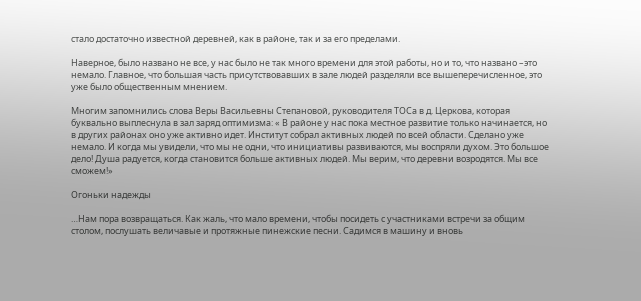стало достаточно известной деревней, как в районе, так и за его пределами.

Наверное, было названо не все, у нас было не так много времени для этой работы, но и то, что названо –это немало. Главное, что большая часть присутствовавших в зале людей разделяли все вышеперечисленное, это уже было общественным мнением.

Многим запомнились слова Веры Васильевны Степановой, руководителя ТОСа в д. Церкова, которая буквально выплеснула в зал заряд оптимизма: « В районе у нас пока местное развитие только начинается, но в других районах оно уже активно идет. Институт собрал активных людей по всей области. Сделано уже немало. И когда мы увидели, что мы не одни, что инициативы развиваются, мы воспряли духом. Это большое дело! Душа радуется, когда становится больше активных людей. Мы верим, что деревни возродятся. Мы все сможем!»

Огоньки надежды

…Нам пора возвращаться. Как жаль, что мало времени, чтобы посидеть с участниками встречи за общим столом, послушать величавые и протяжные пинежские песни. Садимся в машину и вновь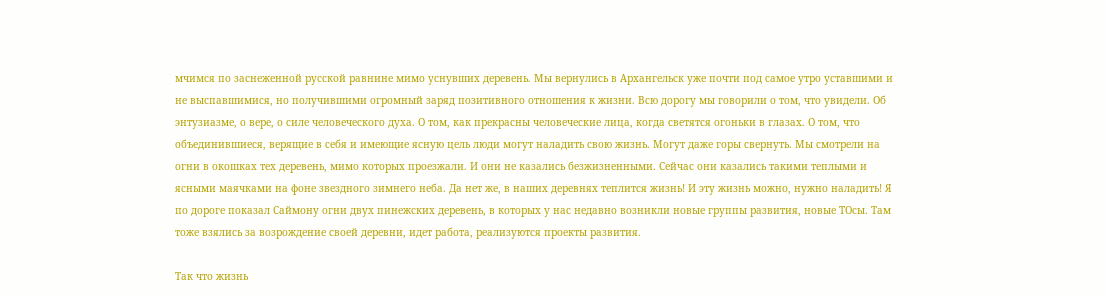мчимся по заснеженной русской равнине мимо уснувших деревень. Мы вернулись в Архангельск уже почти под самое утро уставшими и не выспавшимися, но получившими огромный заряд позитивного отношения к жизни. Всю дорогу мы говорили о том, что увидели. Об энтузиазме, о вере, о силе человеческого духа. О том, как прекрасны человеческие лица, когда светятся огоньки в глазах. О том, что объединившиеся, верящие в себя и имеющие ясную цель люди могут наладить свою жизнь. Могут даже горы свернуть. Мы смотрели на огни в окошках тех деревень, мимо которых проезжали. И они не казались безжизненными. Сейчас они казались такими теплыми и ясными маячками на фоне звездного зимнего неба. Да нет же, в наших деревнях теплится жизнь! И эту жизнь можно, нужно наладить! Я по дороге показал Саймону огни двух пинежских деревень, в которых у нас недавно возникли новые группы развития, новые ТОсы. Там тоже взялись за возрождение своей деревни, идет работа, реализуются проекты развития.

Так что жизнь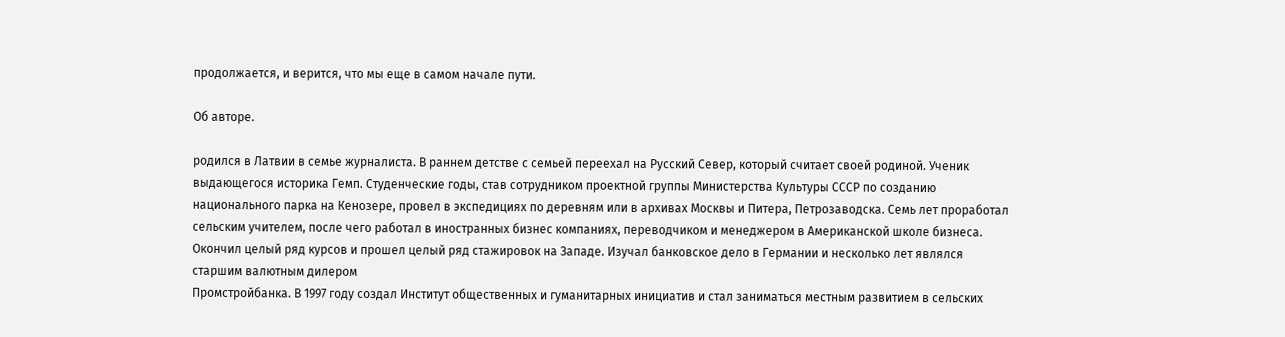продолжается, и верится, что мы еще в самом начале пути.

Об авторе.

родился в Латвии в семье журналиста. В раннем детстве с семьей переехал на Русский Север, который считает своей родиной. Ученик выдающегося историка Гемп. Студенческие годы, став сотрудником проектной группы Министерства Культуры СССР по созданию национального парка на Кенозере, провел в экспедициях по деревням или в архивах Москвы и Питера, Петрозаводска. Семь лет проработал сельским учителем, после чего работал в иностранных бизнес компаниях, переводчиком и менеджером в Американской школе бизнеса. Окончил целый ряд курсов и прошел целый ряд стажировок на Западе. Изучал банковское дело в Германии и несколько лет являлся старшим валютным дилером
Промстройбанка. В 1997 году создал Институт общественных и гуманитарных инициатив и стал заниматься местным развитием в сельских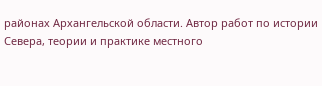районах Архангельской области. Автор работ по истории Севера, теории и практике местного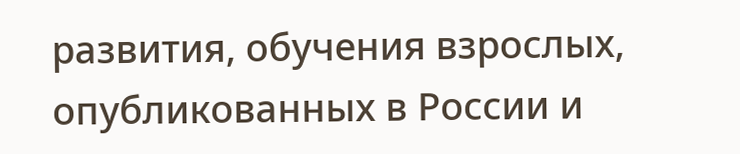развития, обучения взрослых, опубликованных в России и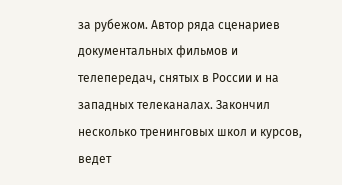за рубежом. Автор ряда сценариев документальных фильмов и телепередач, снятых в России и на западных телеканалах. Закончил несколько тренинговых школ и курсов, ведет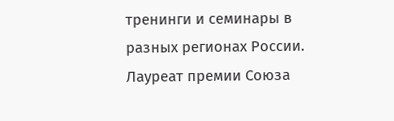тренинги и семинары в разных регионах России. Лауреат премии Союза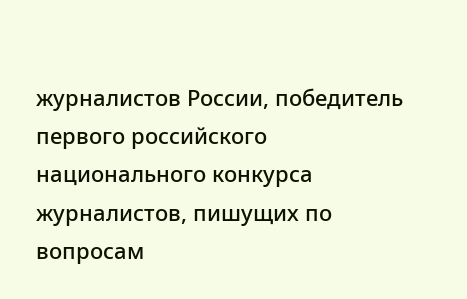журналистов России, победитель первого российского национального конкурса журналистов, пишущих по вопросам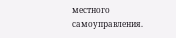местного самоуправления.